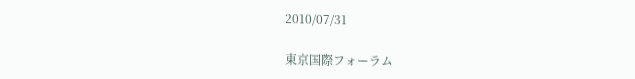2010/07/31

東京国際フォーラム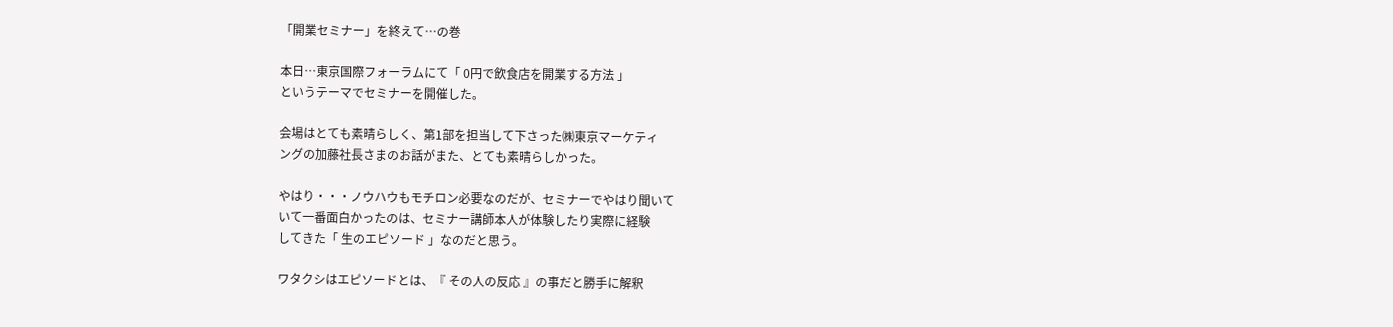「開業セミナー」を終えて…の巻

本日…東京国際フォーラムにて「 0円で飲食店を開業する方法 」
というテーマでセミナーを開催した。

会場はとても素晴らしく、第1部を担当して下さった㈱東京マーケティ
ングの加藤社長さまのお話がまた、とても素晴らしかった。

やはり・・・ノウハウもモチロン必要なのだが、セミナーでやはり聞いて
いて一番面白かったのは、セミナー講師本人が体験したり実際に経験
してきた「 生のエピソード 」なのだと思う。

ワタクシはエピソードとは、『 その人の反応 』の事だと勝手に解釈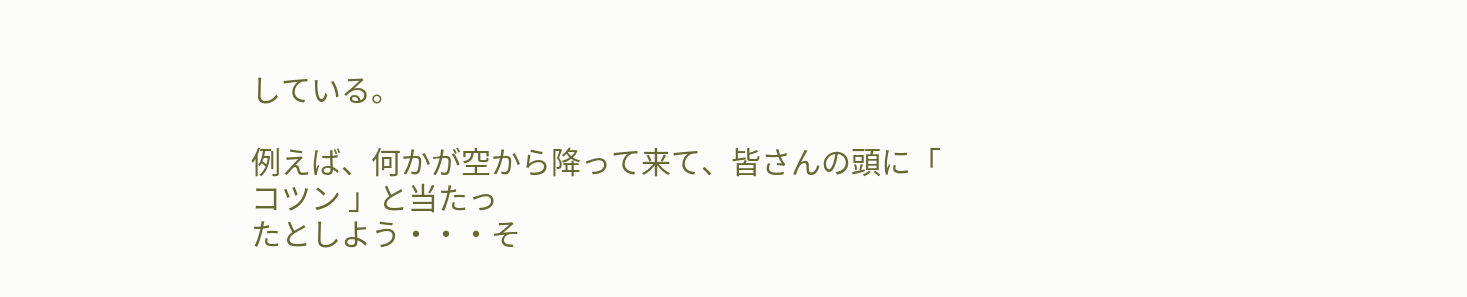している。

例えば、何かが空から降って来て、皆さんの頭に「 コツン 」と当たっ
たとしよう・・・そ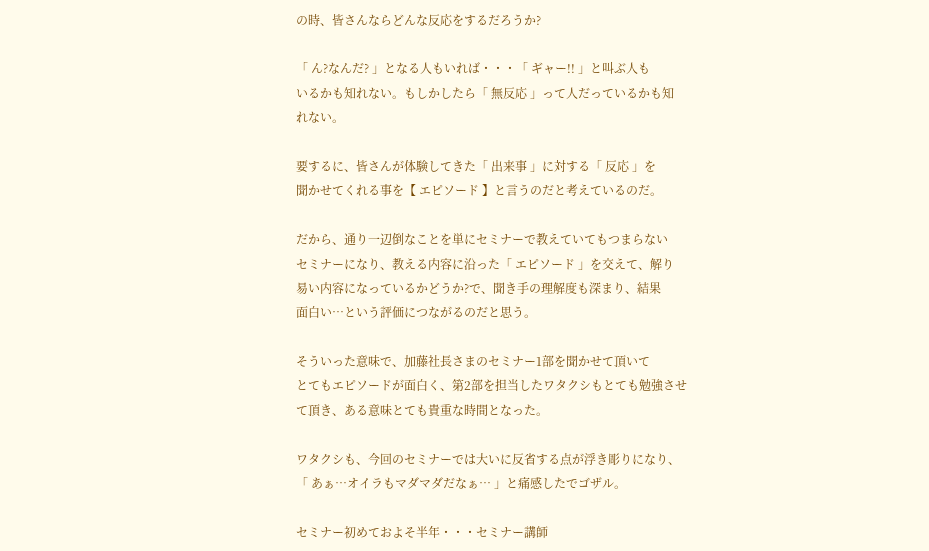の時、皆さんならどんな反応をするだろうか?

「 ん?なんだ? 」となる人もいれば・・・「 ギャー!! 」と叫ぶ人も
いるかも知れない。もしかしたら「 無反応 」って人だっているかも知
れない。

要するに、皆さんが体験してきた「 出来事 」に対する「 反応 」を
聞かせてくれる事を【 エピソード 】と言うのだと考えているのだ。

だから、通り一辺倒なことを単にセミナーで教えていてもつまらない
セミナーになり、教える内容に沿った「 エピソード 」を交えて、解り
易い内容になっているかどうか?で、聞き手の理解度も深まり、結果
面白い…という評価につながるのだと思う。

そういった意味で、加藤社長さまのセミナー1部を聞かせて頂いて
とてもエピソードが面白く、第2部を担当したワタクシもとても勉強させ
て頂き、ある意味とても貴重な時間となった。

ワタクシも、今回のセミナーでは大いに反省する点が浮き彫りになり、
「 あぁ…オイラもマダマダだなぁ… 」と痛感したでゴザル。

セミナー初めておよそ半年・・・セミナー講師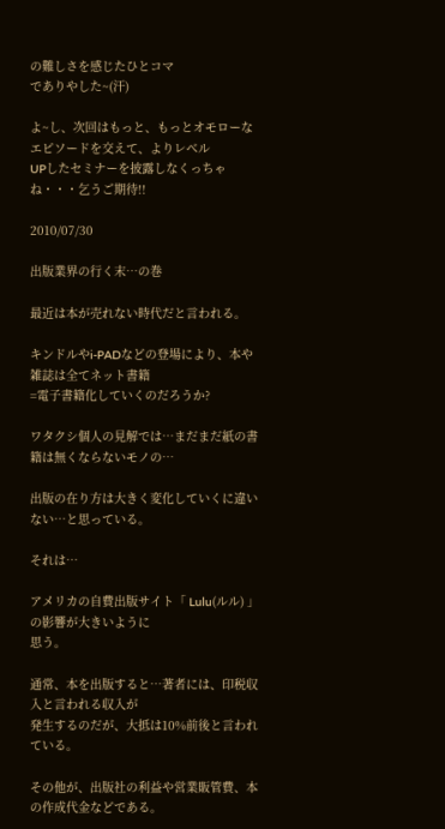の難しさを感じたひとコマ
でありやした~(汗)

よ~し、次回はもっと、もっとオモローなエピソードを交えて、よりレベル
UPしたセミナーを披露しなくっちゃね・・・乞うご期待!!

2010/07/30

出版業界の行く末…の巻

最近は本が売れない時代だと言われる。

キンドルやi-PADなどの登場により、本や雑誌は全てネット書籍
=電子書籍化していくのだろうか?

ワタクシ個人の見解では…まだまだ紙の書籍は無くならないモノの…

出版の在り方は大きく変化していくに違いない…と思っている。

それは…

アメリカの自費出版サイト「 Lulu(ルル) 」の影響が大きいように
思う。

通常、本を出版すると…著者には、印税収入と言われる収入が
発生するのだが、大抵は10%前後と言われている。

その他が、出版社の利益や営業販管費、本の作成代金などである。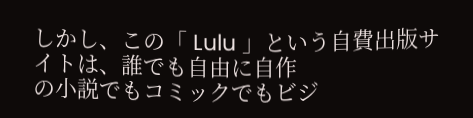しかし、この「 Lulu 」という自費出版サイトは、誰でも自由に自作
の小説でもコミックでもビジ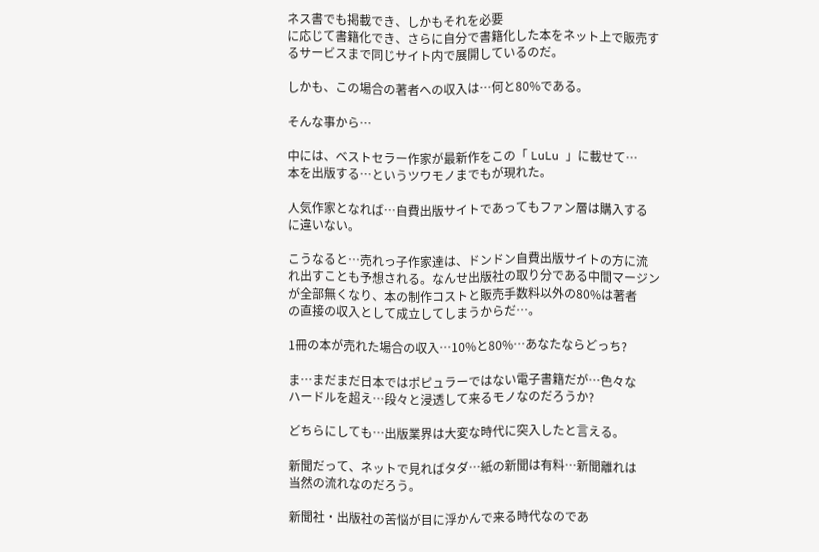ネス書でも掲載でき、しかもそれを必要
に応じて書籍化でき、さらに自分で書籍化した本をネット上で販売す
るサービスまで同じサイト内で展開しているのだ。

しかも、この場合の著者への収入は…何と80%である。

そんな事から…

中には、ベストセラー作家が最新作をこの「 LuLu 」に載せて…
本を出版する…というツワモノまでもが現れた。

人気作家となれば…自費出版サイトであってもファン層は購入する
に違いない。

こうなると…売れっ子作家達は、ドンドン自費出版サイトの方に流
れ出すことも予想される。なんせ出版社の取り分である中間マージン
が全部無くなり、本の制作コストと販売手数料以外の80%は著者
の直接の収入として成立してしまうからだ…。

1冊の本が売れた場合の収入…10%と80%…あなたならどっち?

ま…まだまだ日本ではポピュラーではない電子書籍だが…色々な
ハードルを超え…段々と浸透して来るモノなのだろうか?

どちらにしても…出版業界は大変な時代に突入したと言える。

新聞だって、ネットで見ればタダ…紙の新聞は有料…新聞離れは
当然の流れなのだろう。

新聞社・出版社の苦悩が目に浮かんで来る時代なのであ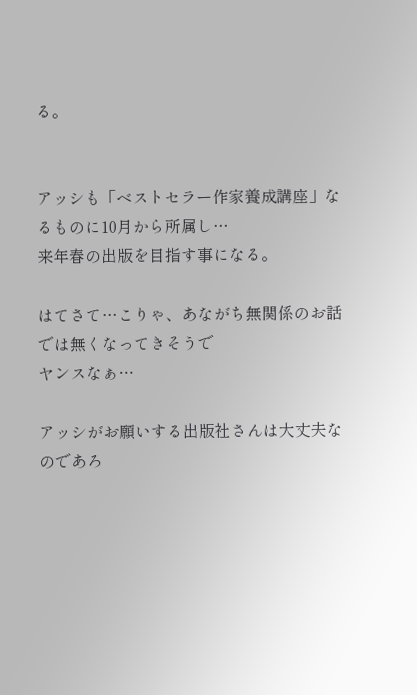る。


アッシも「ベストセラー作家養成講座」なるものに10月から所属し…
来年春の出版を目指す事になる。

はてさて…こりゃ、あながち無関係のお話では無くなってきそうで
ヤンスなぁ…

アッシがお願いする出版社さんは大丈夫なのであろ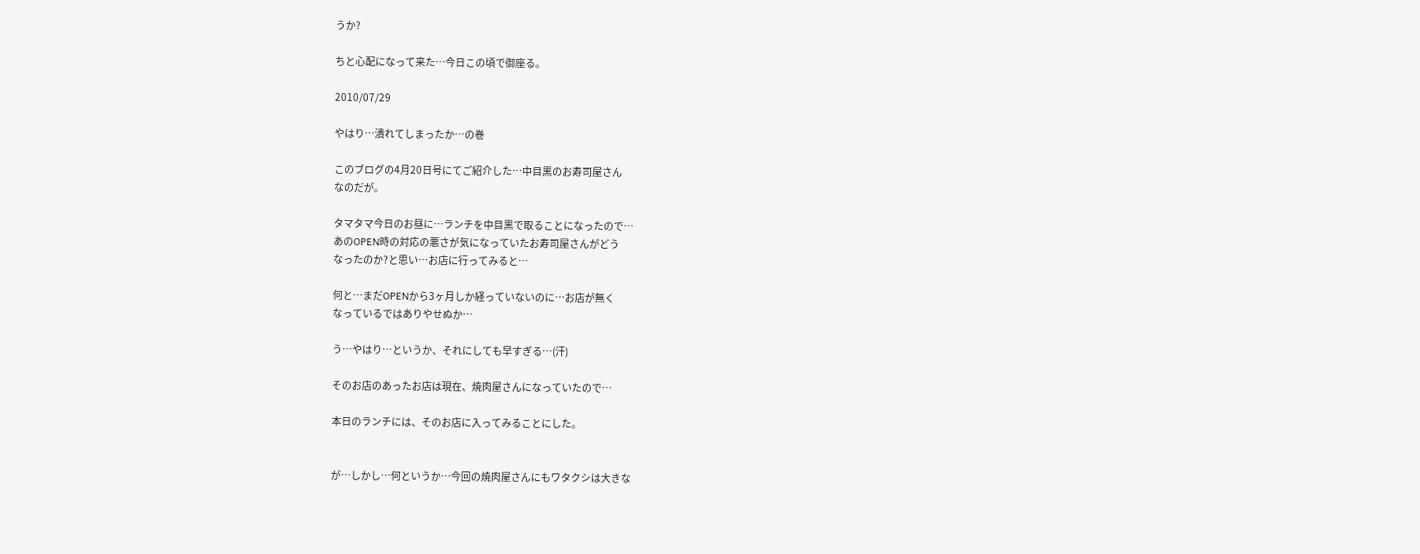うか?

ちと心配になって来た…今日この頃で御座る。

2010/07/29

やはり…潰れてしまったか…の巻

このブログの4月20日号にてご紹介した…中目黒のお寿司屋さん
なのだが。

タマタマ今日のお昼に…ランチを中目黒で取ることになったので…
あのOPEN時の対応の悪さが気になっていたお寿司屋さんがどう
なったのか?と思い…お店に行ってみると…

何と…まだOPENから3ヶ月しか経っていないのに…お店が無く
なっているではありやせぬか…

う…やはり…というか、それにしても早すぎる…(汗)

そのお店のあったお店は現在、焼肉屋さんになっていたので…

本日のランチには、そのお店に入ってみることにした。


が…しかし…何というか…今回の焼肉屋さんにもワタクシは大きな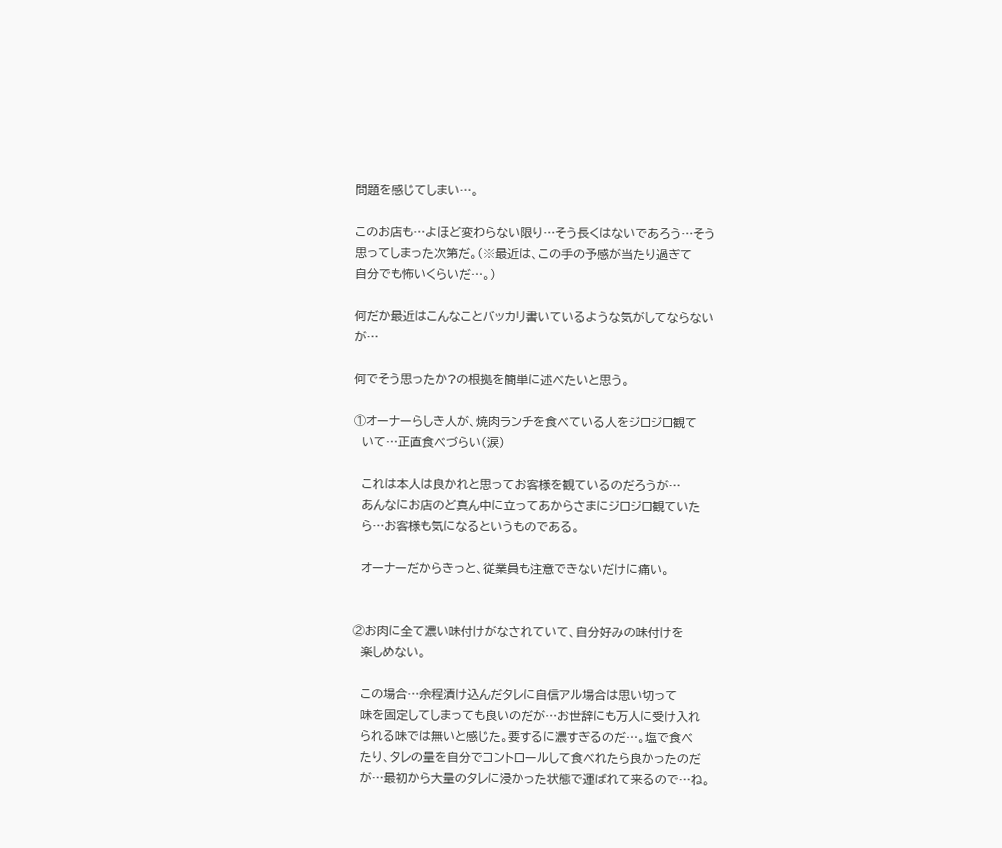問題を感じてしまい…。

このお店も…よほど変わらない限り…そう長くはないであろう…そう
思ってしまった次第だ。(※最近は、この手の予感が当たり過ぎて
自分でも怖いくらいだ…。)

何だか最近はこんなことバッカリ書いているような気がしてならない
が…

何でそう思ったか?の根拠を簡単に述べたいと思う。

①オーナーらしき人が、焼肉ランチを食べている人をジロジロ観て
  いて…正直食べづらい(涙)

  これは本人は良かれと思ってお客様を観ているのだろうが…
  あんなにお店のど真ん中に立ってあからさまにジロジロ観ていた
  ら…お客様も気になるというものである。

  オーナーだからきっと、従業員も注意できないだけに痛い。


②お肉に全て濃い味付けがなされていて、自分好みの味付けを
  楽しめない。

  この場合…余程漬け込んだタレに自信アル場合は思い切って
  味を固定してしまっても良いのだが…お世辞にも万人に受け入れ
  られる味では無いと感じた。要するに濃すぎるのだ…。塩で食べ
  たり、タレの量を自分でコントロールして食べれたら良かったのだ
  が…最初から大量のタレに浸かった状態で運ばれて来るので…ね。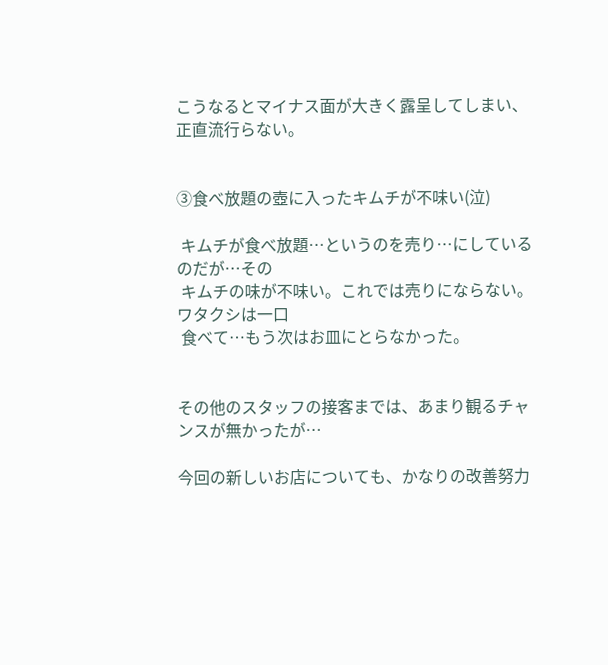こうなるとマイナス面が大きく露呈してしまい、正直流行らない。


③食べ放題の壺に入ったキムチが不味い(泣)

 キムチが食べ放題…というのを売り…にしているのだが…その
 キムチの味が不味い。これでは売りにならない。ワタクシは一口
 食べて…もう次はお皿にとらなかった。


その他のスタッフの接客までは、あまり観るチャンスが無かったが…

今回の新しいお店についても、かなりの改善努力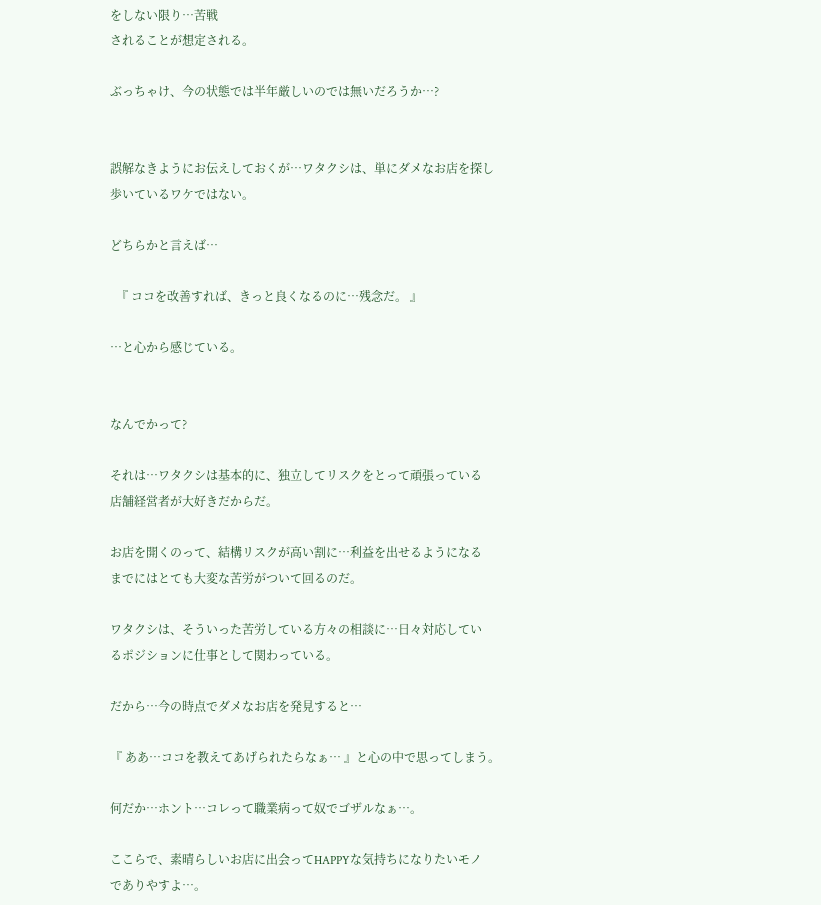をしない限り…苦戦
されることが想定される。

ぶっちゃけ、今の状態では半年厳しいのでは無いだろうか…?


誤解なきようにお伝えしておくが…ワタクシは、単にダメなお店を探し
歩いているワケではない。

どちらかと言えば…

  『 ココを改善すれば、きっと良くなるのに…残念だ。 』

…と心から感じている。


なんでかって?

それは…ワタクシは基本的に、独立してリスクをとって頑張っている
店舗経営者が大好きだからだ。

お店を開くのって、結構リスクが高い割に…利益を出せるようになる
までにはとても大変な苦労がついて回るのだ。

ワタクシは、そういった苦労している方々の相談に…日々対応してい
るポジションに仕事として関わっている。

だから…今の時点でダメなお店を発見すると…

『 ああ…ココを教えてあげられたらなぁ… 』と心の中で思ってしまう。

何だか…ホント…コレって職業病って奴でゴザルなぁ…。

ここらで、素晴らしいお店に出会ってHAPPYな気持ちになりたいモノ
でありやすよ…。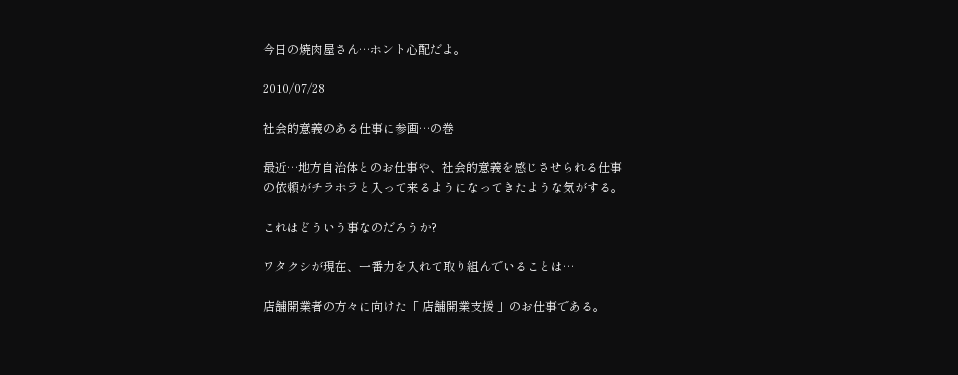今日の焼肉屋さん…ホント心配だよ。

2010/07/28

社会的意義のある仕事に参画…の巻

最近…地方自治体とのお仕事や、社会的意義を感じさせられる仕事
の依頼がチラホラと入って来るようになってきたような気がする。

これはどういう事なのだろうか?

ワタクシが現在、一番力を入れて取り組んでいることは…

店舗開業者の方々に向けた「 店舗開業支援 」のお仕事である。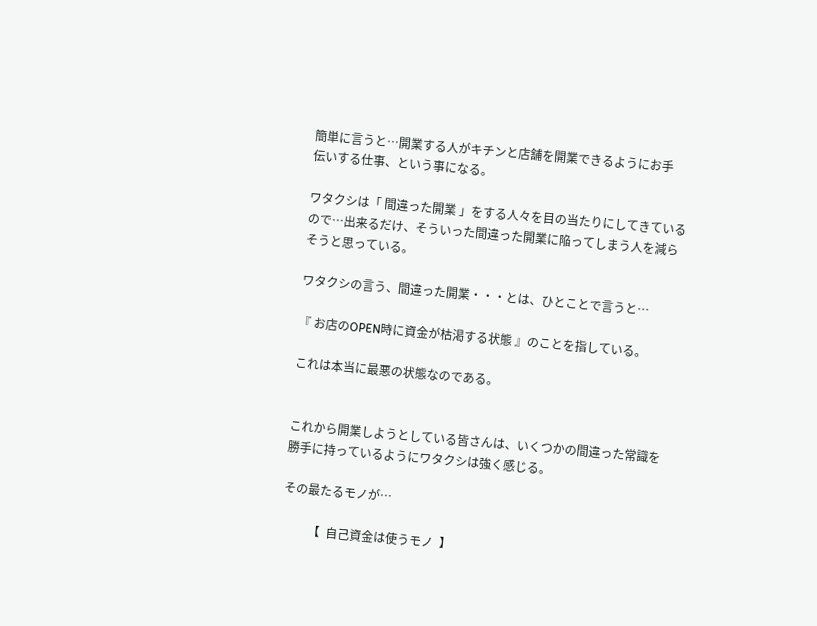簡単に言うと…開業する人がキチンと店舗を開業できるようにお手
伝いする仕事、という事になる。

ワタクシは「 間違った開業 」をする人々を目の当たりにしてきている
ので…出来るだけ、そういった間違った開業に陥ってしまう人を減ら
そうと思っている。

ワタクシの言う、間違った開業・・・とは、ひとことで言うと…

『 お店のOPEN時に資金が枯渇する状態 』のことを指している。

これは本当に最悪の状態なのである。


これから開業しようとしている皆さんは、いくつかの間違った常識を
勝手に持っているようにワタクシは強く感じる。

その最たるモノが…

         【  自己資金は使うモノ  】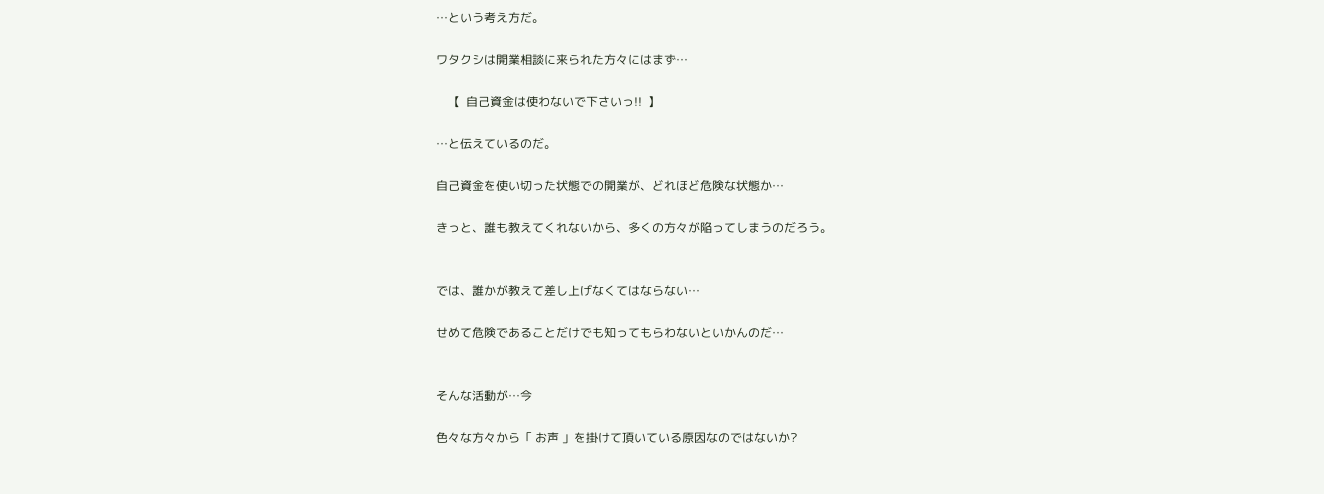…という考え方だ。

ワタクシは開業相談に来られた方々にはまず…

    【  自己資金は使わないで下さいっ!!  】

…と伝えているのだ。

自己資金を使い切った状態での開業が、どれほど危険な状態か…

きっと、誰も教えてくれないから、多くの方々が陥ってしまうのだろう。


では、誰かが教えて差し上げなくてはならない…

せめて危険であることだけでも知ってもらわないといかんのだ…


そんな活動が…今

色々な方々から「 お声 」を掛けて頂いている原因なのではないか?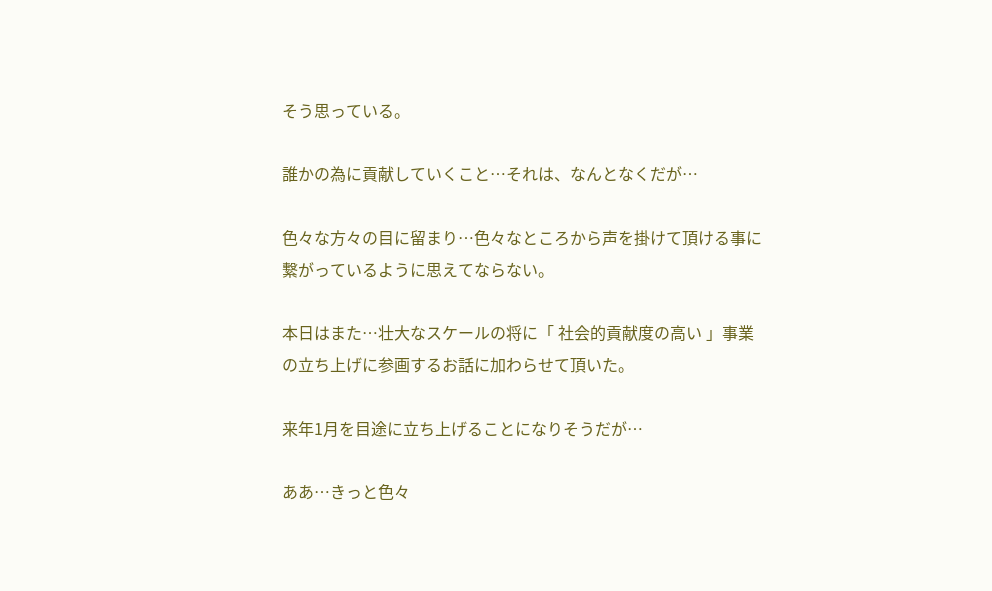そう思っている。

誰かの為に貢献していくこと…それは、なんとなくだが…

色々な方々の目に留まり…色々なところから声を掛けて頂ける事に
繋がっているように思えてならない。

本日はまた…壮大なスケールの将に「 社会的貢献度の高い 」事業
の立ち上げに参画するお話に加わらせて頂いた。

来年1月を目途に立ち上げることになりそうだが…

ああ…きっと色々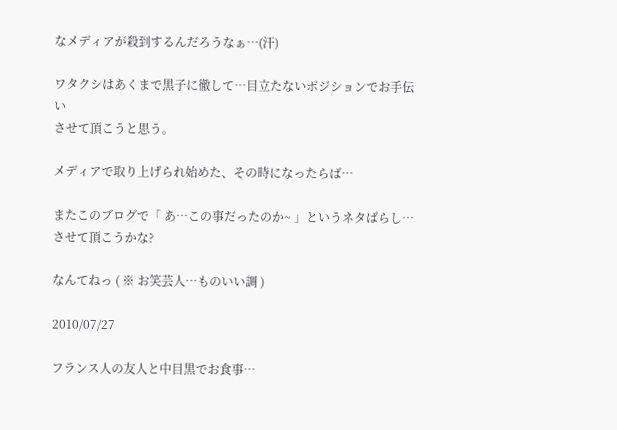なメディアが殺到するんだろうなぁ…(汗)

ワタクシはあくまで黒子に徹して…目立たないポジションでお手伝い
させて頂こうと思う。

メディアで取り上げられ始めた、その時になったらば…

またこのブログで「 あ…この事だったのか~ 」というネタばらし…
させて頂こうかな?

なんてねっ ( ※ お笑芸人…ものいい調 )

2010/07/27

フランス人の友人と中目黒でお食事…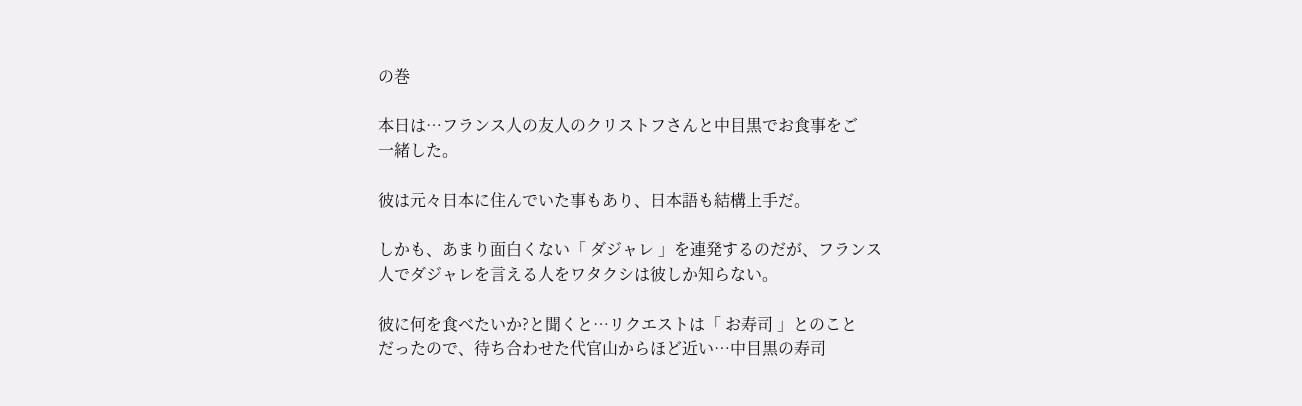の巻

本日は…フランス人の友人のクリストフさんと中目黒でお食事をご
一緒した。

彼は元々日本に住んでいた事もあり、日本語も結構上手だ。

しかも、あまり面白くない「 ダジャレ 」を連発するのだが、フランス
人でダジャレを言える人をワタクシは彼しか知らない。

彼に何を食べたいか?と聞くと…リクエストは「 お寿司 」とのこと
だったので、待ち合わせた代官山からほど近い…中目黒の寿司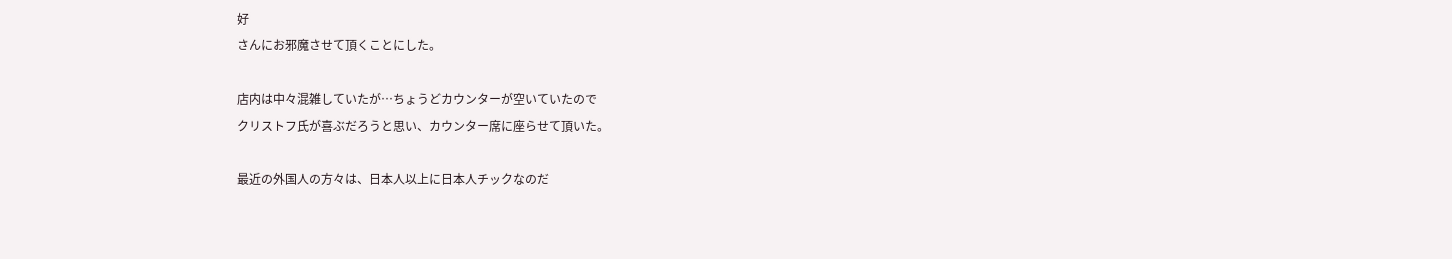好
さんにお邪魔させて頂くことにした。

店内は中々混雑していたが…ちょうどカウンターが空いていたので
クリストフ氏が喜ぶだろうと思い、カウンター席に座らせて頂いた。

最近の外国人の方々は、日本人以上に日本人チックなのだ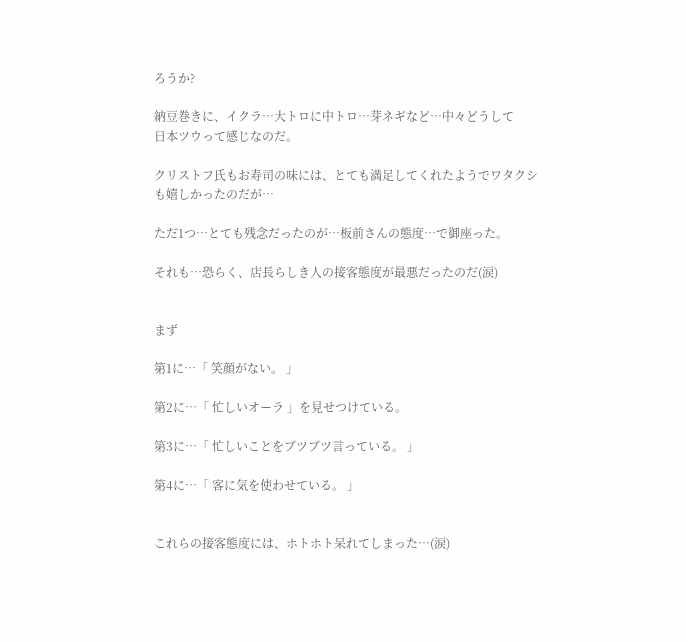ろうか?

納豆巻きに、イクラ…大トロに中トロ…芽ネギなど…中々どうして
日本ツウって感じなのだ。

クリストフ氏もお寿司の味には、とても満足してくれたようでワタクシ
も嬉しかったのだが…

ただ1つ…とても残念だったのが…板前さんの態度…で御座った。

それも…恐らく、店長らしき人の接客態度が最悪だったのだ(涙)


まず

第1に…「 笑顔がない。 」

第2に…「 忙しいオーラ 」を見せつけている。

第3に…「 忙しいことをブツブツ言っている。 」

第4に…「 客に気を使わせている。 」


これらの接客態度には、ホトホト呆れてしまった…(涙)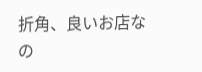折角、良いお店なの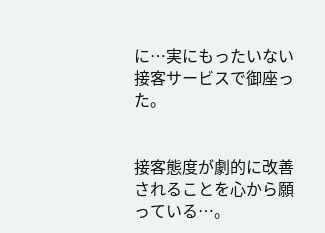に…実にもったいない接客サービスで御座った。


接客態度が劇的に改善されることを心から願っている…。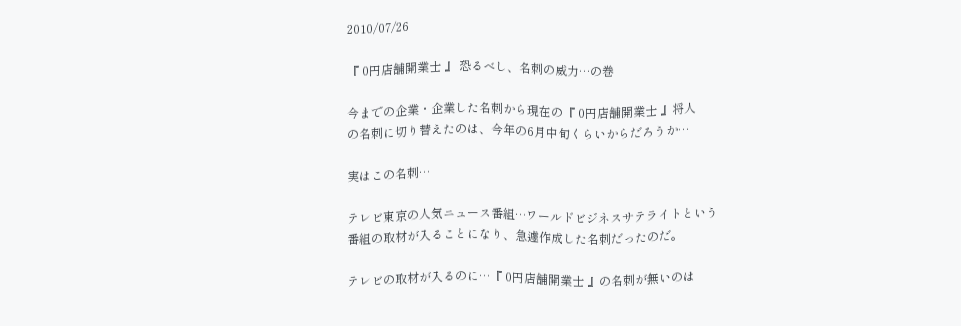2010/07/26

『 0円店舗開業士 』 恐るべし、名刺の威力…の巻

今までの企業・企業した名刺から現在の『 0円店舗開業士 』将人
の名刺に切り替えたのは、今年の6月中旬くらいからだろうか…

実はこの名刺…

テレビ東京の人気ニュース番組…ワールドビジネスサテライトという
番組の取材が入ることになり、急遽作成した名刺だったのだ。

テレビの取材が入るのに…『 0円店舗開業士 』の名刺が無いのは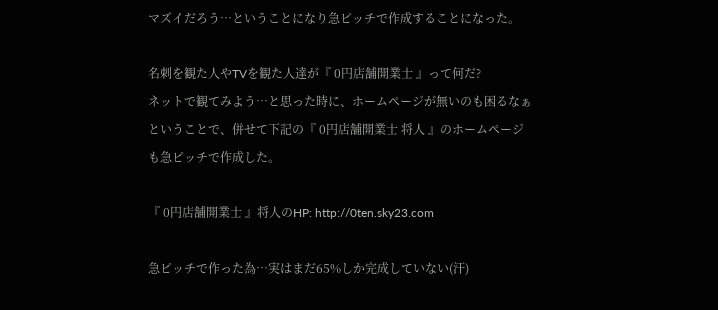マズイだろう…ということになり急ピッチで作成することになった。

名刺を観た人やTVを観た人達が『 0円店舗開業士 』って何だ?
ネットで観てみよう…と思った時に、ホームページが無いのも困るなぁ
ということで、併せて下記の『 0円店舗開業士 将人 』のホームページ
も急ピッチで作成した。

『 0円店舗開業士 』将人のHP: http://0ten.sky23.com

急ピッチで作った為…実はまだ65%しか完成していない(汗)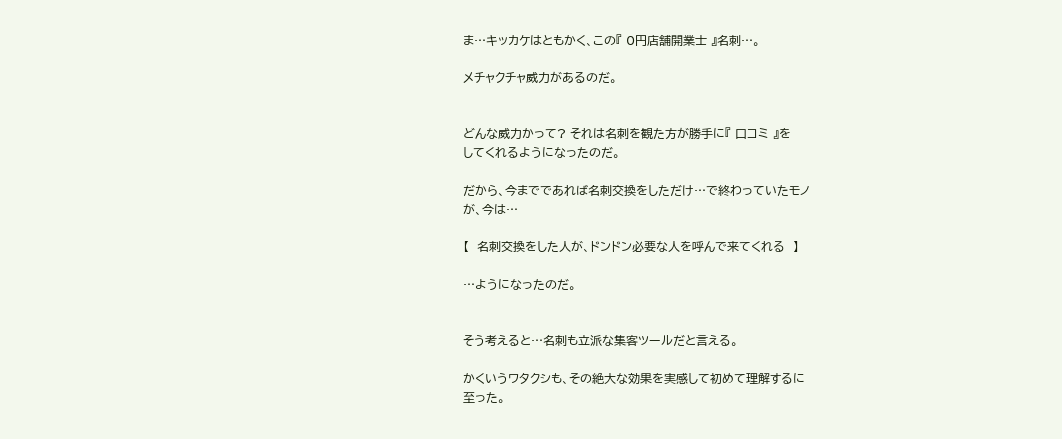ま…キッカケはともかく、この『 0円店舗開業士 』名刺…。

メチャクチャ威力があるのだ。


どんな威力かって? それは名刺を観た方が勝手に『 口コミ 』を
してくれるようになったのだ。

だから、今までであれば名刺交換をしただけ…で終わっていたモノ
が、今は…

【  名刺交換をした人が、ドンドン必要な人を呼んで来てくれる  】

…ようになったのだ。


そう考えると…名刺も立派な集客ツールだと言える。

かくいうワタクシも、その絶大な効果を実感して初めて理解するに
至った。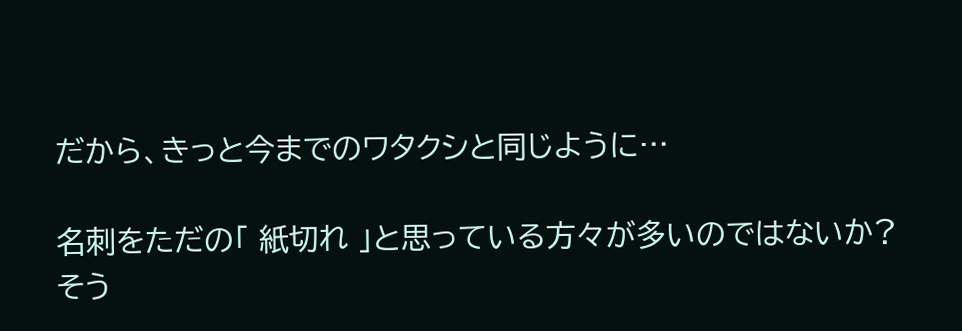だから、きっと今までのワタクシと同じように…

名刺をただの「 紙切れ 」と思っている方々が多いのではないか?
そう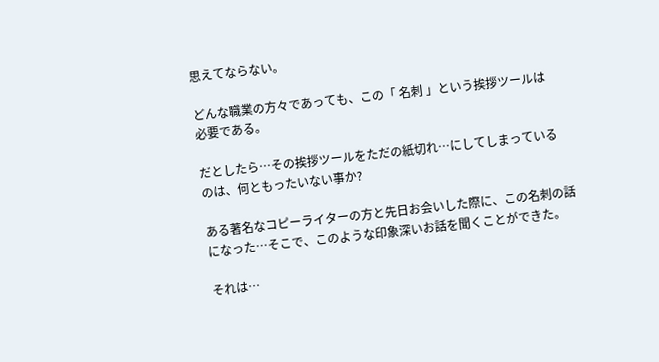思えてならない。

どんな職業の方々であっても、この「 名刺 」という挨拶ツールは
必要である。

だとしたら…その挨拶ツールをただの紙切れ…にしてしまっている
のは、何ともったいない事か?

ある著名なコピーライターの方と先日お会いした際に、この名刺の話
になった…そこで、このような印象深いお話を聞くことができた。

それは…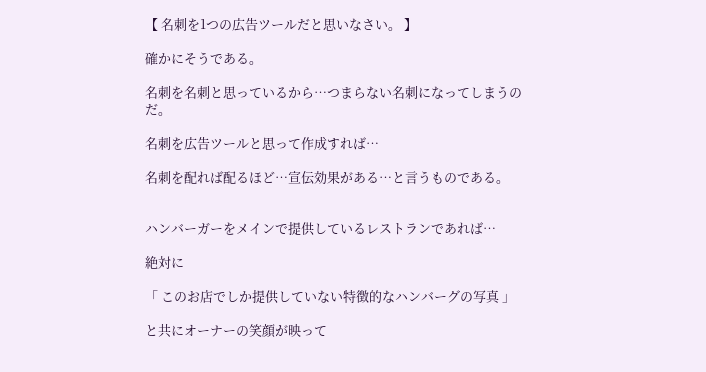【 名刺を1つの広告ツールだと思いなさい。 】

確かにそうである。

名刺を名刺と思っているから…つまらない名刺になってしまうのだ。

名刺を広告ツールと思って作成すれば…

名刺を配れば配るほど…宣伝効果がある…と言うものである。


ハンバーガーをメインで提供しているレストランであれば…

絶対に

「 このお店でしか提供していない特徴的なハンバーグの写真 」

と共にオーナーの笑顔が映って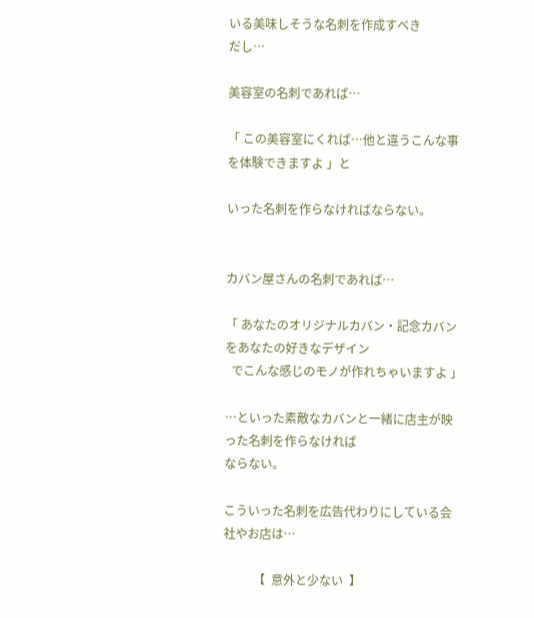いる美味しそうな名刺を作成すべき
だし…

美容室の名刺であれば…

「 この美容室にくれば…他と違うこんな事を体験できますよ 」と

いった名刺を作らなければならない。


カバン屋さんの名刺であれば…

「 あなたのオリジナルカバン・記念カバンをあなたの好きなデザイン
  でこんな感じのモノが作れちゃいますよ 」

…といった素敵なカバンと一緒に店主が映った名刺を作らなければ
ならない。

こういった名刺を広告代わりにしている会社やお店は…

          【  意外と少ない  】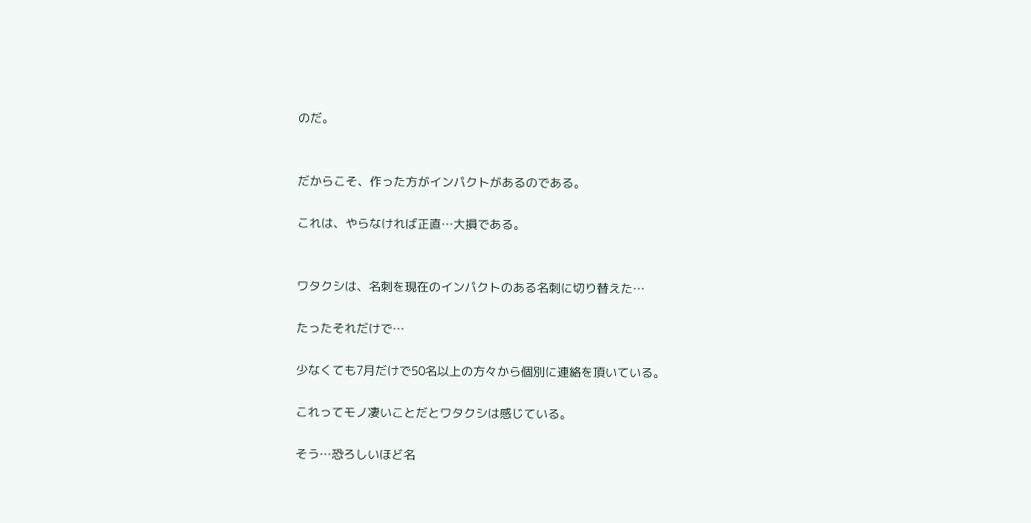のだ。


だからこそ、作った方がインパクトがあるのである。

これは、やらなければ正直…大損である。


ワタクシは、名刺を現在のインパクトのある名刺に切り替えた…

たったそれだけで…

少なくても7月だけで50名以上の方々から個別に連絡を頂いている。

これってモノ凄いことだとワタクシは感じている。

そう…恐ろしいほど名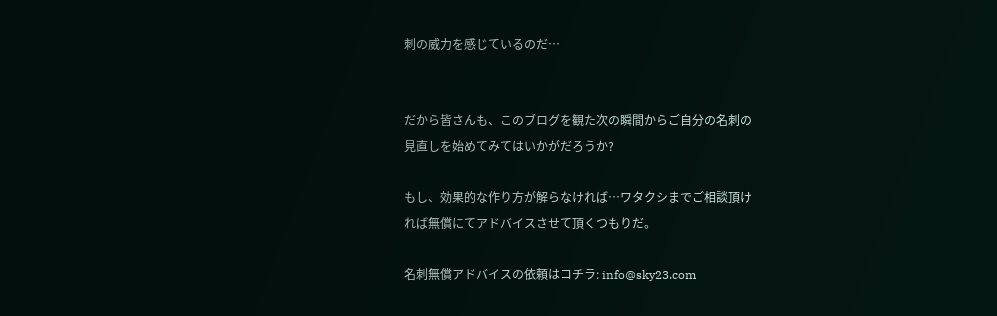刺の威力を感じているのだ…


だから皆さんも、このブログを観た次の瞬間からご自分の名刺の
見直しを始めてみてはいかがだろうか?

もし、効果的な作り方が解らなければ…ワタクシまでご相談頂け
れば無償にてアドバイスさせて頂くつもりだ。

名刺無償アドバイスの依頼はコチラ: info@sky23.com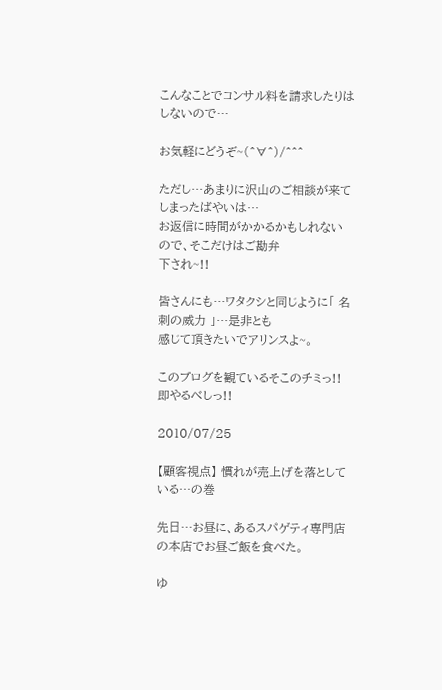こんなことでコンサル料を請求したりはしないので…

お気軽にどうぞ~(^∀^)/^^^

ただし…あまりに沢山のご相談が来てしまったばやいは…
お返信に時間がかかるかもしれないので、そこだけはご勘弁
下され~!!

皆さんにも…ワタクシと同じように「 名刺の威力 」…是非とも
感じて頂きたいでアリンスよ~。

このブログを観ているそこのチミっ!!   即やるべしっ!!

2010/07/25

【顧客視点】 慣れが売上げを落としている…の巻

先日…お昼に、あるスパゲティ専門店の本店でお昼ご飯を食べた。

ゆ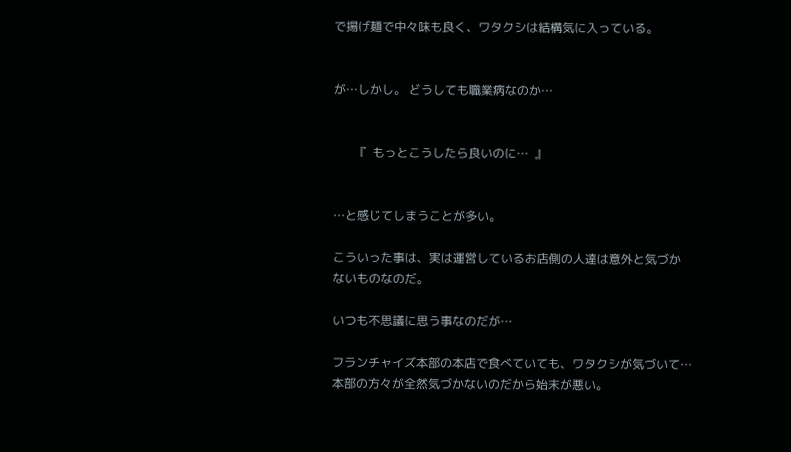で揚げ麺で中々味も良く、ワタクシは結構気に入っている。


が…しかし。 どうしても職業病なのか…


       『  もっとこうしたら良いのに…  』


…と感じてしまうことが多い。

こういった事は、実は運営しているお店側の人達は意外と気づか
ないものなのだ。

いつも不思議に思う事なのだが…

フランチャイズ本部の本店で食べていても、ワタクシが気づいて…
本部の方々が全然気づかないのだから始末が悪い。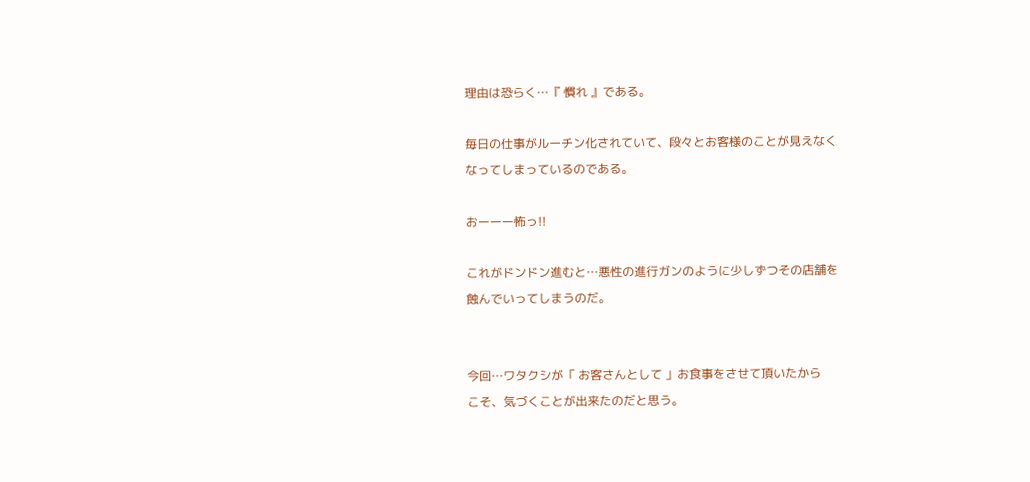理由は恐らく…『 慣れ 』である。

毎日の仕事がルーチン化されていて、段々とお客様のことが見えなく
なってしまっているのである。

おーーー怖っ!!

これがドンドン進むと…悪性の進行ガンのように少しずつその店舗を
蝕んでいってしまうのだ。


今回…ワタクシが「 お客さんとして 」お食事をさせて頂いたから
こそ、気づくことが出来たのだと思う。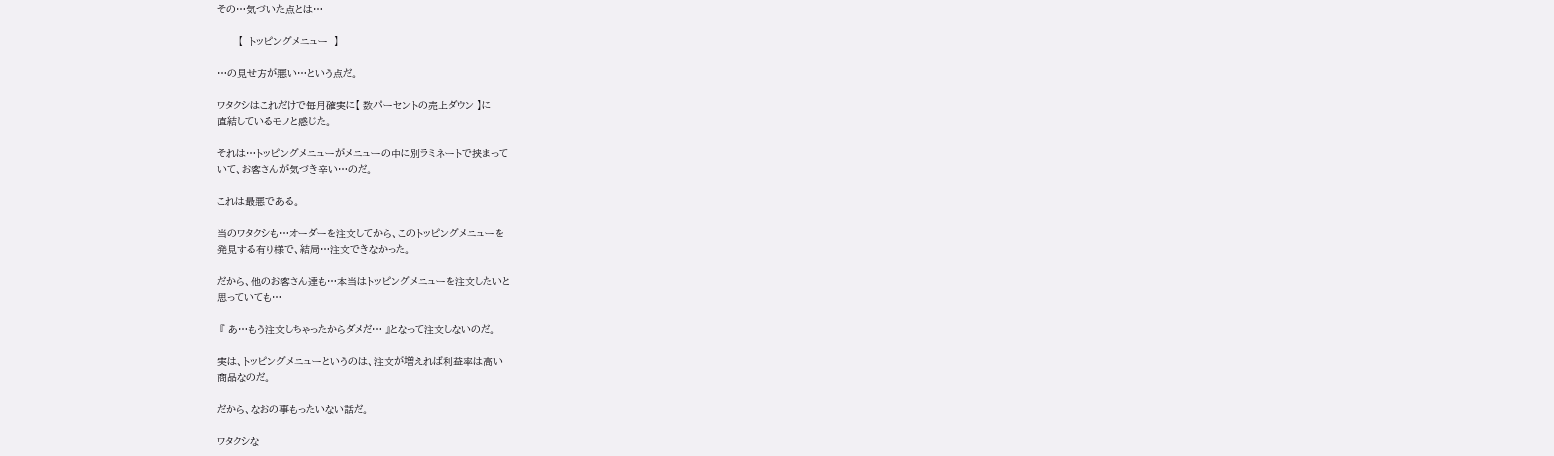その…気づいた点とは…

       【  トッピングメニュー  】

…の見せ方が悪い…という点だ。

ワタクシはこれだけで毎月確実に【 数パーセントの売上ダウン 】に
直結しているモノと感じた。

それは…トッピングメニューがメニューの中に別ラミネートで挟まって
いて、お客さんが気づき辛い…のだ。

これは最悪である。

当のワタクシも…オーダーを注文してから、このトッピングメニューを
発見する有り様で、結局…注文できなかった。

だから、他のお客さん達も…本当はトッピングメニューを注文したいと
思っていても…

 『 あ…もう注文しちゃったからダメだ… 』となって注文しないのだ。

実は、トッピングメニューというのは、注文が増えれば利益率は高い
商品なのだ。

だから、なおの事もったいない話だ。

ワタクシな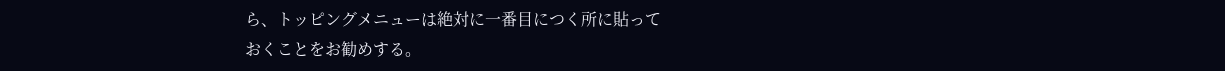ら、トッピングメニューは絶対に一番目につく所に貼って
おくことをお勧めする。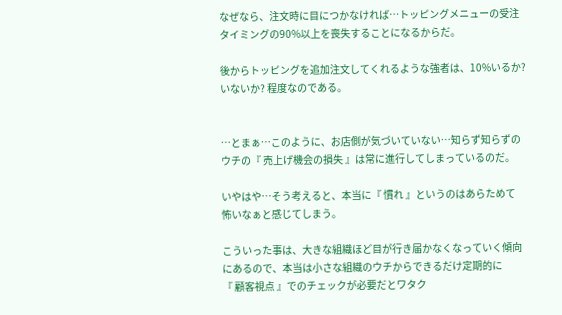なぜなら、注文時に目につかなければ…トッピングメニューの受注
タイミングの90%以上を喪失することになるからだ。

後からトッピングを追加注文してくれるような強者は、10%いるか?
いないか? 程度なのである。


…とまぁ…このように、お店側が気づいていない…知らず知らずの
ウチの『 売上げ機会の損失 』は常に進行してしまっているのだ。

いやはや…そう考えると、本当に『 慣れ 』というのはあらためて
怖いなぁと感じてしまう。

こういった事は、大きな組織ほど目が行き届かなくなっていく傾向
にあるので、本当は小さな組織のウチからできるだけ定期的に
『 顧客視点 』でのチェックが必要だとワタク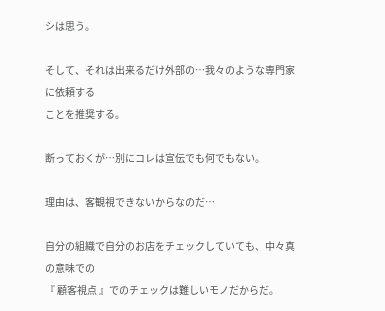シは思う。

そして、それは出来るだけ外部の…我々のような専門家に依頼する
ことを推奨する。

断っておくが…別にコレは宣伝でも何でもない。

理由は、客観視できないからなのだ…

自分の組織で自分のお店をチェックしていても、中々真の意味での
『 顧客視点 』でのチェックは難しいモノだからだ。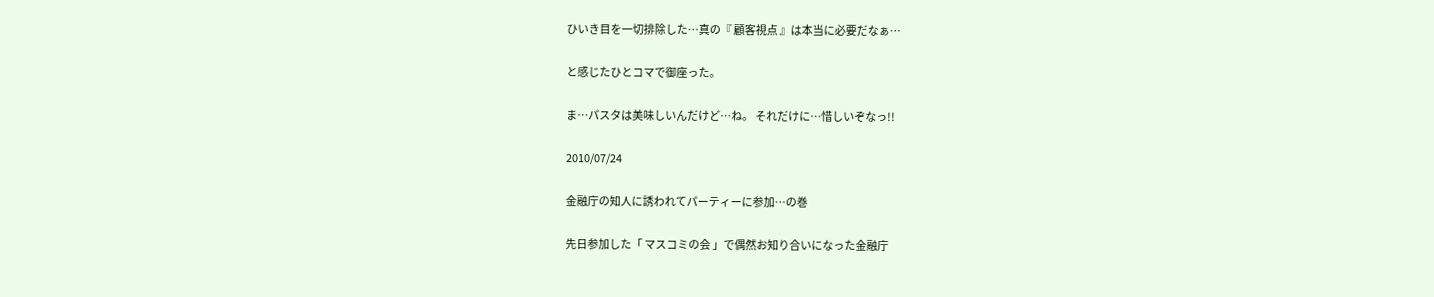ひいき目を一切排除した…真の『 顧客視点 』は本当に必要だなぁ…

と感じたひとコマで御座った。

ま…パスタは美味しいんだけど…ね。 それだけに…惜しいぞなっ!!

2010/07/24

金融庁の知人に誘われてパーティーに参加…の巻

先日参加した「 マスコミの会 」で偶然お知り合いになった金融庁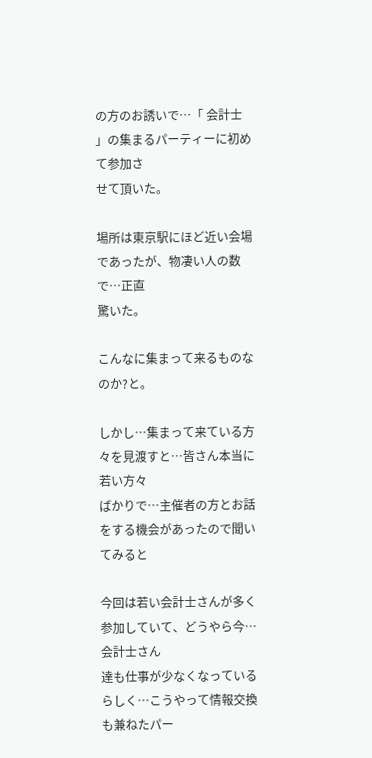の方のお誘いで…「 会計士 」の集まるパーティーに初めて参加さ
せて頂いた。

場所は東京駅にほど近い会場であったが、物凄い人の数で…正直
驚いた。

こんなに集まって来るものなのか?と。

しかし…集まって来ている方々を見渡すと…皆さん本当に若い方々
ばかりで…主催者の方とお話をする機会があったので聞いてみると

今回は若い会計士さんが多く参加していて、どうやら今…会計士さん
達も仕事が少なくなっているらしく…こうやって情報交換も兼ねたパー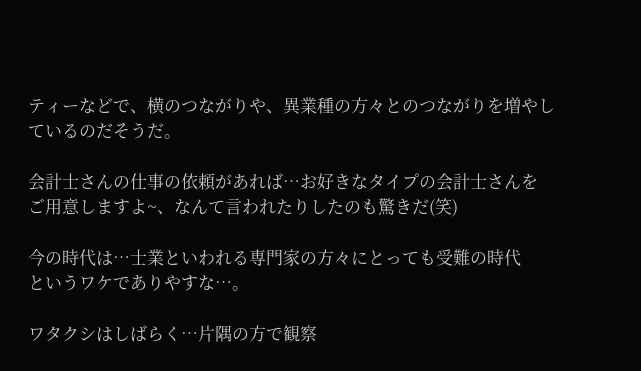ティーなどで、横のつながりや、異業種の方々とのつながりを増やし
ているのだそうだ。

会計士さんの仕事の依頼があれば…お好きなタイプの会計士さんを
ご用意しますよ~、なんて言われたりしたのも驚きだ(笑)

今の時代は…士業といわれる専門家の方々にとっても受難の時代
というワケでありやすな…。

ワタクシはしばらく…片隅の方で観察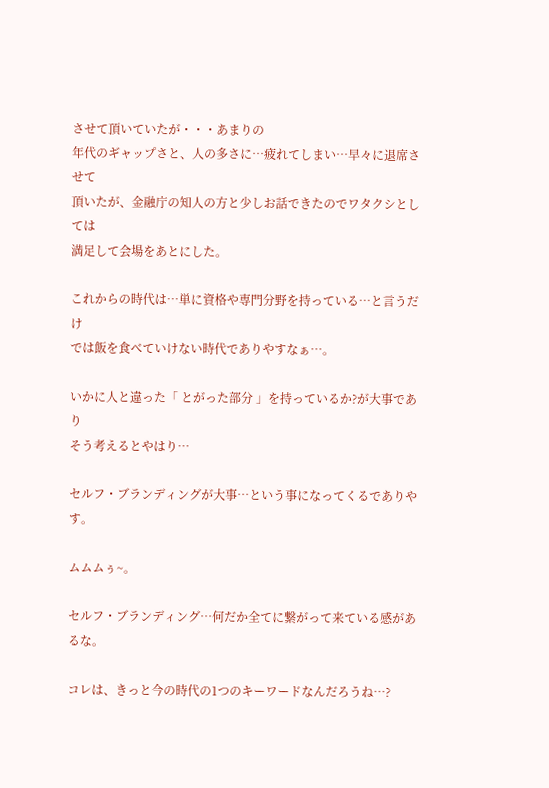させて頂いていたが・・・あまりの
年代のギャップさと、人の多さに…疲れてしまい…早々に退席させて
頂いたが、金融庁の知人の方と少しお話できたのでワタクシとしては
満足して会場をあとにした。

これからの時代は…単に資格や専門分野を持っている…と言うだけ
では飯を食べていけない時代でありやすなぁ…。

いかに人と違った「 とがった部分 」を持っているか?が大事であり
そう考えるとやはり…

セルフ・ブランディングが大事…という事になってくるでありやす。

ムムムぅ~。

セルフ・ブランディング…何だか全てに繋がって来ている感があるな。

コレは、きっと今の時代の1つのキーワードなんだろうね…?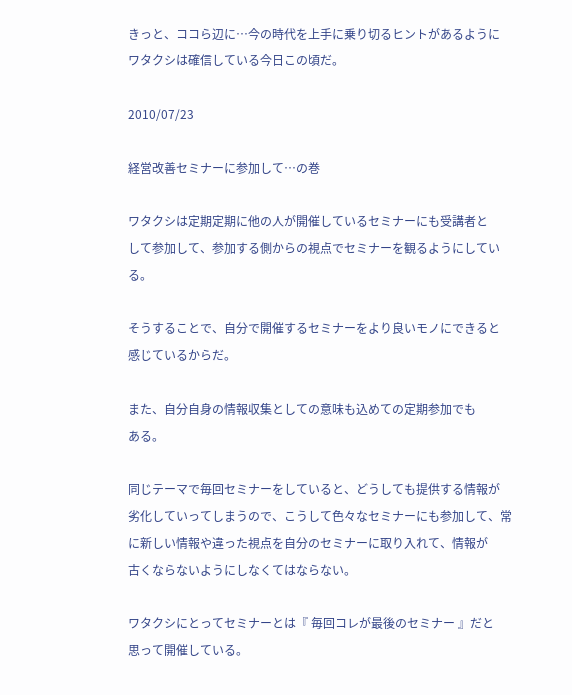きっと、ココら辺に…今の時代を上手に乗り切るヒントがあるように
ワタクシは確信している今日この頃だ。

2010/07/23

経営改善セミナーに参加して…の巻

ワタクシは定期定期に他の人が開催しているセミナーにも受講者と
して参加して、参加する側からの視点でセミナーを観るようにしてい
る。

そうすることで、自分で開催するセミナーをより良いモノにできると
感じているからだ。

また、自分自身の情報収集としての意味も込めての定期参加でも
ある。

同じテーマで毎回セミナーをしていると、どうしても提供する情報が
劣化していってしまうので、こうして色々なセミナーにも参加して、常
に新しい情報や違った視点を自分のセミナーに取り入れて、情報が
古くならないようにしなくてはならない。

ワタクシにとってセミナーとは『 毎回コレが最後のセミナー 』だと
思って開催している。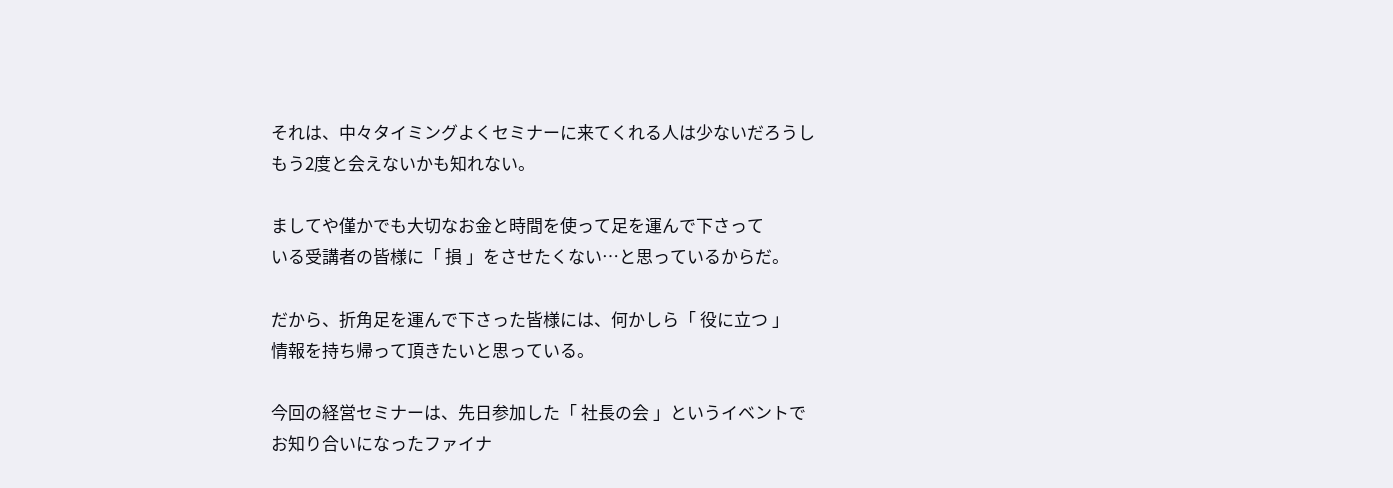それは、中々タイミングよくセミナーに来てくれる人は少ないだろうし
もう2度と会えないかも知れない。

ましてや僅かでも大切なお金と時間を使って足を運んで下さって
いる受講者の皆様に「 損 」をさせたくない…と思っているからだ。

だから、折角足を運んで下さった皆様には、何かしら「 役に立つ 」
情報を持ち帰って頂きたいと思っている。

今回の経営セミナーは、先日参加した「 社長の会 」というイベントで
お知り合いになったファイナ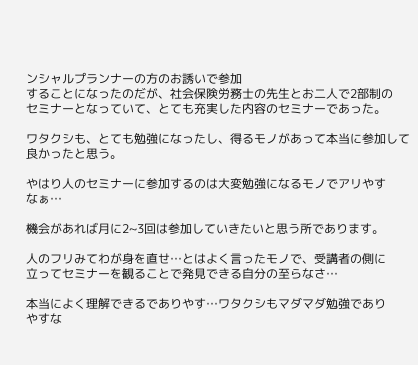ンシャルプランナーの方のお誘いで参加
することになったのだが、社会保険労務士の先生とお二人で2部制の
セミナーとなっていて、とても充実した内容のセミナーであった。

ワタクシも、とても勉強になったし、得るモノがあって本当に参加して
良かったと思う。

やはり人のセミナーに参加するのは大変勉強になるモノでアリやす
なぁ…

機会があれば月に2~3回は参加していきたいと思う所であります。

人のフリみてわが身を直せ…とはよく言ったモノで、受講者の側に
立ってセミナーを観ることで発見できる自分の至らなさ…

本当によく理解できるでありやす…ワタクシもマダマダ勉強であり
やすな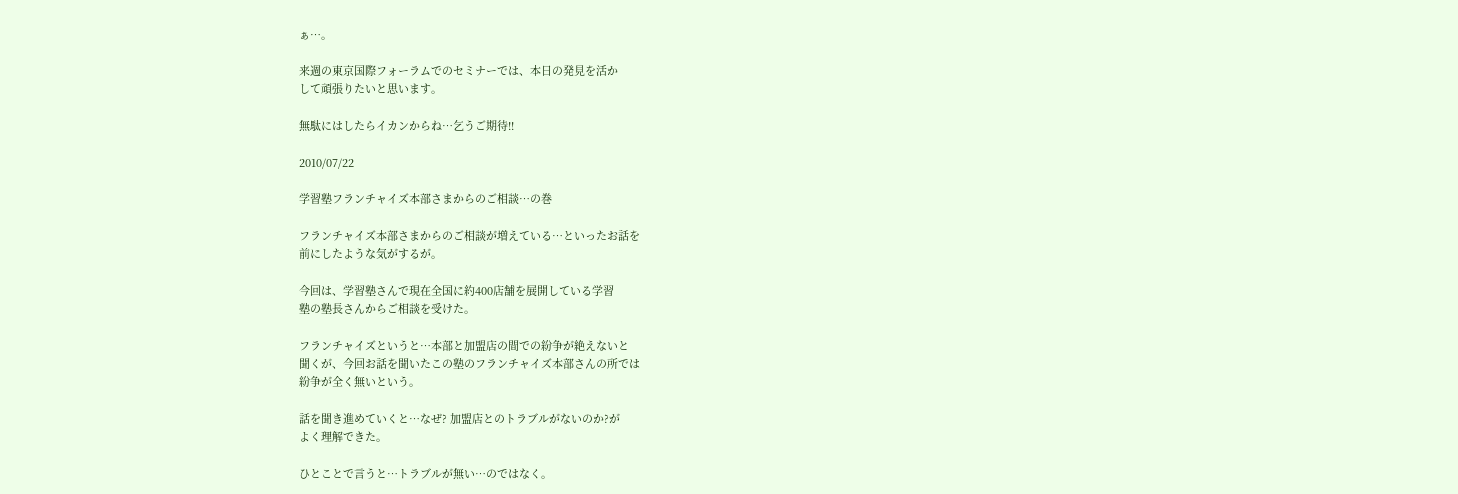ぁ…。

来週の東京国際フォーラムでのセミナーでは、本日の発見を活か
して頑張りたいと思います。

無駄にはしたらイカンからね…乞うご期待!!

2010/07/22

学習塾フランチャイズ本部さまからのご相談…の巻

フランチャイズ本部さまからのご相談が増えている…といったお話を
前にしたような気がするが。

今回は、学習塾さんで現在全国に約400店舗を展開している学習
塾の塾長さんからご相談を受けた。

フランチャイズというと…本部と加盟店の間での紛争が絶えないと
聞くが、今回お話を聞いたこの塾のフランチャイズ本部さんの所では
紛争が全く無いという。

話を聞き進めていくと…なぜ? 加盟店とのトラブルがないのか?が
よく理解できた。

ひとことで言うと…トラブルが無い…のではなく。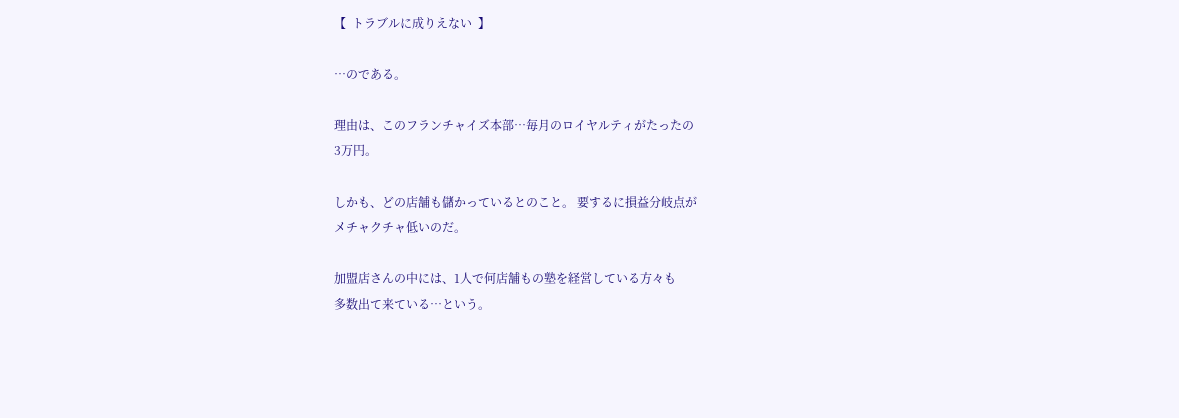【  トラブルに成りえない  】

…のである。

理由は、このフランチャイズ本部…毎月のロイヤルティがたったの
3万円。

しかも、どの店舗も儲かっているとのこと。 要するに損益分岐点が
メチャクチャ低いのだ。

加盟店さんの中には、1人で何店舗もの塾を経営している方々も
多数出て来ている…という。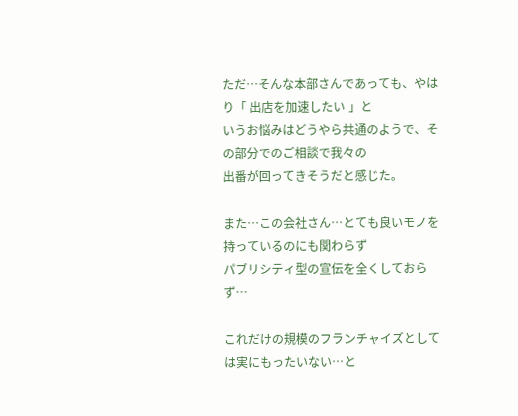ただ…そんな本部さんであっても、やはり「 出店を加速したい 」と
いうお悩みはどうやら共通のようで、その部分でのご相談で我々の
出番が回ってきそうだと感じた。

また…この会社さん…とても良いモノを持っているのにも関わらず
パブリシティ型の宣伝を全くしておらず…

これだけの規模のフランチャイズとしては実にもったいない…と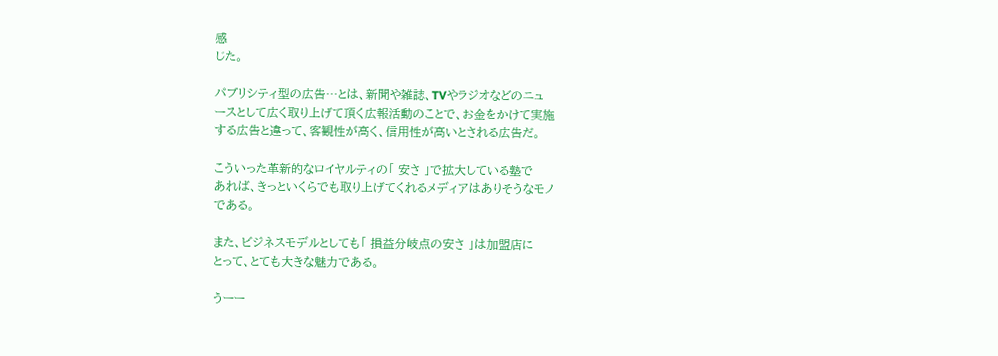感
じた。

パブリシティ型の広告…とは、新聞や雑誌、TVやラジオなどのニュ
ースとして広く取り上げて頂く広報活動のことで、お金をかけて実施
する広告と違って、客観性が高く、信用性が高いとされる広告だ。

こういった革新的なロイヤルティの「 安さ 」で拡大している塾で
あれば、きっといくらでも取り上げてくれるメディアはありそうなモノ
である。

また、ビジネスモデルとしても「 損益分岐点の安さ 」は加盟店に
とって、とても大きな魅力である。

うーー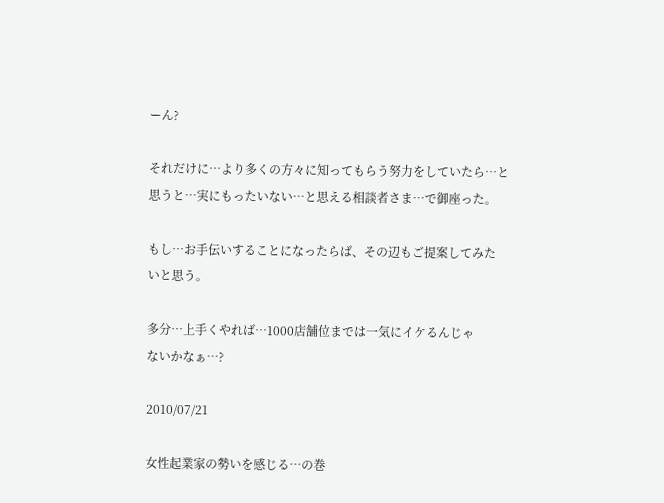ーん?

それだけに…より多くの方々に知ってもらう努力をしていたら…と
思うと…実にもったいない…と思える相談者さま…で御座った。

もし…お手伝いすることになったらば、その辺もご提案してみた
いと思う。

多分…上手くやれば…1000店舗位までは一気にイケるんじゃ
ないかなぁ…?

2010/07/21

女性起業家の勢いを感じる…の巻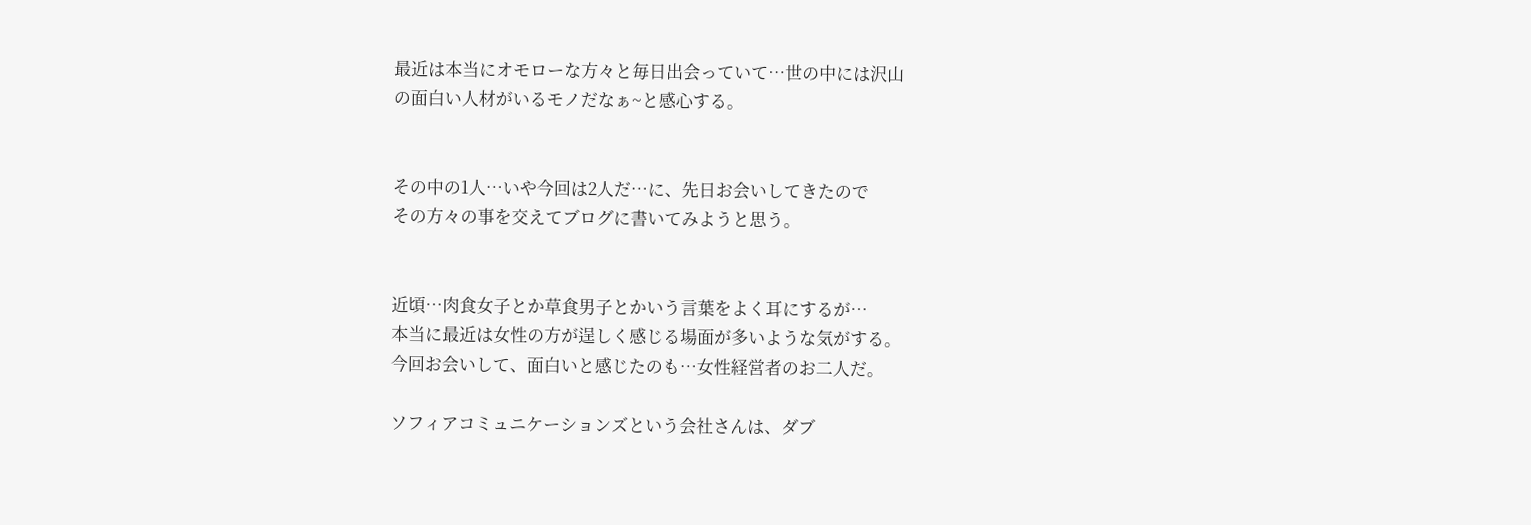最近は本当にオモローな方々と毎日出会っていて…世の中には沢山
の面白い人材がいるモノだなぁ~と感心する。


その中の1人…いや今回は2人だ…に、先日お会いしてきたので
その方々の事を交えてブログに書いてみようと思う。


近頃…肉食女子とか草食男子とかいう言葉をよく耳にするが…
本当に最近は女性の方が逞しく感じる場面が多いような気がする。
今回お会いして、面白いと感じたのも…女性経営者のお二人だ。

ソフィアコミュニケーションズという会社さんは、ダブ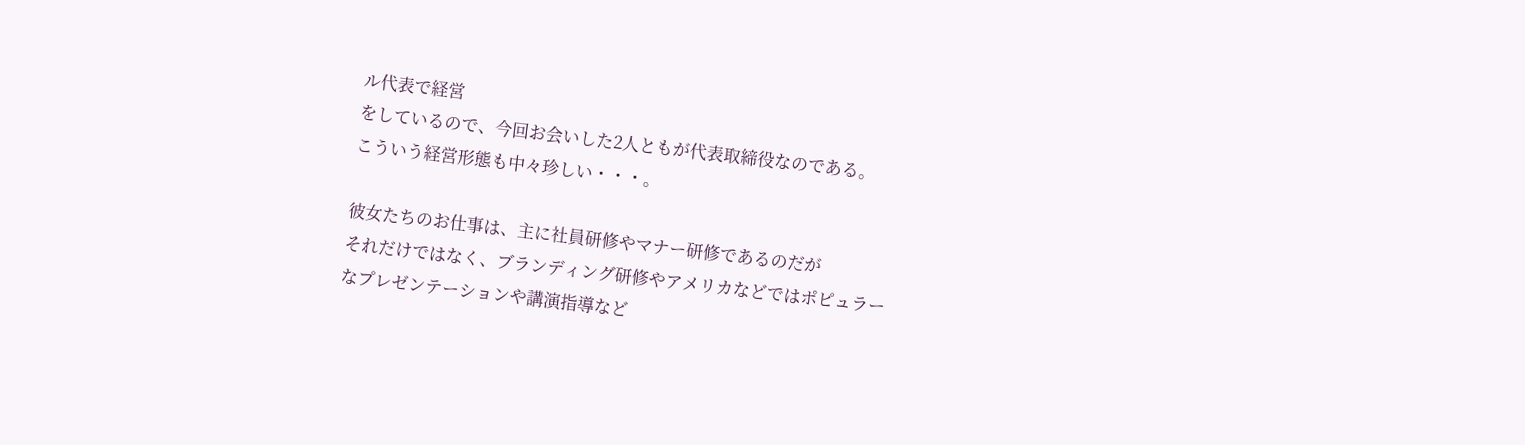ル代表で経営
をしているので、今回お会いした2人ともが代表取締役なのである。
こういう経営形態も中々珍しい・・・。

彼女たちのお仕事は、主に社員研修やマナー研修であるのだが
それだけではなく、ブランディング研修やアメリカなどではポピュラー
なプレゼンテーションや講演指導など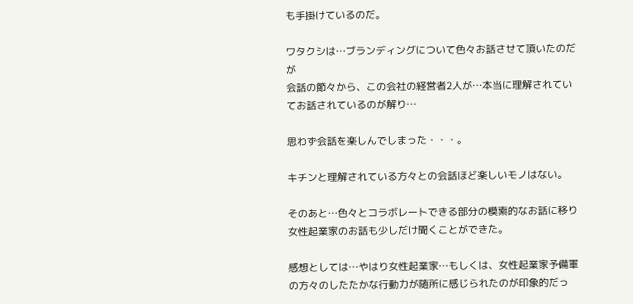も手掛けているのだ。

ワタクシは…ブランディングについて色々お話させて頂いたのだが
会話の節々から、この会社の経営者2人が…本当に理解されてい
てお話されているのが解り…

思わず会話を楽しんでしまった・・・。

キチンと理解されている方々との会話ほど楽しいモノはない。

そのあと…色々とコラボレートできる部分の模索的なお話に移り
女性起業家のお話も少しだけ聞くことができた。

感想としては…やはり女性起業家…もしくは、女性起業家予備軍
の方々のしたたかな行動力が随所に感じられたのが印象的だっ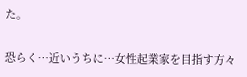た。

恐らく…近いうちに…女性起業家を目指す方々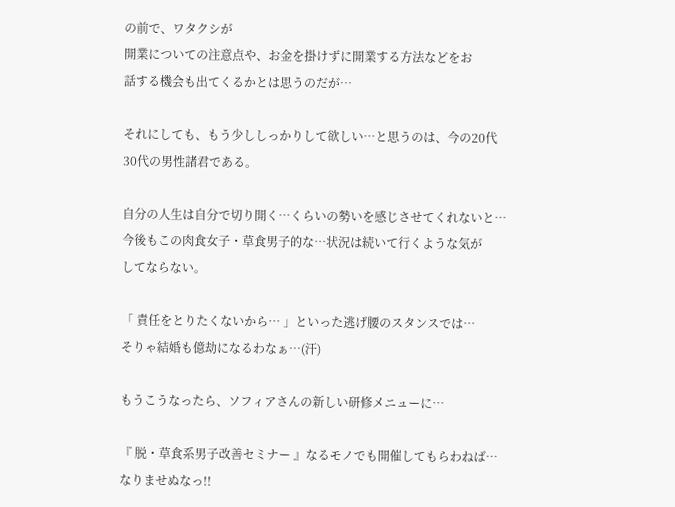の前で、ワタクシが
開業についての注意点や、お金を掛けずに開業する方法などをお
話する機会も出てくるかとは思うのだが…

それにしても、もう少ししっかりして欲しい…と思うのは、今の20代
30代の男性諸君である。

自分の人生は自分で切り開く…くらいの勢いを感じさせてくれないと…
今後もこの肉食女子・草食男子的な…状況は続いて行くような気が
してならない。

「 責任をとりたくないから… 」といった逃げ腰のスタンスでは…
そりゃ結婚も億劫になるわなぁ…(汗)

もうこうなったら、ソフィアさんの新しい研修メニューに…

『 脱・草食系男子改善セミナー 』なるモノでも開催してもらわねば…
なりませぬなっ!!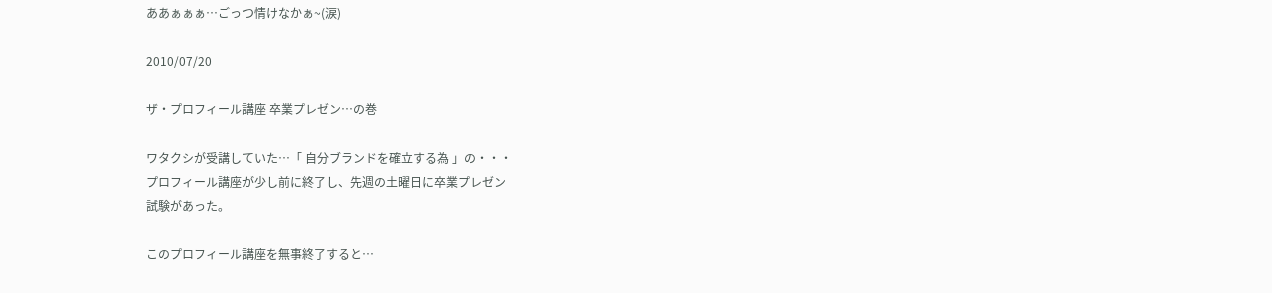ああぁぁぁ…ごっつ情けなかぁ~(涙)

2010/07/20

ザ・プロフィール講座 卒業プレゼン…の巻

ワタクシが受講していた…「 自分ブランドを確立する為 」の・・・
プロフィール講座が少し前に終了し、先週の土曜日に卒業プレゼン
試験があった。

このプロフィール講座を無事終了すると…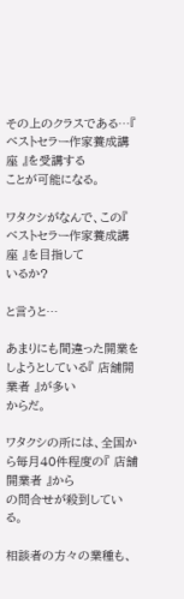その上のクラスである…『 ベストセラー作家養成講座 』を受講する
ことが可能になる。

ワタクシがなんで、この『 ベストセラー作家養成講座 』を目指して
いるか?

と言うと…

あまりにも間違った開業をしようとしている『 店舗開業者 』が多い
からだ。

ワタクシの所には、全国から毎月40件程度の『 店舗開業者 』から
の問合せが殺到している。

相談者の方々の業種も、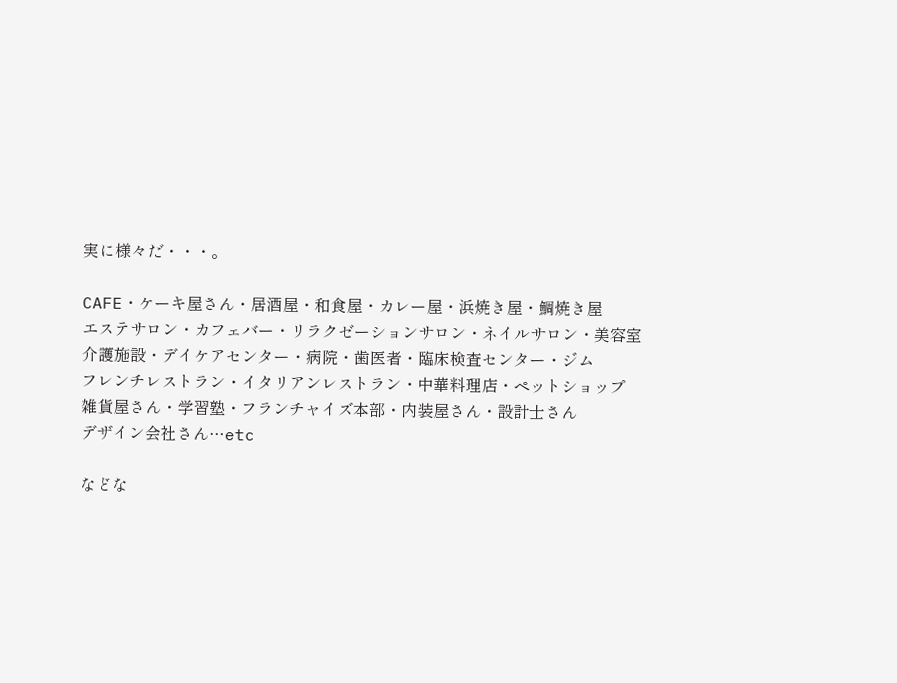実に様々だ・・・。

CAFE・ケーキ屋さん・居酒屋・和食屋・カレー屋・浜焼き屋・鯛焼き屋
エステサロン・カフェバー・リラクゼーションサロン・ネイルサロン・美容室
介護施設・デイケアセンター・病院・歯医者・臨床検査センター・ジム
フレンチレストラン・イタリアンレストラン・中華料理店・ペットショップ
雑貨屋さん・学習塾・フランチャイズ本部・内装屋さん・設計士さん
デザイン会社さん…etc

などな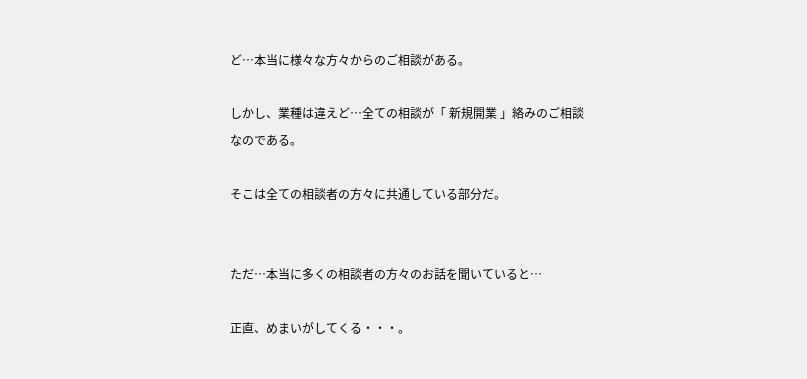ど…本当に様々な方々からのご相談がある。

しかし、業種は違えど…全ての相談が「 新規開業 」絡みのご相談
なのである。

そこは全ての相談者の方々に共通している部分だ。


ただ…本当に多くの相談者の方々のお話を聞いていると…

正直、めまいがしてくる・・・。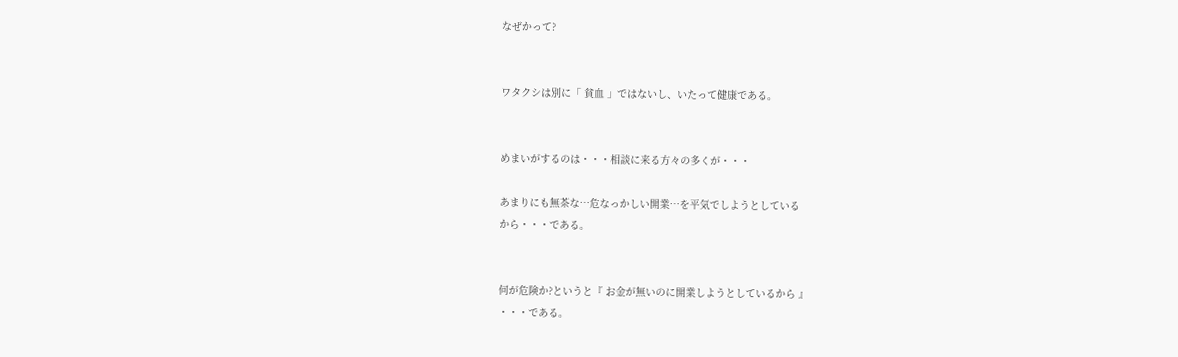なぜかって?


ワタクシは別に「 貧血 」ではないし、いたって健康である。


めまいがするのは・・・相談に来る方々の多くが・・・

あまりにも無茶な…危なっかしい開業…を平気でしようとしている
から・・・である。


何が危険か?というと『 お金が無いのに開業しようとしているから 』
・・・である。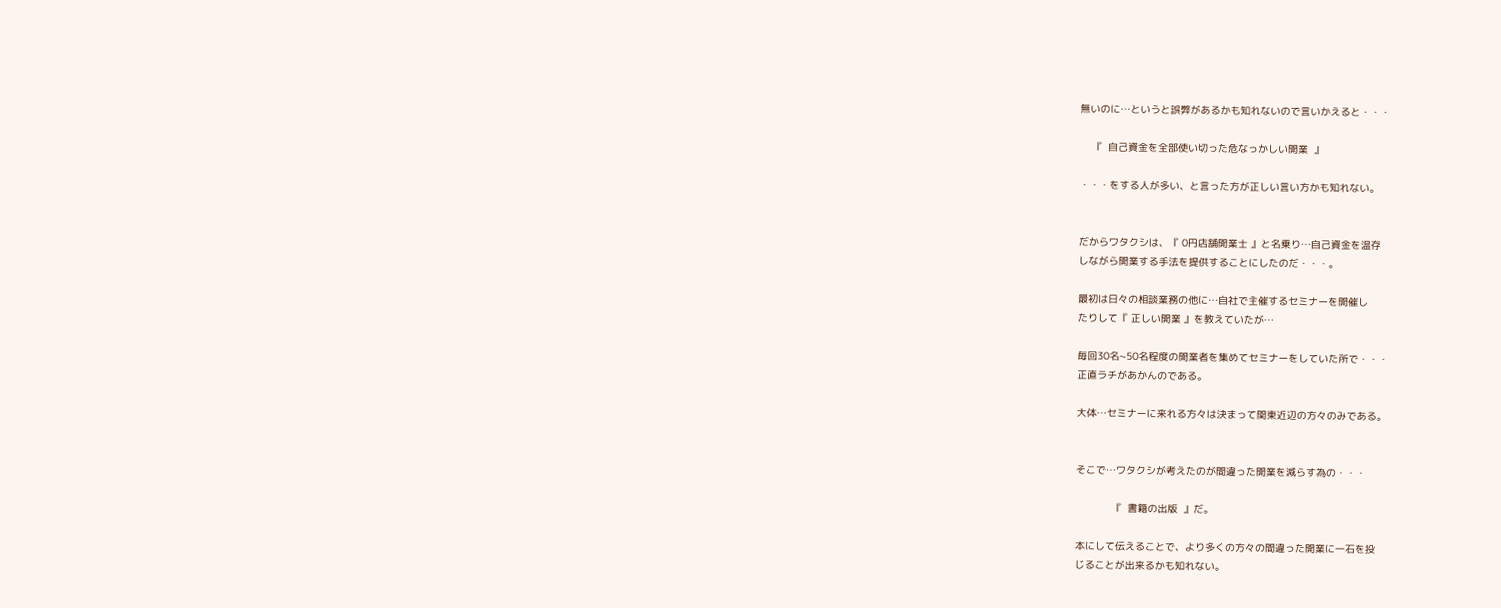無いのに…というと誤弊があるかも知れないので言いかえると・・・

    『  自己資金を全部使い切った危なっかしい開業  』

・・・をする人が多い、と言った方が正しい言い方かも知れない。


だからワタクシは、『 0円店舗開業士 』と名乗り…自己資金を温存
しながら開業する手法を提供することにしたのだ・・・。

最初は日々の相談業務の他に…自社で主催するセミナーを開催し
たりして『 正しい開業 』を教えていたが…

毎回30名~50名程度の開業者を集めてセミナーをしていた所で・・・
正直ラチがあかんのである。

大体…セミナーに来れる方々は決まって関東近辺の方々のみである。


そこで…ワタクシが考えたのが間違った開業を減らす為の・・・

            『  書籍の出版  』だ。

本にして伝えることで、より多くの方々の間違った開業に一石を投
じることが出来るかも知れない。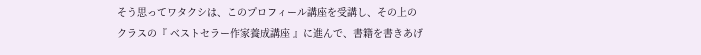そう思ってワタクシは、このプロフィール講座を受講し、その上の
クラスの『 ベストセラー作家養成講座 』に進んで、書籍を書きあげ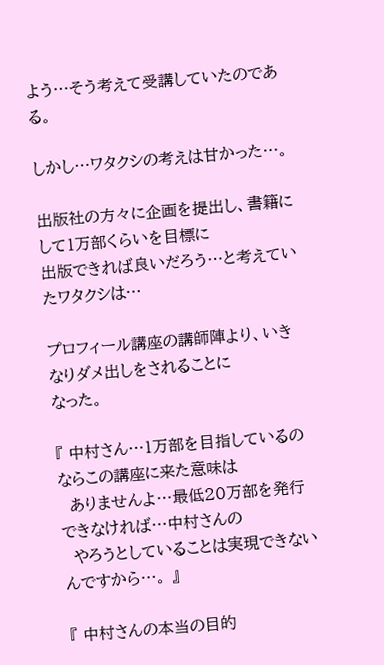よう…そう考えて受講していたのである。

しかし…ワタクシの考えは甘かった…。

出版社の方々に企画を提出し、書籍にして1万部くらいを目標に
出版できれば良いだろう…と考えていたワタクシは…

プロフィール講座の講師陣より、いきなりダメ出しをされることに
なった。

『 中村さん…1万部を目指しているのならこの講座に来た意味は
  ありませんよ…最低20万部を発行できなければ…中村さんの
  やろうとしていることは実現できないんですから…。 』

『 中村さんの本当の目的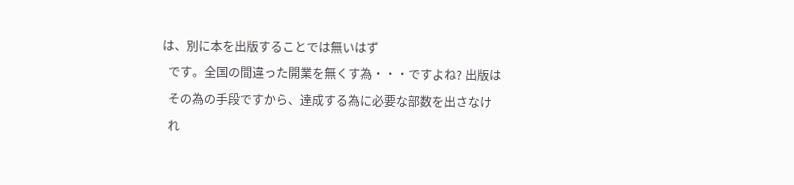は、別に本を出版することでは無いはず
  です。全国の間違った開業を無くす為・・・ですよね? 出版は
  その為の手段ですから、達成する為に必要な部数を出さなけ
  れ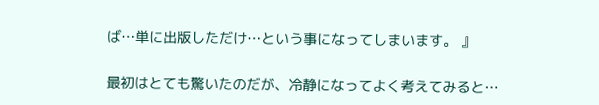ば…単に出版しただけ…という事になってしまいます。 』

最初はとても驚いたのだが、冷静になってよく考えてみると…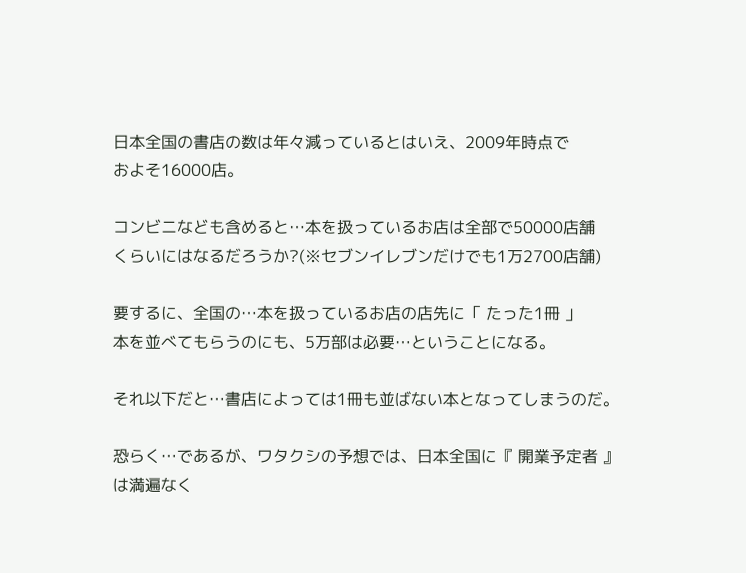日本全国の書店の数は年々減っているとはいえ、2009年時点で
およそ16000店。

コンビニなども含めると…本を扱っているお店は全部で50000店舗
くらいにはなるだろうか?(※セブンイレブンだけでも1万2700店舗)

要するに、全国の…本を扱っているお店の店先に「 たった1冊 」
本を並べてもらうのにも、5万部は必要…ということになる。

それ以下だと…書店によっては1冊も並ばない本となってしまうのだ。

恐らく…であるが、ワタクシの予想では、日本全国に『 開業予定者 』
は満遍なく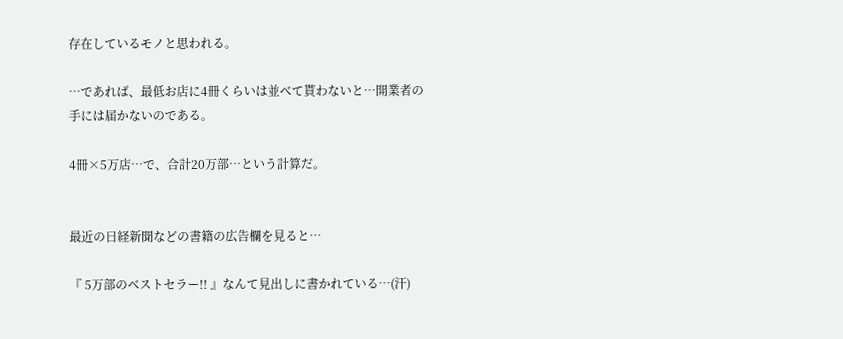存在しているモノと思われる。

…であれば、最低お店に4冊くらいは並べて貰わないと…開業者の
手には届かないのである。

4冊×5万店…で、合計20万部…という計算だ。


最近の日経新聞などの書籍の広告欄を見ると…

『 5万部のベストセラー!! 』なんて見出しに書かれている…(汗)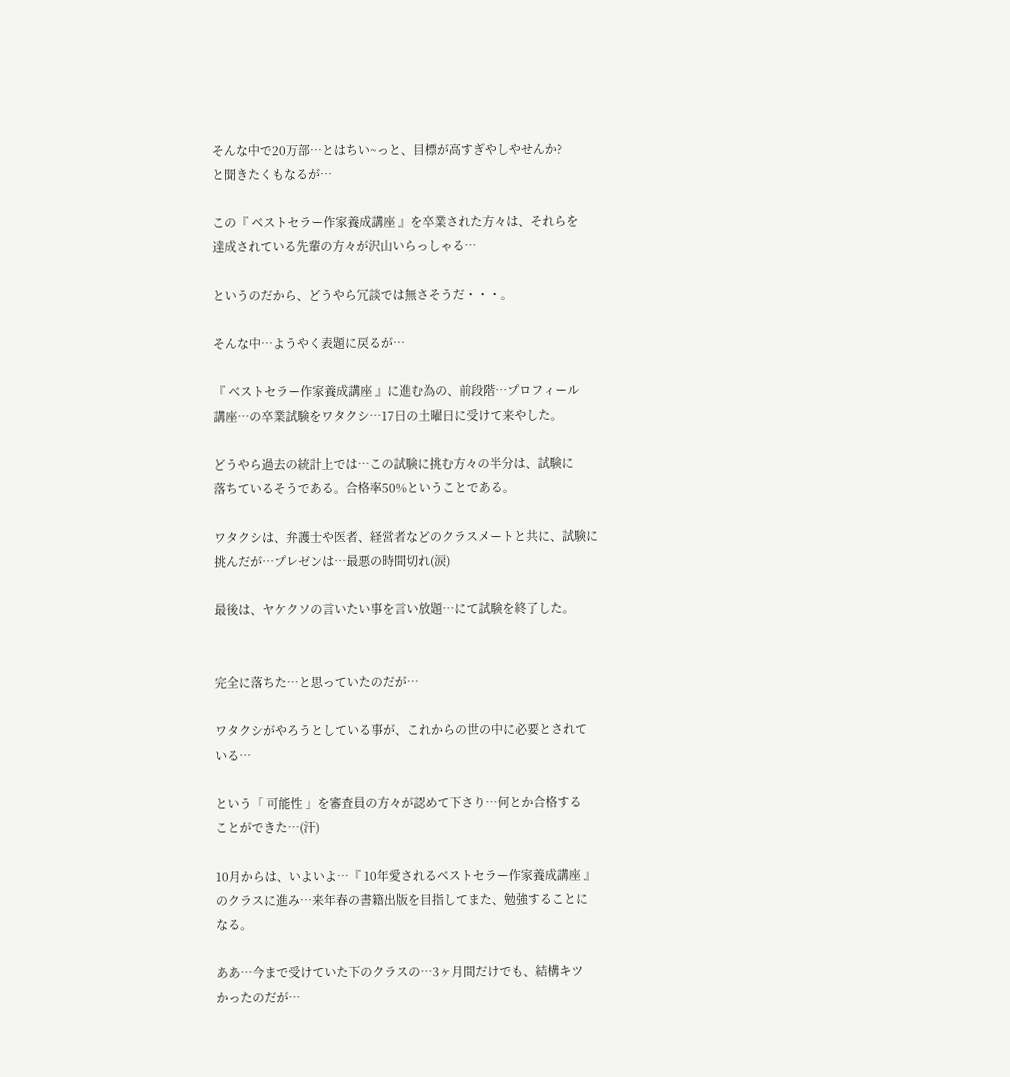そんな中で20万部…とはちい~っと、目標が高すぎやしやせんか?
と聞きたくもなるが…

この『 ベストセラー作家養成講座 』を卒業された方々は、それらを
達成されている先輩の方々が沢山いらっしゃる…

というのだから、どうやら冗談では無さそうだ・・・。

そんな中…ようやく表題に戻るが…

『 ベストセラー作家養成講座 』に進む為の、前段階…プロフィール
講座…の卒業試験をワタクシ…17日の土曜日に受けて来やした。

どうやら過去の統計上では…この試験に挑む方々の半分は、試験に
落ちているそうである。合格率50%ということである。

ワタクシは、弁護士や医者、経営者などのクラスメートと共に、試験に
挑んだが…プレゼンは…最悪の時間切れ(涙)

最後は、ヤケクソの言いたい事を言い放題…にて試験を終了した。


完全に落ちた…と思っていたのだが…

ワタクシがやろうとしている事が、これからの世の中に必要とされて
いる…

という「 可能性 」を審査員の方々が認めて下さり…何とか合格する
ことができた…(汗)

10月からは、いよいよ…『 10年愛されるベストセラー作家養成講座 』
のクラスに進み…来年春の書籍出版を目指してまた、勉強することに
なる。

ああ…今まで受けていた下のクラスの…3ヶ月間だけでも、結構キツ
かったのだが…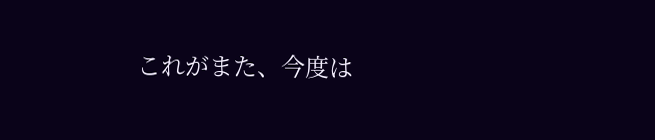これがまた、今度は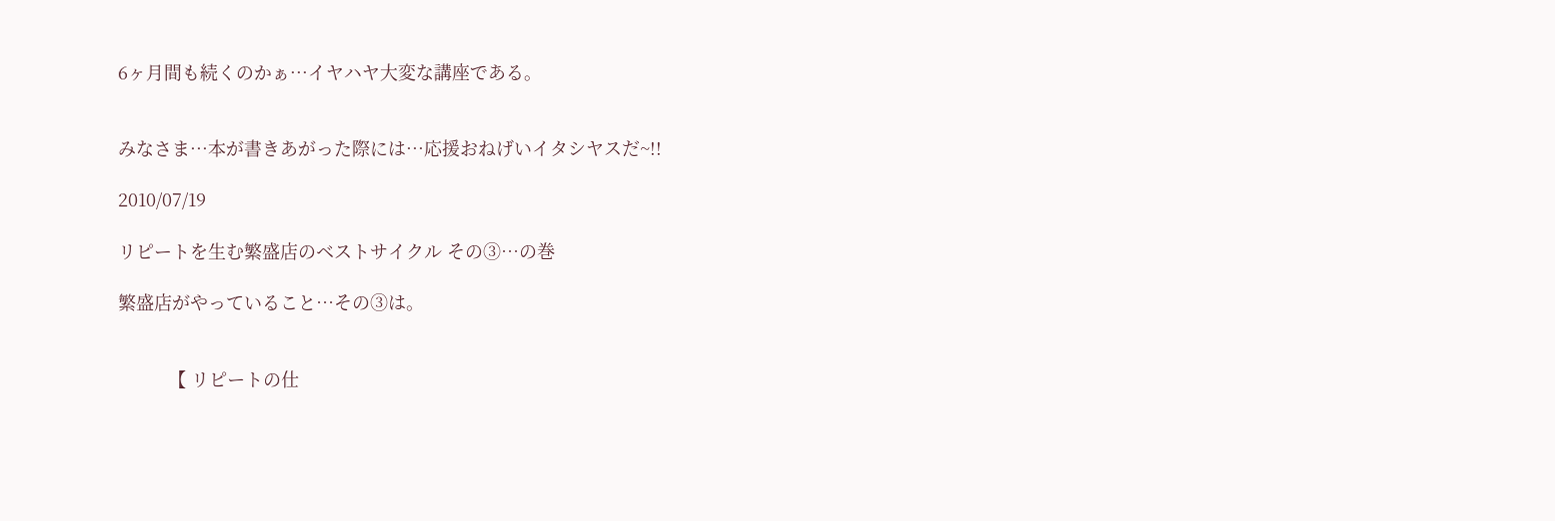6ヶ月間も続くのかぁ…イヤハヤ大変な講座である。


みなさま…本が書きあがった際には…応援おねげいイタシヤスだ~!!

2010/07/19

リピートを生む繁盛店のベストサイクル その③…の巻

繁盛店がやっていること…その③は。


          【 リピートの仕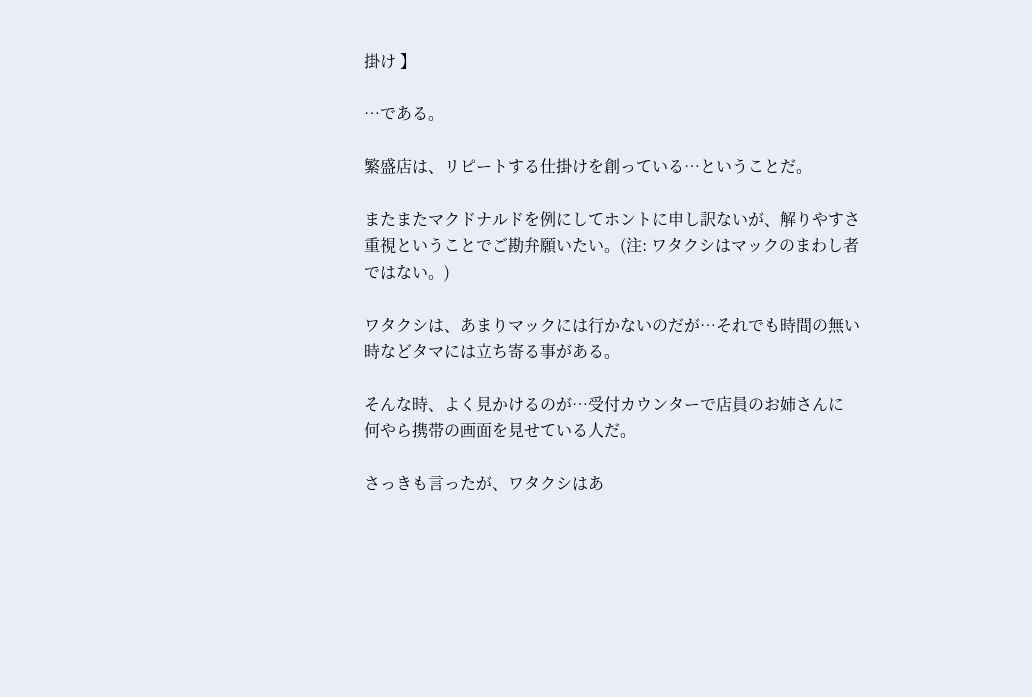掛け 】

…である。

繁盛店は、リピートする仕掛けを創っている…ということだ。

またまたマクドナルドを例にしてホントに申し訳ないが、解りやすさ
重視ということでご勘弁願いたい。(注: ワタクシはマックのまわし者
ではない。)

ワタクシは、あまりマックには行かないのだが…それでも時間の無い
時などタマには立ち寄る事がある。

そんな時、よく見かけるのが…受付カウンターで店員のお姉さんに
何やら携帯の画面を見せている人だ。

さっきも言ったが、ワタクシはあ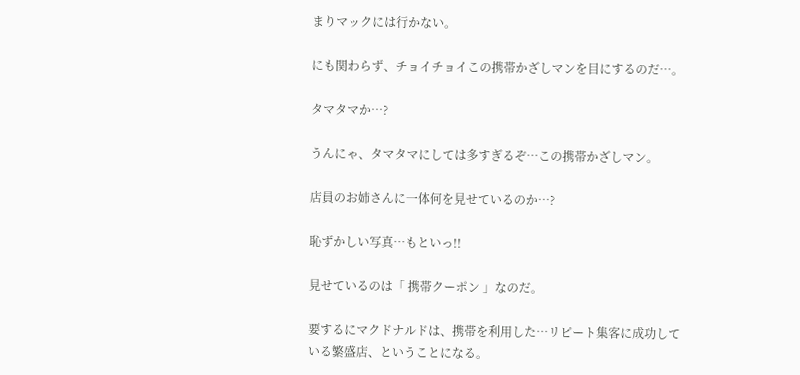まりマックには行かない。

にも関わらず、チョイチョイこの携帯かざしマンを目にするのだ…。

タマタマか…?

うんにゃ、タマタマにしては多すぎるぞ…この携帯かざしマン。

店員のお姉さんに一体何を見せているのか…?

恥ずかしい写真…もといっ!!

見せているのは「 携帯クーポン 」なのだ。

要するにマクドナルドは、携帯を利用した…リピート集客に成功して
いる繁盛店、ということになる。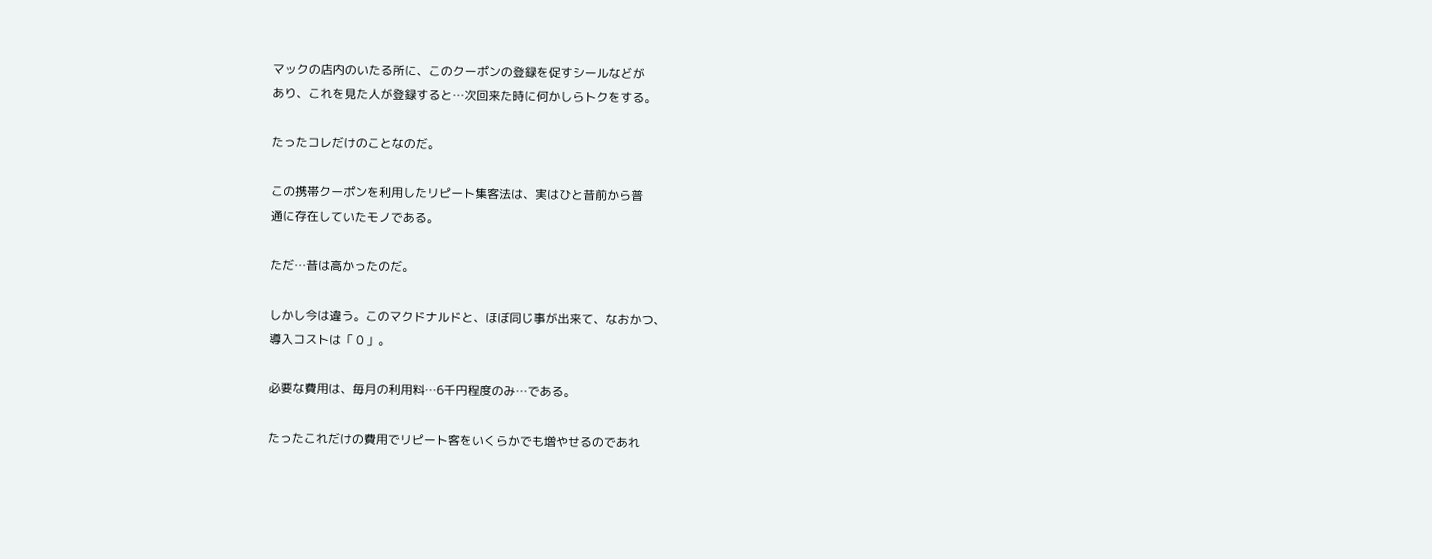マックの店内のいたる所に、このクーポンの登録を促すシールなどが
あり、これを見た人が登録すると…次回来た時に何かしらトクをする。

たったコレだけのことなのだ。

この携帯クーポンを利用したリピート集客法は、実はひと昔前から普
通に存在していたモノである。

ただ…昔は高かったのだ。

しかし今は違う。このマクドナルドと、ほぼ同じ事が出来て、なおかつ、
導入コストは「 0 」。

必要な費用は、毎月の利用料…6千円程度のみ…である。

たったこれだけの費用でリピート客をいくらかでも増やせるのであれ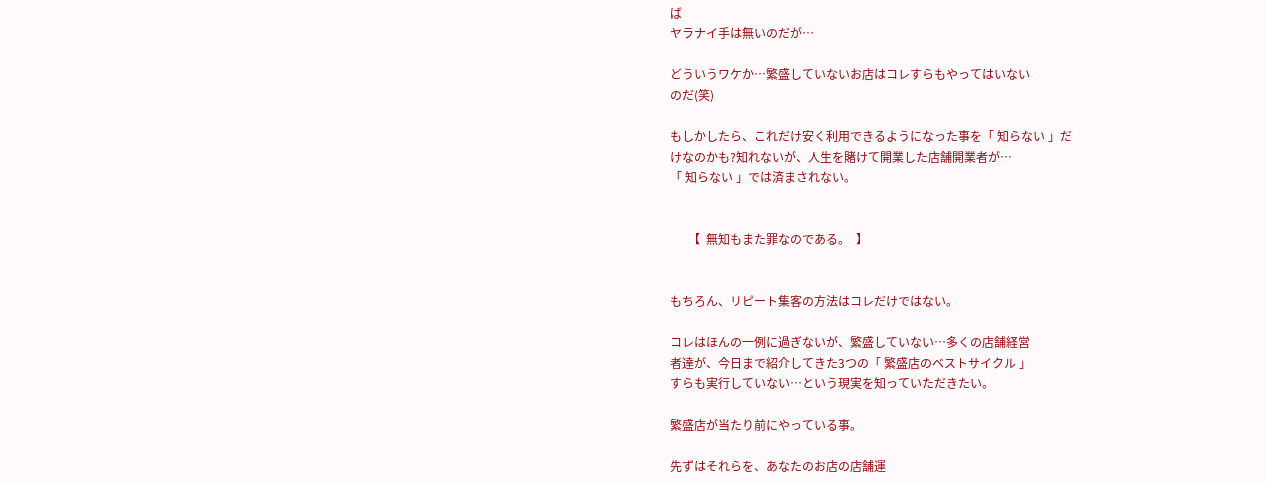ば
ヤラナイ手は無いのだが…

どういうワケか…繁盛していないお店はコレすらもやってはいない
のだ(笑)

もしかしたら、これだけ安く利用できるようになった事を「 知らない 」だ
けなのかも?知れないが、人生を賭けて開業した店舗開業者が…
「 知らない 」では済まされない。


      【  無知もまた罪なのである。  】


もちろん、リピート集客の方法はコレだけではない。

コレはほんの一例に過ぎないが、繁盛していない…多くの店舗経営
者達が、今日まで紹介してきた3つの「 繁盛店のベストサイクル 」
すらも実行していない…という現実を知っていただきたい。

繁盛店が当たり前にやっている事。

先ずはそれらを、あなたのお店の店舗運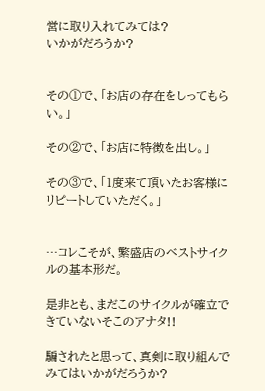営に取り入れてみては?
いかがだろうか?


その①で、「お店の存在をしってもらい。」

その②で、「お店に特徴を出し。」

その③で、「1度来て頂いたお客様にリピートしていただく。」


…コレこそが、繁盛店のベストサイクルの基本形だ。

是非とも、まだこのサイクルが確立できていないそこのアナタ!!

騙されたと思って、真剣に取り組んでみてはいかがだろうか?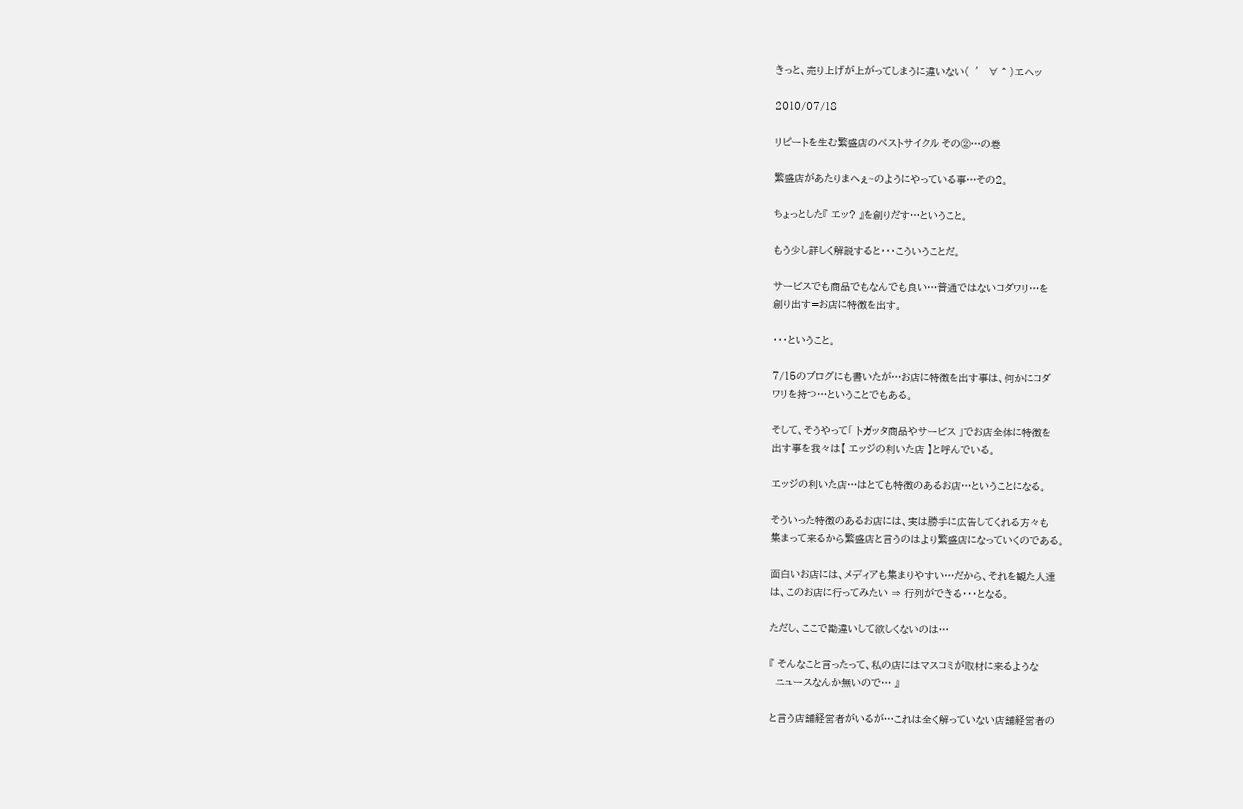きっと、売り上げが上がってしまうに違いない(  ′ ∀ ^ )エヘッ

2010/07/18

リピートを生む繁盛店のベストサイクル その②…の巻

繁盛店があたりまへぇ~のようにやっている事…その2。

ちょっとした『 エッ? 』を創りだす…ということ。

もう少し詳しく解説すると・・・こういうことだ。

サービスでも商品でもなんでも良い…普通ではないコダワリ…を
創り出す=お店に特徴を出す。

・・・ということ。

7/15のブログにも書いたが…お店に特徴を出す事は、何かにコダ
ワリを持つ…ということでもある。

そして、そうやって「 トガッタ商品やサービス 」でお店全体に特徴を
出す事を我々は【 エッジの利いた店 】と呼んでいる。

エッジの利いた店…はとても特徴のあるお店…ということになる。

そういった特徴のあるお店には、実は勝手に広告してくれる方々も
集まって来るから繁盛店と言うのはより繁盛店になっていくのである。

面白いお店には、メディアも集まりやすい…だから、それを観た人達
は、このお店に行ってみたい ⇒ 行列ができる・・・となる。

ただし、ここで勘違いして欲しくないのは…

『 そんなこと言ったって、私の店にはマスコミが取材に来るような
  ニュースなんか無いので… 』

と言う店舗経営者がいるが…これは全く解っていない店舗経営者の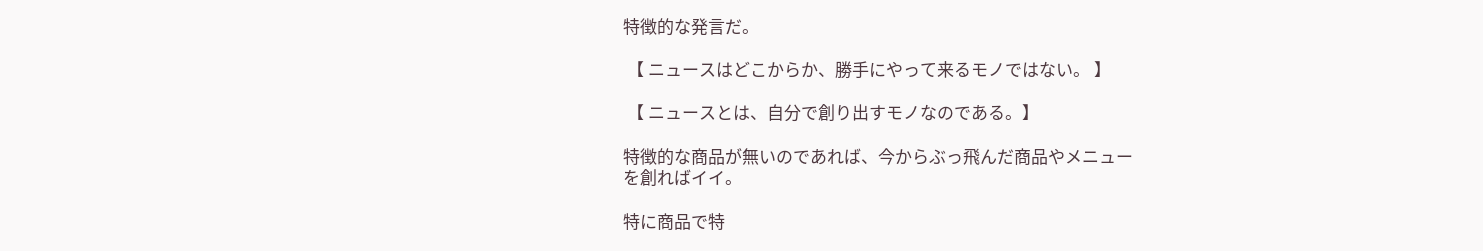特徴的な発言だ。

 【 ニュースはどこからか、勝手にやって来るモノではない。 】

 【 ニュースとは、自分で創り出すモノなのである。】

特徴的な商品が無いのであれば、今からぶっ飛んだ商品やメニュー
を創ればイイ。

特に商品で特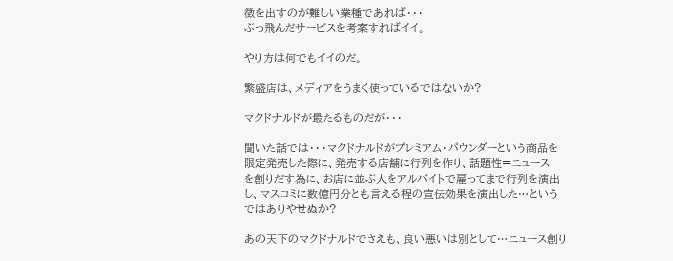徴を出すのが難しい業種であれば・・・
ぶっ飛んだサービスを考案すればイイ。

やり方は何でもイイのだ。

繁盛店は、メディアをうまく使っているではないか?

マクドナルドが最たるものだが・・・

聞いた話では・・・マクドナルドがプレミアム・パウンダーという商品を
限定発売した際に、発売する店舗に行列を作り、話題性=ニュース
を創りだす為に、お店に並ぶ人をアルバイトで雇ってまで行列を演出
し、マスコミに数億円分とも言える程の宣伝効果を演出した…という
ではありやせぬか?

あの天下のマクドナルドでさえも、良い悪いは別として…ニュース創り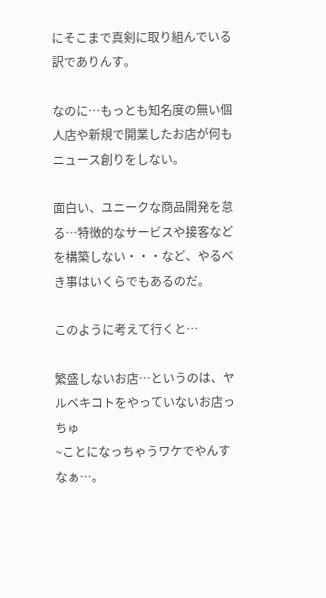にそこまで真剣に取り組んでいる訳でありんす。

なのに…もっとも知名度の無い個人店や新規で開業したお店が何も
ニュース創りをしない。

面白い、ユニークな商品開発を怠る…特徴的なサービスや接客など
を構築しない・・・など、やるべき事はいくらでもあるのだ。

このように考えて行くと…

繁盛しないお店…というのは、ヤルベキコトをやっていないお店っちゅ
~ことになっちゃうワケでやんすなぁ…。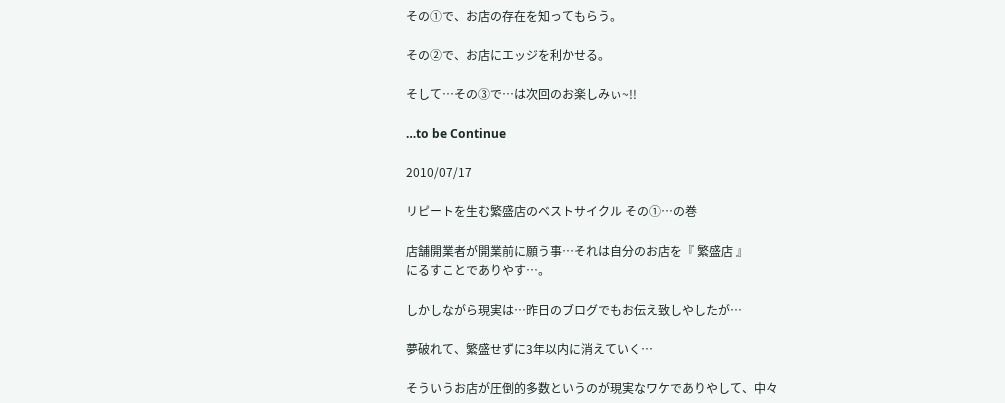その①で、お店の存在を知ってもらう。

その②で、お店にエッジを利かせる。

そして…その③で…は次回のお楽しみぃ~!!

…to be Continue

2010/07/17

リピートを生む繁盛店のベストサイクル その①…の巻

店舗開業者が開業前に願う事…それは自分のお店を『 繁盛店 』
にるすことでありやす…。

しかしながら現実は…昨日のブログでもお伝え致しやしたが…

夢破れて、繁盛せずに3年以内に消えていく…

そういうお店が圧倒的多数というのが現実なワケでありやして、中々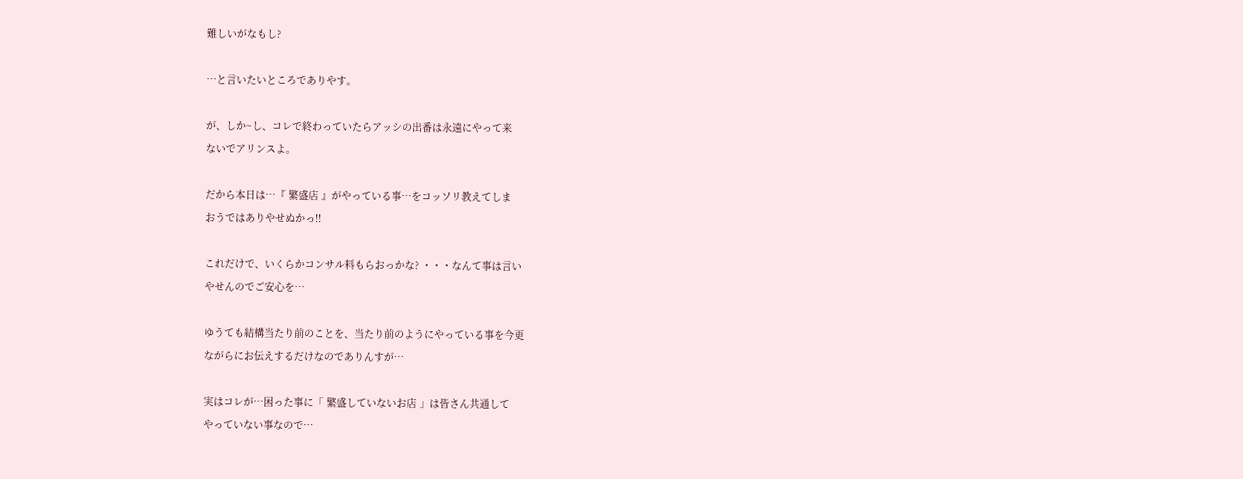難しいがなもし?

…と言いたいところでありやす。

が、しか~し、コレで終わっていたらアッシの出番は永遠にやって来
ないでアリンスよ。

だから本日は…『 繁盛店 』がやっている事…をコッソリ教えてしま
おうではありやせぬかっ!!

これだけで、いくらかコンサル料もらおっかな? ・・・なんて事は言い
やせんのでご安心を…

ゆうても結構当たり前のことを、当たり前のようにやっている事を今更
ながらにお伝えするだけなのでありんすが…

実はコレが…困った事に「 繁盛していないお店 」は皆さん共通して
やっていない事なので…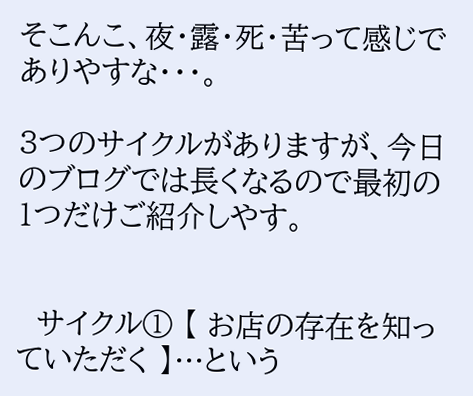そこんこ、夜・露・死・苦って感じでありやすな・・・。

3つのサイクルがありますが、今日のブログでは長くなるので最初の
1つだけご紹介しやす。


  サイクル① 【 お店の存在を知っていただく 】…という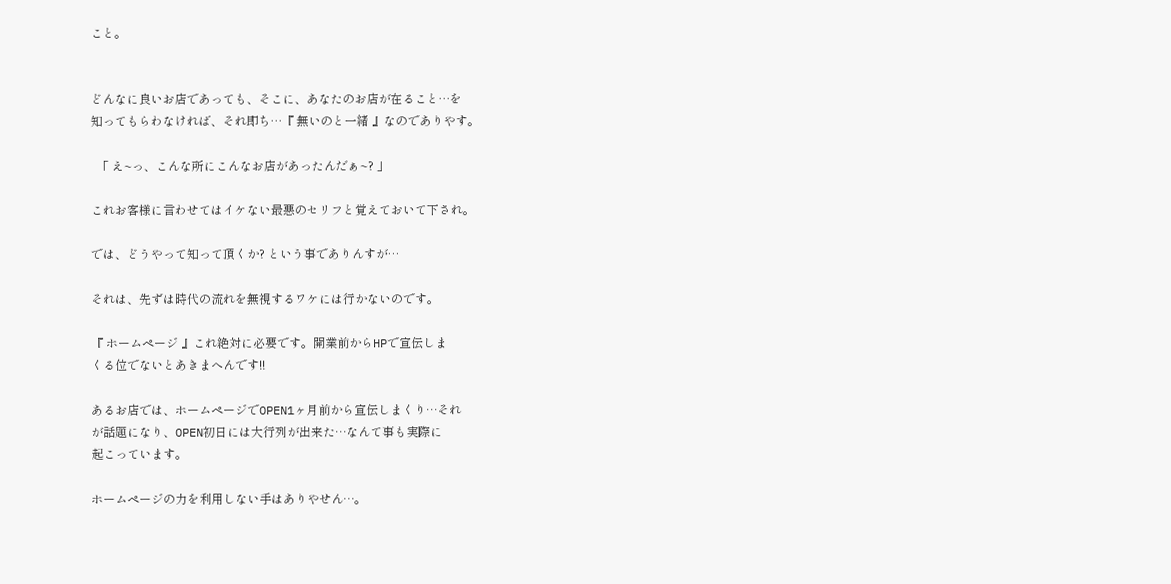こと。


どんなに良いお店であっても、そこに、あなたのお店が在ること…を
知ってもらわなければ、それ即ち…『 無いのと一緒 』なのでありやす。

  「 え~っ、こんな所にこんなお店があったんだぁ~? 」

これお客様に言わせてはイケない最悪のセリフと覚えておいて下され。

では、どうやって知って頂くか? という事でありんすが…

それは、先ずは時代の流れを無視するワケには行かないのです。

『 ホームページ 』これ絶対に必要です。開業前からHPで宣伝しま
くる位でないとあきまへんです!!

あるお店では、ホームページでOPEN1ヶ月前から宣伝しまくり…それ
が話題になり、OPEN初日には大行列が出来た…なんて事も実際に
起こっています。

ホームページの力を利用しない手はありやせん…。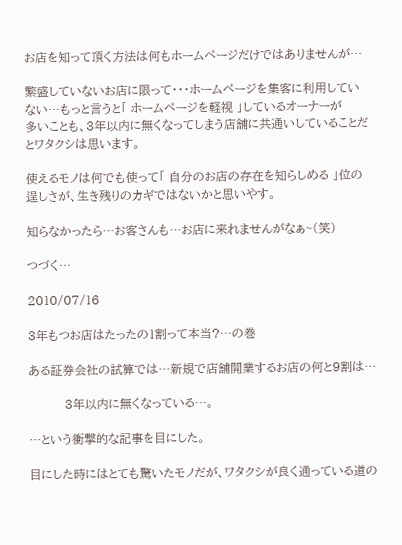お店を知って頂く方法は何もホームページだけではありませんが…

繁盛していないお店に限って・・・ホームページを集客に利用してい
ない…もっと言うと「 ホームページを軽視 」しているオーナーが
多いことも、3年以内に無くなってしまう店舗に共通いしていることだ
とワタクシは思います。

使えるモノは何でも使って「 自分のお店の存在を知らしめる 」位の
逞しさが、生き残りのカギではないかと思いやす。

知らなかったら…お客さんも…お店に来れませんがなぁ~(笑)

つづく…

2010/07/16

3年もつお店はたったの1割って本当?…の巻

ある証券会社の試算では…新規で店舗開業するお店の何と9割は…

         3年以内に無くなっている…。

…という衝撃的な記事を目にした。

目にした時にはとても驚いたモノだが、ワタクシが良く通っている道の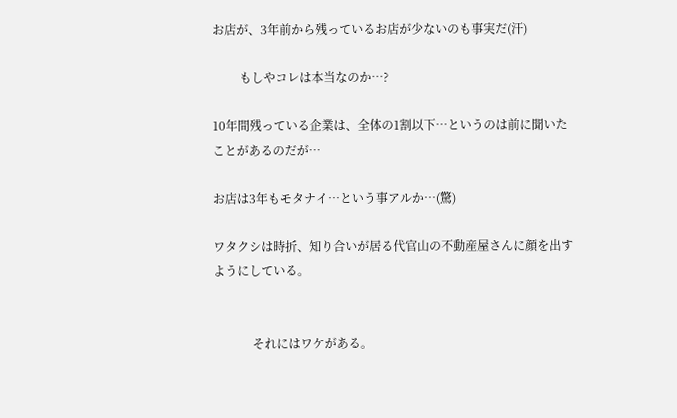お店が、3年前から残っているお店が少ないのも事実だ(汗)

         もしやコレは本当なのか…?

10年間残っている企業は、全体の1割以下…というのは前に聞いた
ことがあるのだが…

お店は3年もモタナイ…という事アルか…(驚)

ワタクシは時折、知り合いが居る代官山の不動産屋さんに顔を出す
ようにしている。


             それにはワケがある。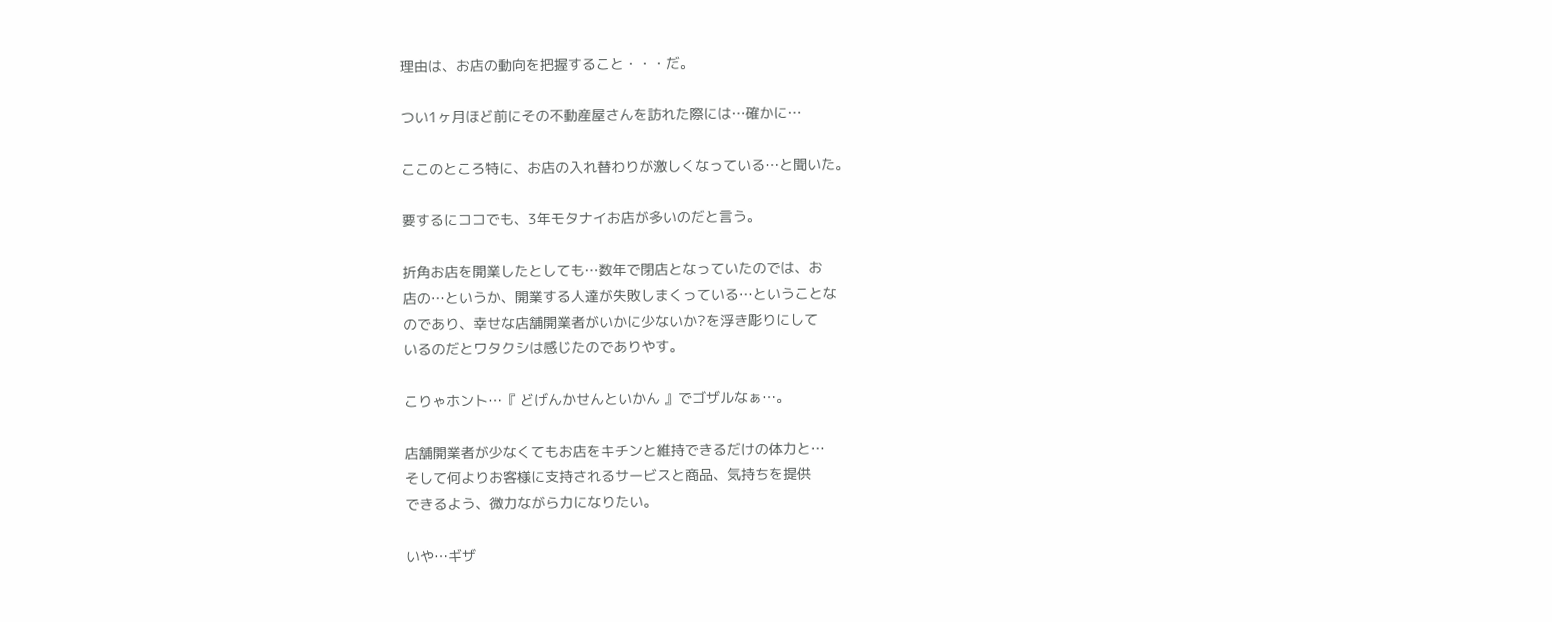理由は、お店の動向を把握すること・・・だ。

つい1ヶ月ほど前にその不動産屋さんを訪れた際には…確かに…

ここのところ特に、お店の入れ替わりが激しくなっている…と聞いた。

要するにココでも、3年モタナイお店が多いのだと言う。

折角お店を開業したとしても…数年で閉店となっていたのでは、お
店の…というか、開業する人達が失敗しまくっている…ということな
のであり、幸せな店舗開業者がいかに少ないか?を浮き彫りにして
いるのだとワタクシは感じたのでありやす。

こりゃホント…『 どげんかせんといかん 』でゴザルなぁ…。

店舗開業者が少なくてもお店をキチンと維持できるだけの体力と…
そして何よりお客様に支持されるサービスと商品、気持ちを提供
できるよう、微力ながら力になりたい。

いや…ギザ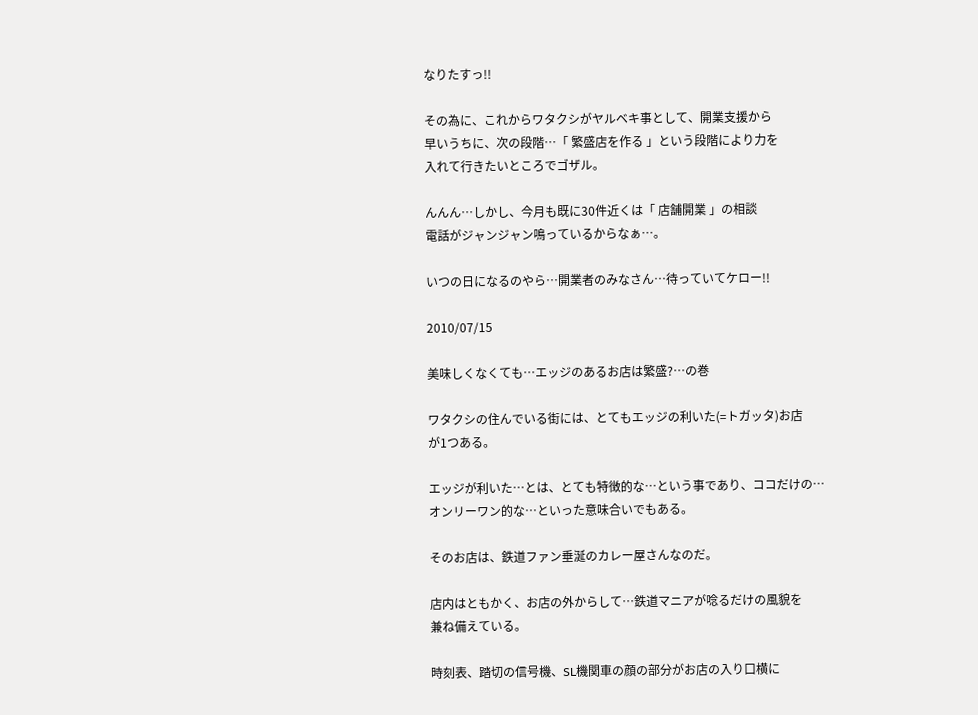なりたすっ!!

その為に、これからワタクシがヤルベキ事として、開業支援から
早いうちに、次の段階…「 繁盛店を作る 」という段階により力を
入れて行きたいところでゴザル。

んんん…しかし、今月も既に30件近くは「 店舗開業 」の相談
電話がジャンジャン鳴っているからなぁ…。

いつの日になるのやら…開業者のみなさん…待っていてケロー!!

2010/07/15

美味しくなくても…エッジのあるお店は繁盛?…の巻

ワタクシの住んでいる街には、とてもエッジの利いた(=トガッタ)お店
が1つある。

エッジが利いた…とは、とても特徴的な…という事であり、ココだけの…
オンリーワン的な…といった意味合いでもある。

そのお店は、鉄道ファン垂涎のカレー屋さんなのだ。

店内はともかく、お店の外からして…鉄道マニアが唸るだけの風貌を
兼ね備えている。

時刻表、踏切の信号機、SL機関車の顔の部分がお店の入り口横に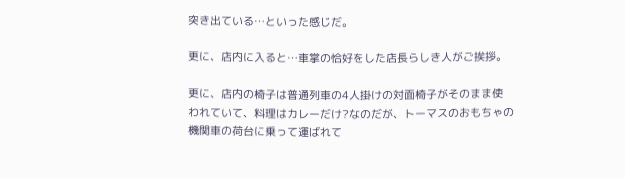突き出ている…といった感じだ。

更に、店内に入ると…車掌の恰好をした店長らしき人がご挨拶。

更に、店内の椅子は普通列車の4人掛けの対面椅子がそのまま使
われていて、料理はカレーだけ?なのだが、トーマスのおもちゃの
機関車の荷台に乗って運ばれて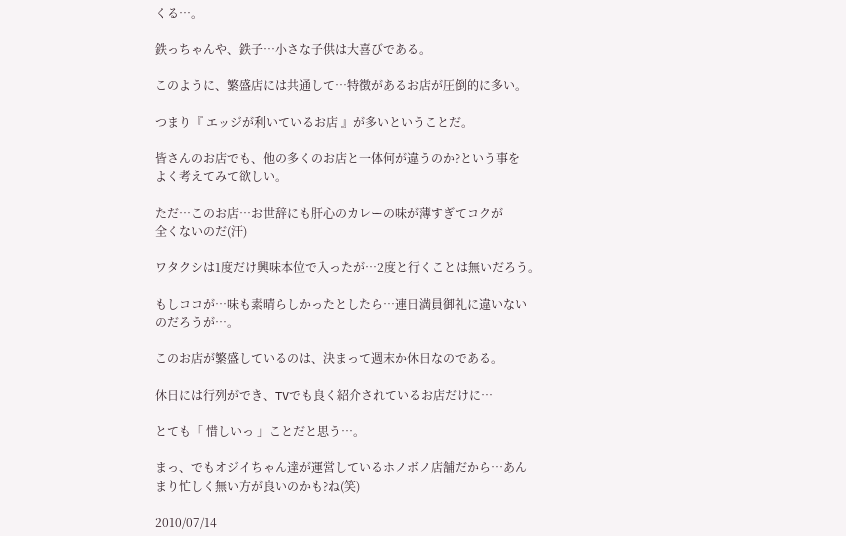くる…。

鉄っちゃんや、鉄子…小さな子供は大喜びである。

このように、繁盛店には共通して…特徴があるお店が圧倒的に多い。

つまり『 エッジが利いているお店 』が多いということだ。

皆さんのお店でも、他の多くのお店と一体何が違うのか?という事を
よく考えてみて欲しい。

ただ…このお店…お世辞にも肝心のカレーの味が薄すぎてコクが
全くないのだ(汗)

ワタクシは1度だけ興味本位で入ったが…2度と行くことは無いだろう。

もしココが…味も素晴らしかったとしたら…連日満員御礼に違いない
のだろうが…。

このお店が繁盛しているのは、決まって週末か休日なのである。

休日には行列ができ、TVでも良く紹介されているお店だけに…

とても「 惜しいっ 」ことだと思う…。

まっ、でもオジイちゃん達が運営しているホノボノ店舗だから…あん
まり忙しく無い方が良いのかも?ね(笑)

2010/07/14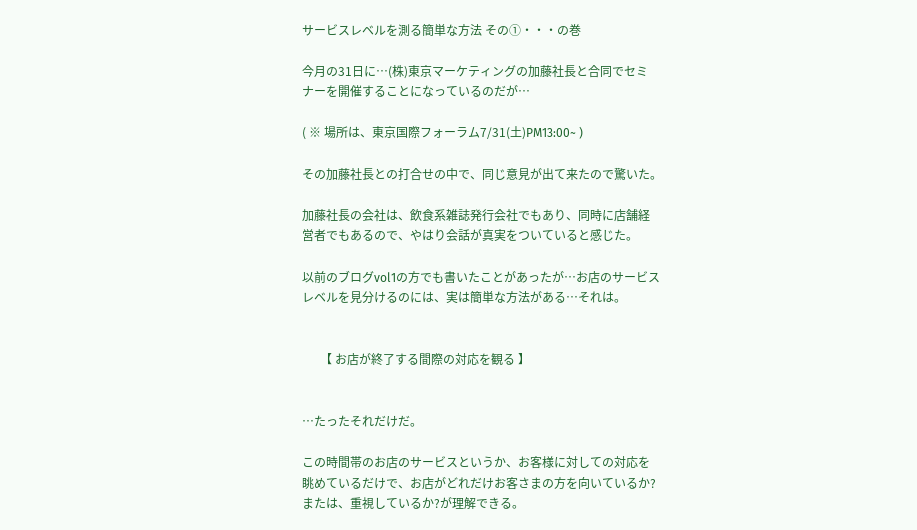サービスレベルを測る簡単な方法 その①・・・の巻

今月の31日に…(株)東京マーケティングの加藤社長と合同でセミ
ナーを開催することになっているのだが…

( ※ 場所は、東京国際フォーラム7/31(土)PM13:00~ )

その加藤社長との打合せの中で、同じ意見が出て来たので驚いた。

加藤社長の会社は、飲食系雑誌発行会社でもあり、同時に店舗経
営者でもあるので、やはり会話が真実をついていると感じた。

以前のブログvol1の方でも書いたことがあったが…お店のサービス
レベルを見分けるのには、実は簡単な方法がある…それは。


      【 お店が終了する間際の対応を観る 】


…たったそれだけだ。

この時間帯のお店のサービスというか、お客様に対しての対応を
眺めているだけで、お店がどれだけお客さまの方を向いているか?
または、重視しているか?が理解できる。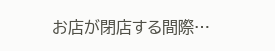お店が閉店する間際…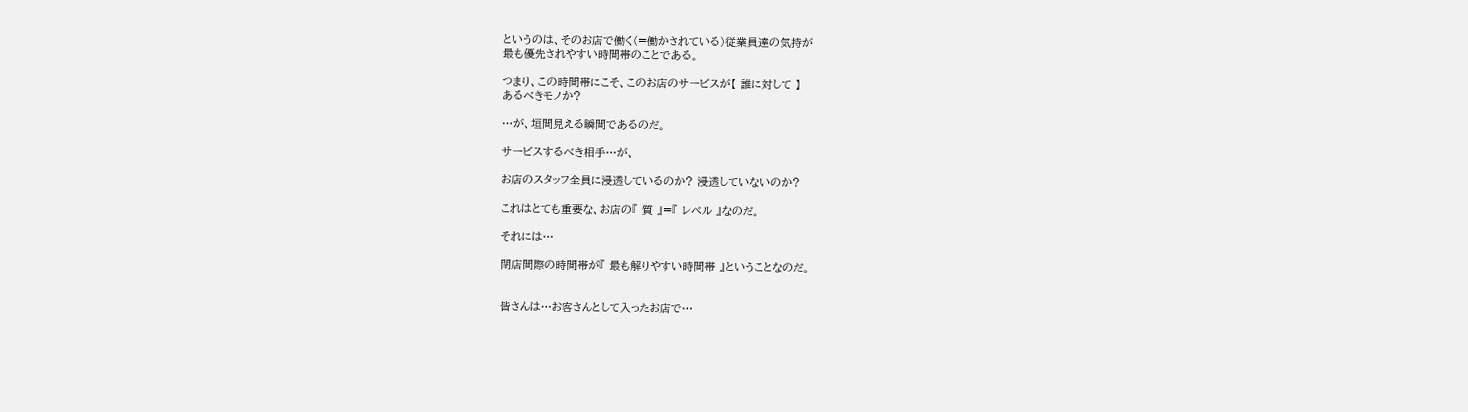というのは、そのお店で働く(=働かされている)従業員達の気持が
最も優先されやすい時間帯のことである。

つまり、この時間帯にこそ、このお店のサービスが【 誰に対して 】
あるべきモノか?

…が、垣間見える瞬間であるのだ。

サービスするべき相手…が、

お店のスタッフ全員に浸透しているのか? 浸透していないのか?

これはとても重要な、お店の『 質 』=『 レベル 』なのだ。

それには…

閉店間際の時間帯が『 最も解りやすい時間帯 』ということなのだ。


皆さんは…お客さんとして入ったお店で…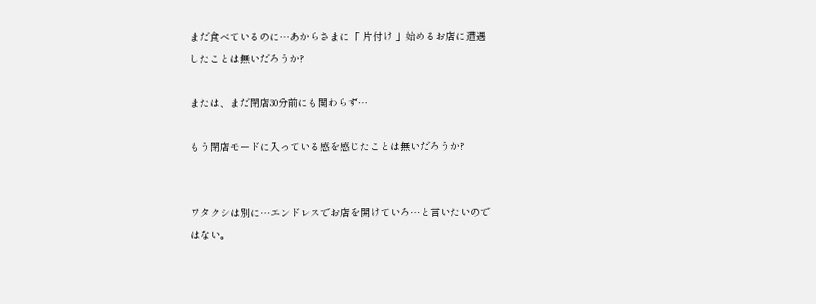まだ食べているのに…あからさまに「 片付け 」始めるお店に遭遇
したことは無いだろうか?

または、まだ閉店30分前にも関わらず…

もう閉店モードに入っている感を感じたことは無いだろうか?


ワタクシは別に…エンドレスでお店を開けていろ…と言いたいので
はない。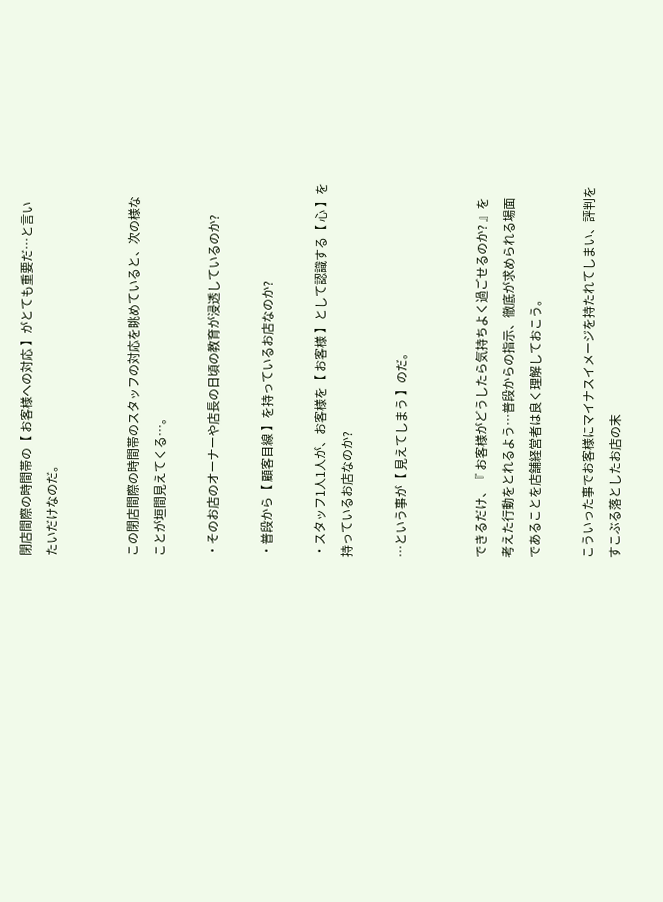閉店間際の時間帯の【 お客様への対応 】がとても重要だ…と言い
たいだけなのだ。


この閉店間際の時間帯のスタッフの対応を眺めていると、次の様な
ことが垣間見えてくる…。

・そのお店のオーナーや店長の日頃の教育が浸透しているのか?

・普段から【 顧客目線 】を持っているお店なのか?

・スタッフ1人1人が、お客様を【 お客様 】として認識する【 心 】を
持っているお店なのか?

…という事が【 見えてしまう 】のだ。


できるだけ、『 お客様がどうしたら気持ちよく過ごせるのか? 』を
考えた行動をとれるよう…普段からの指示、徹底が求められる場面
であることを店舗経営者は良く理解しておこう。

こういった事でお客様にマイナスイメージを持たれてしまい、評判を
すこぶる落としたお店の末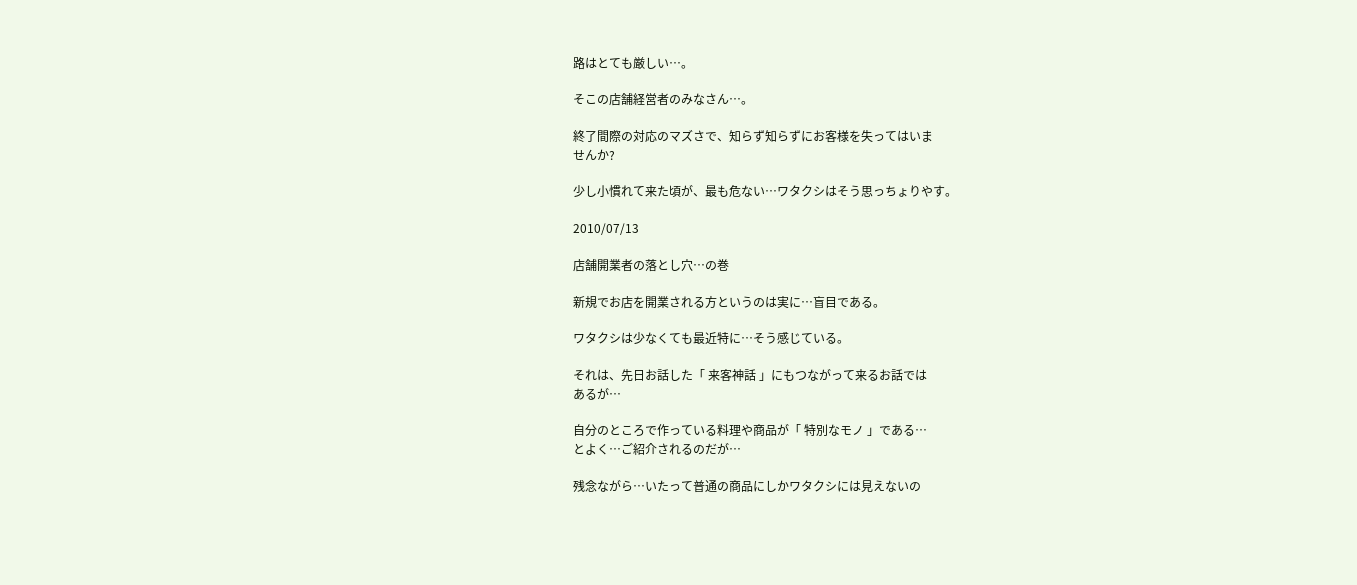路はとても厳しい…。

そこの店舗経営者のみなさん…。

終了間際の対応のマズさで、知らず知らずにお客様を失ってはいま
せんか?

少し小慣れて来た頃が、最も危ない…ワタクシはそう思っちょりやす。

2010/07/13

店舗開業者の落とし穴…の巻

新規でお店を開業される方というのは実に…盲目である。

ワタクシは少なくても最近特に…そう感じている。

それは、先日お話した「 来客神話 」にもつながって来るお話では
あるが…

自分のところで作っている料理や商品が「 特別なモノ 」である…
とよく…ご紹介されるのだが…

残念ながら…いたって普通の商品にしかワタクシには見えないの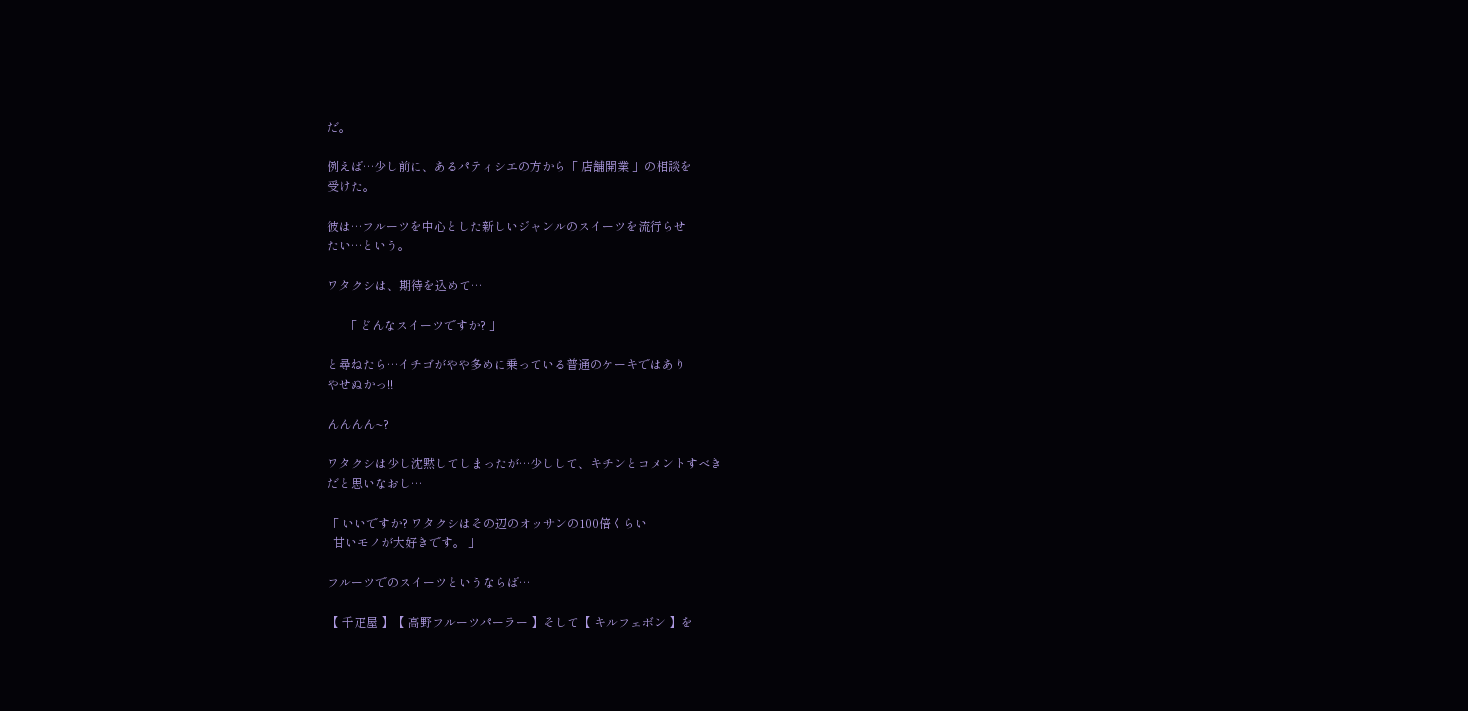だ。

例えば…少し前に、あるパティシエの方から「 店舗開業 」の相談を
受けた。

彼は…フルーツを中心とした新しいジャンルのスイーツを流行らせ
たい…という。

ワタクシは、期待を込めて…

      「 どんなスイーツですか? 」

と尋ねたら…イチゴがやや多めに乗っている普通のケーキではあり
やせぬかっ!!

んんんん~?

ワタクシは少し沈黙してしまったが…少しして、キチンとコメントすべき
だと思いなおし…

「 いいですか? ワタクシはその辺のオッサンの100倍くらい
  甘いモノが大好きです。 」

フルーツでのスイーツというならば…

【 千疋屋 】【 高野フルーツパーラー 】そして【 キルフェボン 】を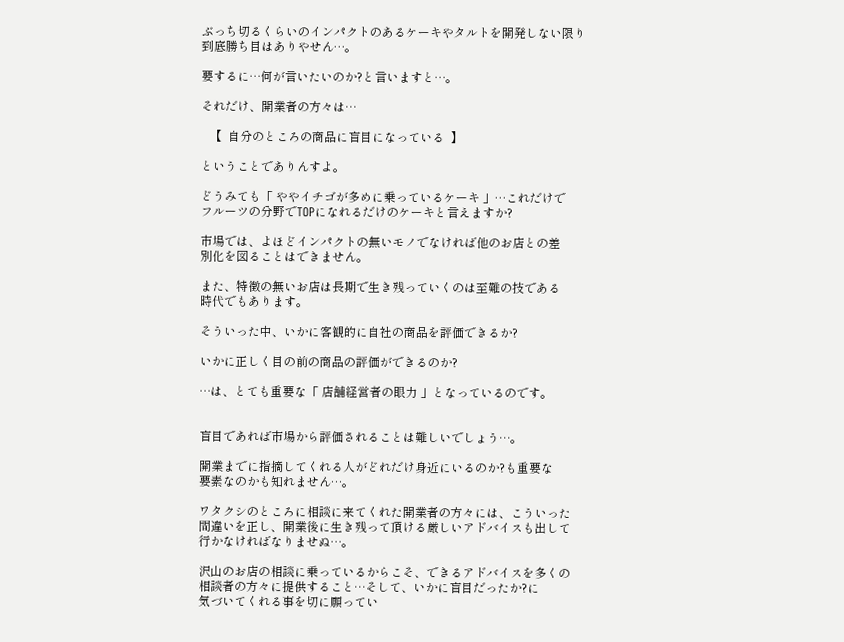ぶっち切るくらいのインパクトのあるケーキやタルトを開発しない限り
到底勝ち目はありやせん…。

要するに…何が言いたいのか?と言いますと…。

それだけ、開業者の方々は…

   【  自分のところの商品に盲目になっている  】

ということでありんすよ。

どうみても「 ややイチゴが多めに乗っているケーキ 」…これだけで
フルーツの分野でTOPになれるだけのケーキと言えますか?

市場では、よほどインパクトの無いモノでなければ他のお店との差
別化を図ることはできません。

また、特徴の無いお店は長期で生き残っていくのは至難の技である
時代でもあります。

そういった中、いかに客観的に自社の商品を評価できるか?

いかに正しく目の前の商品の評価ができるのか?

…は、とても重要な「 店舗経営者の眼力 」となっているのです。


盲目であれば市場から評価されることは難しいでしょう…。

開業までに指摘してくれる人がどれだけ身近にいるのか?も重要な
要素なのかも知れません…。

ワタクシのところに相談に来てくれた開業者の方々には、こういった
間違いを正し、開業後に生き残って頂ける厳しいアドバイスも出して
行かなければなりませぬ…。

沢山のお店の相談に乗っているからこそ、できるアドバイスを多くの
相談者の方々に提供すること…そして、いかに盲目だったか?に
気づいてくれる事を切に願ってい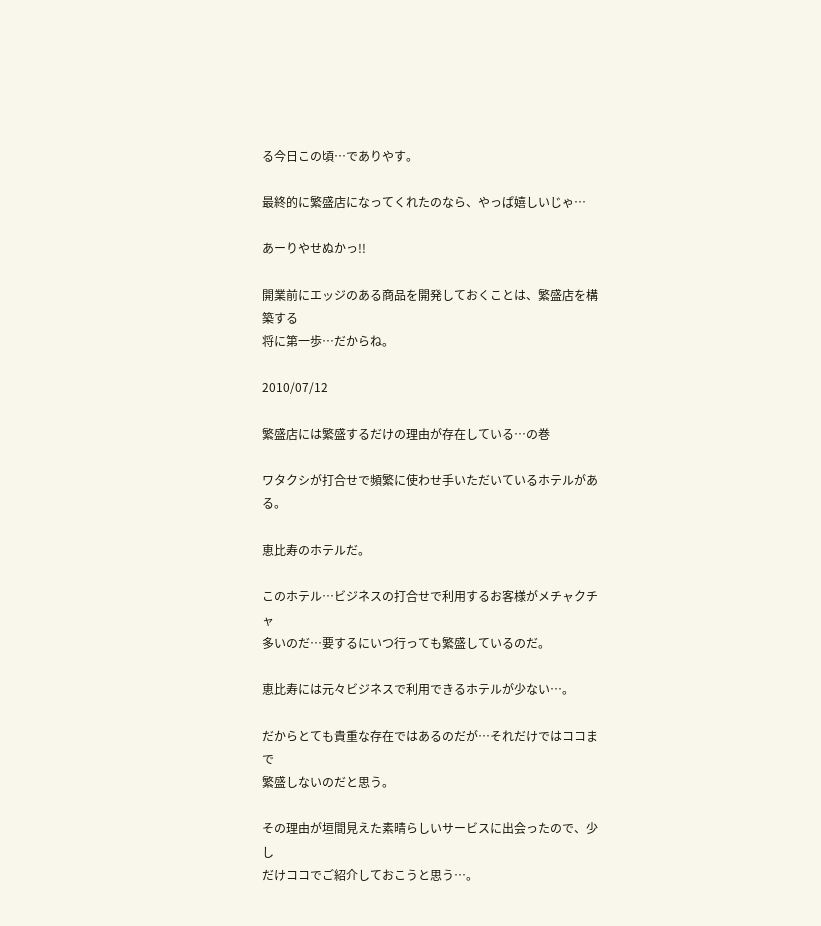る今日この頃…でありやす。

最終的に繁盛店になってくれたのなら、やっぱ嬉しいじゃ…

あーりやせぬかっ!!

開業前にエッジのある商品を開発しておくことは、繁盛店を構築する
将に第一歩…だからね。

2010/07/12

繁盛店には繁盛するだけの理由が存在している…の巻

ワタクシが打合せで頻繁に使わせ手いただいているホテルがある。

恵比寿のホテルだ。

このホテル…ビジネスの打合せで利用するお客様がメチャクチャ
多いのだ…要するにいつ行っても繁盛しているのだ。

恵比寿には元々ビジネスで利用できるホテルが少ない…。

だからとても貴重な存在ではあるのだが…それだけではココまで
繁盛しないのだと思う。

その理由が垣間見えた素晴らしいサービスに出会ったので、少し
だけココでご紹介しておこうと思う…。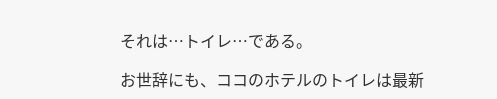それは…トイレ…である。

お世辞にも、ココのホテルのトイレは最新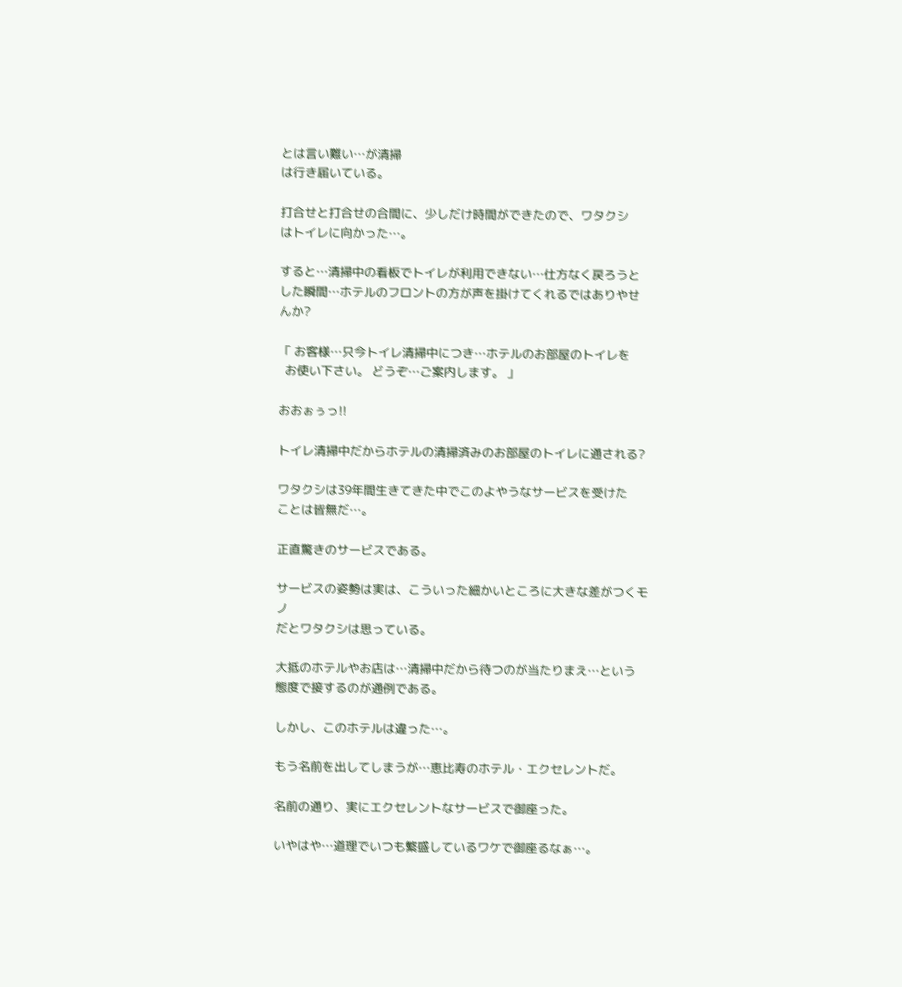とは言い難い…が清掃
は行き届いている。

打合せと打合せの合間に、少しだけ時間ができたので、ワタクシ
はトイレに向かった…。

すると…清掃中の看板でトイレが利用できない…仕方なく戻ろうと
した瞬間…ホテルのフロントの方が声を掛けてくれるではありやせ
んか?

「 お客様…只今トイレ清掃中につき…ホテルのお部屋のトイレを
  お使い下さい。 どうぞ…ご案内します。 」

おおぉぅっ!!

トイレ清掃中だからホテルの清掃済みのお部屋のトイレに通される?

ワタクシは39年間生きてきた中でこのよやうなサービスを受けた
ことは皆無だ…。

正直驚きのサービスである。

サービスの姿勢は実は、こういった細かいところに大きな差がつくモノ
だとワタクシは思っている。

大抵のホテルやお店は…清掃中だから待つのが当たりまえ…という
態度で接するのが通例である。

しかし、このホテルは違った…。

もう名前を出してしまうが…恵比寿のホテル・エクセレントだ。

名前の通り、実にエクセレントなサービスで御座った。

いやはや…道理でいつも繁盛しているワケで御座るなぁ…。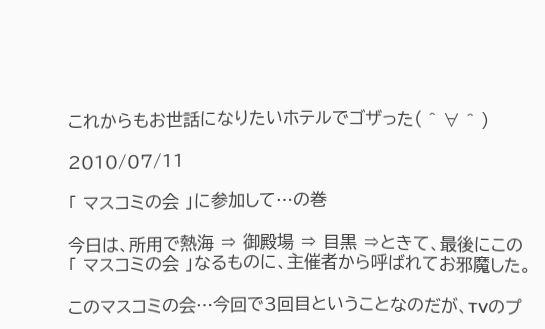これからもお世話になりたいホテルでゴザった( ^ ∀ ^ )

2010/07/11

「 マスコミの会 」に参加して…の巻

今日は、所用で熱海 ⇒ 御殿場 ⇒ 目黒 ⇒ときて、最後にこの
「 マスコミの会 」なるものに、主催者から呼ばれてお邪魔した。

このマスコミの会…今回で3回目ということなのだが、TVのプ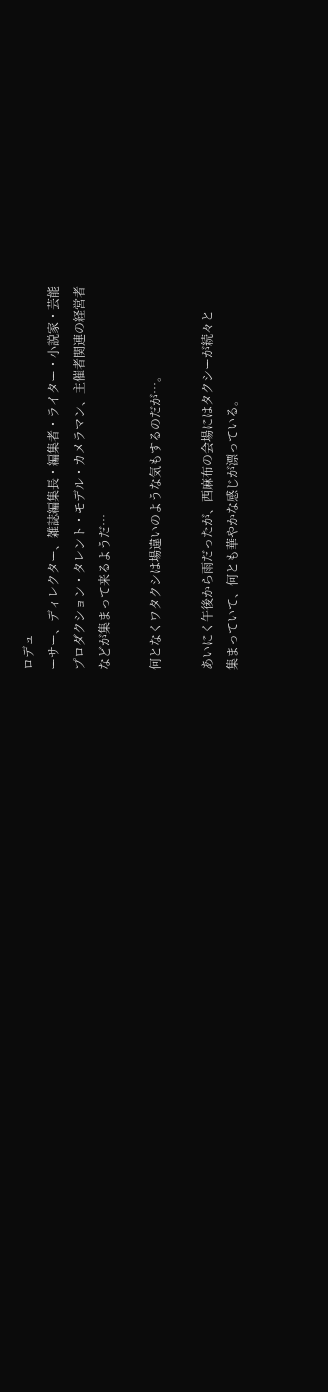ロデュ
ーサー、ディレクター、雑誌編集長・編集者・ライター・小説家・芸能
プロダクション・タレント・モデル・カメラマン、主催者関連の経営者
などが集まって来るようだ…

何となくワタクシは場違いのような気もするのだが…。

あいにく午後から雨だったが、西麻布の会場にはタクシーが続々と
集まっていて、何とも華やかな感じが漂っている。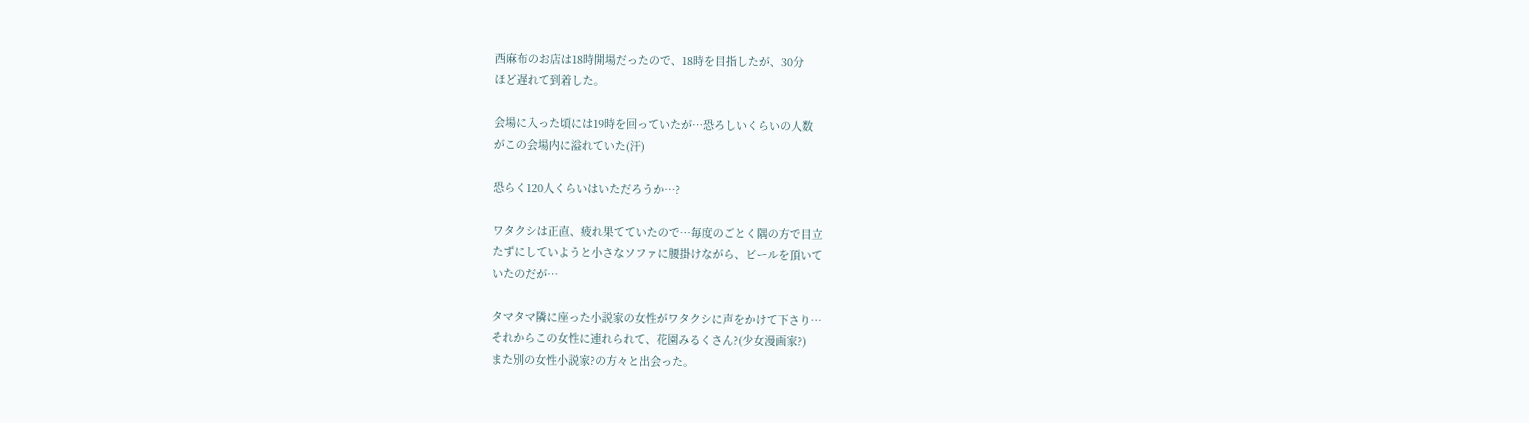西麻布のお店は18時開場だったので、18時を目指したが、30分
ほど遅れて到着した。

会場に入った頃には19時を回っていたが…恐ろしいくらいの人数
がこの会場内に溢れていた(汗)

恐らく120人くらいはいただろうか…?

ワタクシは正直、疲れ果てていたので…毎度のごとく隅の方で目立
たずにしていようと小さなソファに腰掛けながら、ビールを頂いて
いたのだが…

タマタマ隣に座った小説家の女性がワタクシに声をかけて下さり…
それからこの女性に連れられて、花園みるくさん?(少女漫画家?)
また別の女性小説家?の方々と出会った。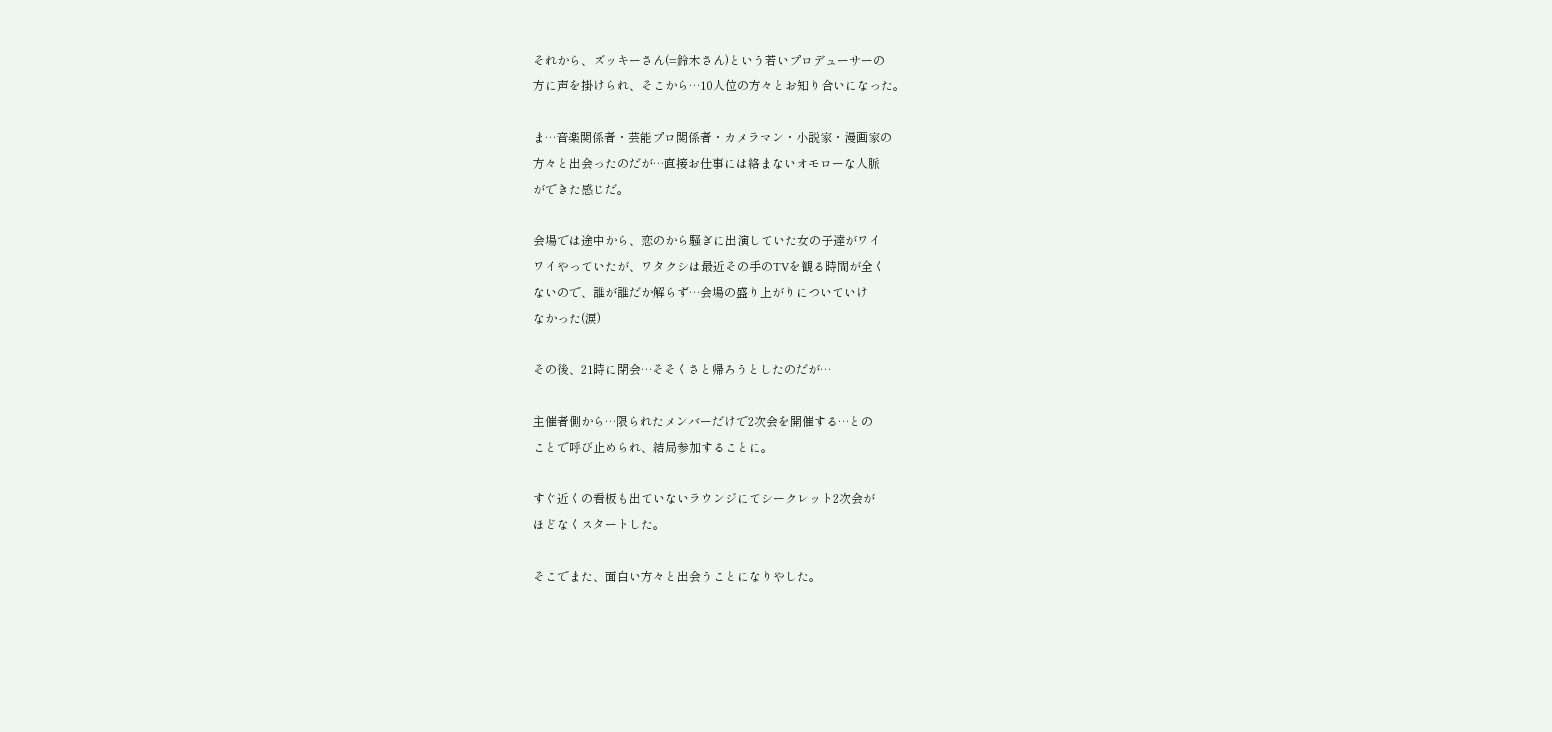それから、ズッキーさん(=鈴木さん)という若いプロデューサーの
方に声を掛けられ、そこから…10人位の方々とお知り合いになった。

ま…音楽関係者・芸能プロ関係者・カメラマン・小説家・漫画家の
方々と出会ったのだが…直接お仕事には絡まないオモローな人脈
ができた感じだ。

会場では途中から、恋のから騒ぎに出演していた女の子達がワイ
ワイやっていたが、ワタクシは最近その手のTVを観る時間が全く
ないので、誰が誰だか解らず…会場の盛り上がりについていけ
なかった(涙)

その後、21時に閉会…そそくさと帰ろうとしたのだが…

主催者側から…限られたメンバーだけで2次会を開催する…との
ことで呼び止められ、結局参加することに。

すぐ近くの看板も出ていないラウンジにてシークレット2次会が
ほどなくスタートした。

そこでまた、面白い方々と出会うことになりやした。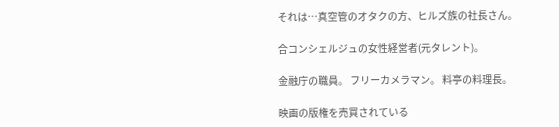それは…真空管のオタクの方、ヒルズ族の社長さん。

合コンシェルジュの女性経営者(元タレント)。

金融庁の職員。 フリーカメラマン。 料亭の料理長。

映画の版権を売買されている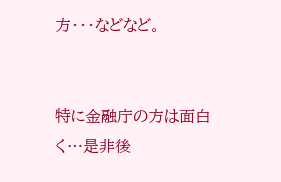方・・・などなど。


特に金融庁の方は面白く…是非後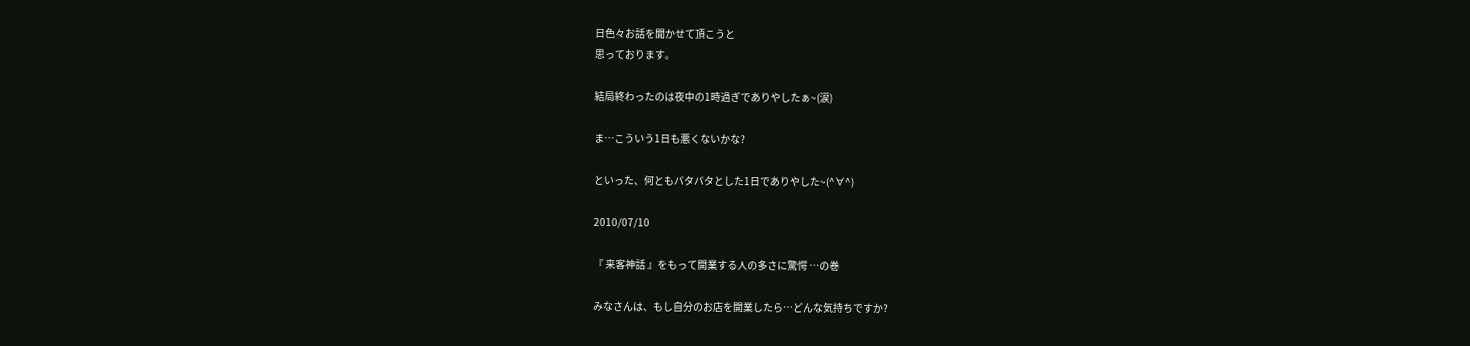日色々お話を聞かせて頂こうと
思っております。

結局終わったのは夜中の1時過ぎでありやしたぁ~(涙)

ま…こういう1日も悪くないかな?

といった、何ともバタバタとした1日でありやした~(^∀^)

2010/07/10

『 来客神話 』をもって開業する人の多さに驚愕 …の巻

みなさんは、もし自分のお店を開業したら…どんな気持ちですか?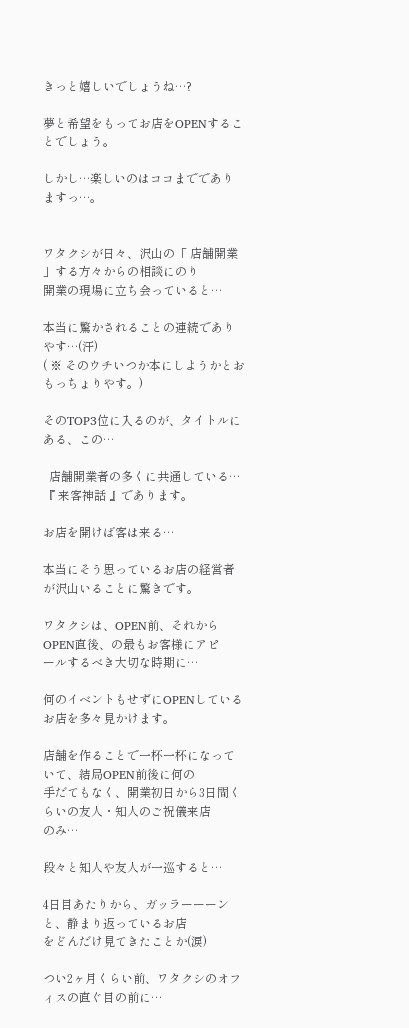きっと嬉しいでしょうね…?

夢と希望をもってお店をOPENすることでしょう。

しかし…楽しいのはココまででありますっ…。


ワタクシが日々、沢山の「 店舗開業 」する方々からの相談にのり
開業の現場に立ち会っていると…

本当に驚かされることの連続でありやす…(汗)
( ※ そのウチいつか本にしようかとおもっちょりやす。)

そのTOP3位に入るのが、タイトルにある、この…

  店舗開業者の多くに共通している… 『 来客神話 』であります。

お店を開けば客は来る…

本当にそう思っているお店の経営者が沢山いることに驚きです。

ワタクシは、OPEN前、それからOPEN直後、の最もお客様にアピ
ールするべき大切な時期に…

何のイベントもせずにOPENしているお店を多々見かけます。

店舗を作ることで一杯一杯になっていて、結局OPEN前後に何の
手だてもなく、開業初日から3日間くらいの友人・知人のご祝儀来店
のみ…

段々と知人や友人が一巡すると…

4日目あたりから、ガッラーーーンと、静まり返っているお店
をどんだけ見てきたことか(涙)

つい2ヶ月くらい前、ワタクシのオフィスの直ぐ目の前に…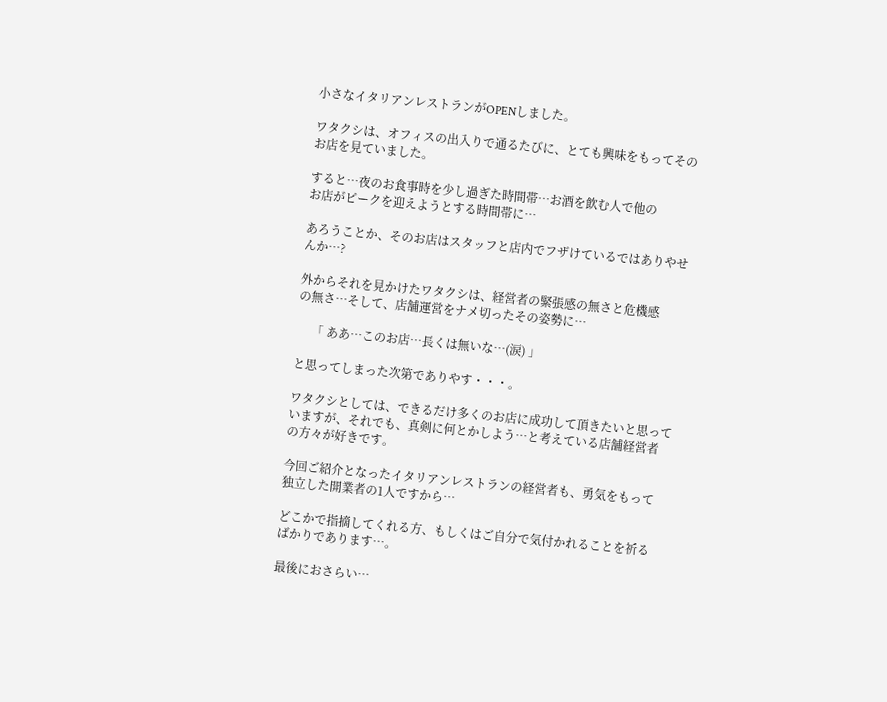小さなイタリアンレストランがOPENしました。

ワタクシは、オフィスの出入りで通るたびに、とても興味をもってその
お店を見ていました。

すると…夜のお食事時を少し過ぎた時間帯…お酒を飲む人で他の
お店がピークを迎えようとする時間帯に…

あろうことか、そのお店はスタッフと店内でフザけているではありやせ
んか…?

外からそれを見かけたワタクシは、経営者の緊張感の無さと危機感
の無さ…そして、店舗運営をナメ切ったその姿勢に…

     「 ああ…このお店…長くは無いな…(涙) 」

と思ってしまった次第でありやす・・・。

ワタクシとしては、できるだけ多くのお店に成功して頂きたいと思って
いますが、それでも、真剣に何とかしよう…と考えている店舗経営者
の方々が好きです。

今回ご紹介となったイタリアンレストランの経営者も、勇気をもって
独立した開業者の1人ですから…

どこかで指摘してくれる方、もしくはご自分で気付かれることを祈る
ばかりであります…。

最後におさらい…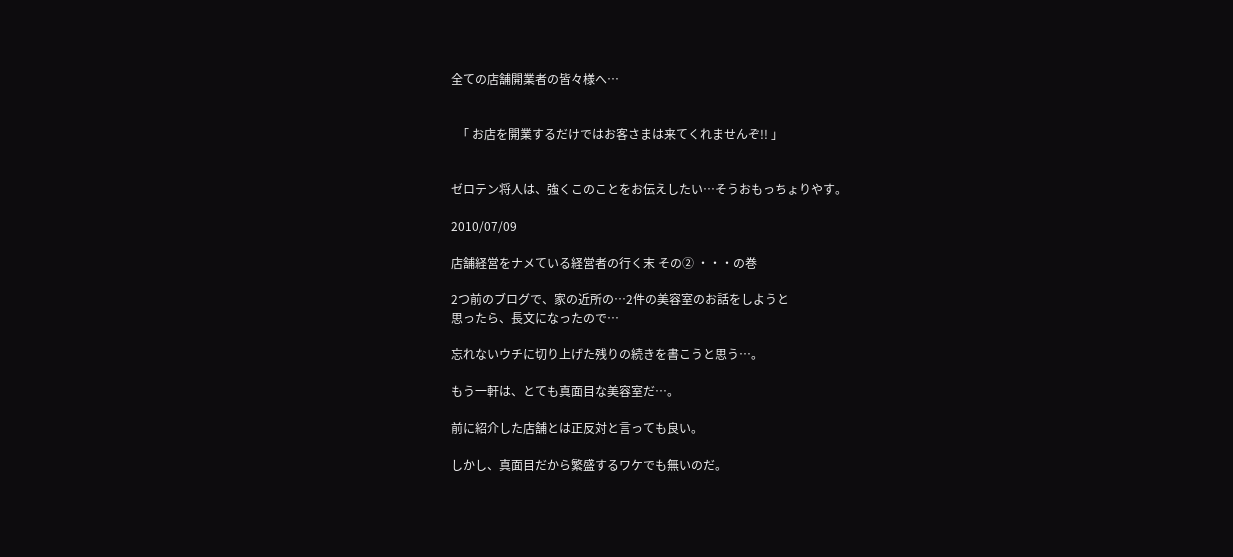全ての店舗開業者の皆々様へ…


  「 お店を開業するだけではお客さまは来てくれませんぞ!! 」


ゼロテン将人は、強くこのことをお伝えしたい…そうおもっちょりやす。

2010/07/09

店舗経営をナメている経営者の行く末 その② ・・・の巻

2つ前のブログで、家の近所の…2件の美容室のお話をしようと
思ったら、長文になったので…

忘れないウチに切り上げた残りの続きを書こうと思う…。

もう一軒は、とても真面目な美容室だ…。

前に紹介した店舗とは正反対と言っても良い。

しかし、真面目だから繁盛するワケでも無いのだ。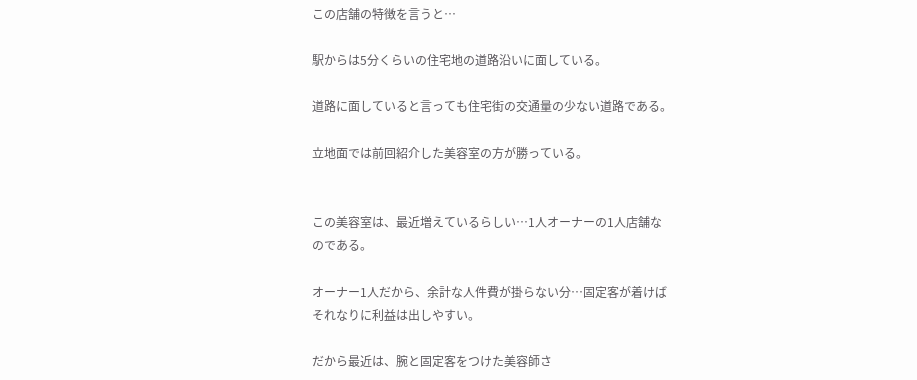この店舗の特徴を言うと…

駅からは5分くらいの住宅地の道路沿いに面している。

道路に面していると言っても住宅街の交通量の少ない道路である。

立地面では前回紹介した美容室の方が勝っている。


この美容室は、最近増えているらしい…1人オーナーの1人店舗な
のである。

オーナー1人だから、余計な人件費が掛らない分…固定客が着けば
それなりに利益は出しやすい。

だから最近は、腕と固定客をつけた美容師さ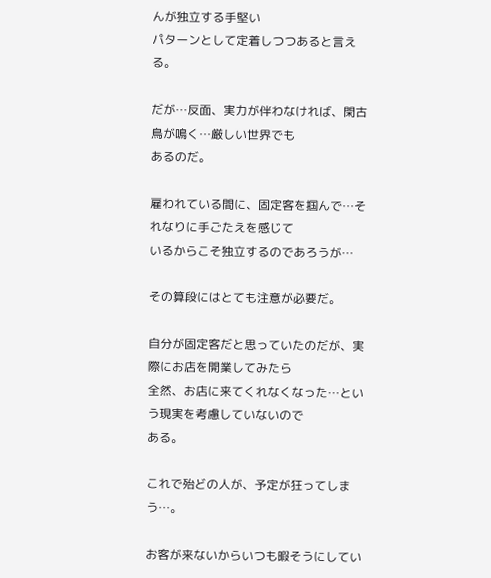んが独立する手堅い
パターンとして定着しつつあると言える。

だが…反面、実力が伴わなければ、閑古鳥が鳴く…厳しい世界でも
あるのだ。

雇われている間に、固定客を掴んで…それなりに手ごたえを感じて
いるからこそ独立するのであろうが…

その算段にはとても注意が必要だ。

自分が固定客だと思っていたのだが、実際にお店を開業してみたら
全然、お店に来てくれなくなった…という現実を考慮していないので
ある。

これで殆どの人が、予定が狂ってしまう…。

お客が来ないからいつも暇そうにしてい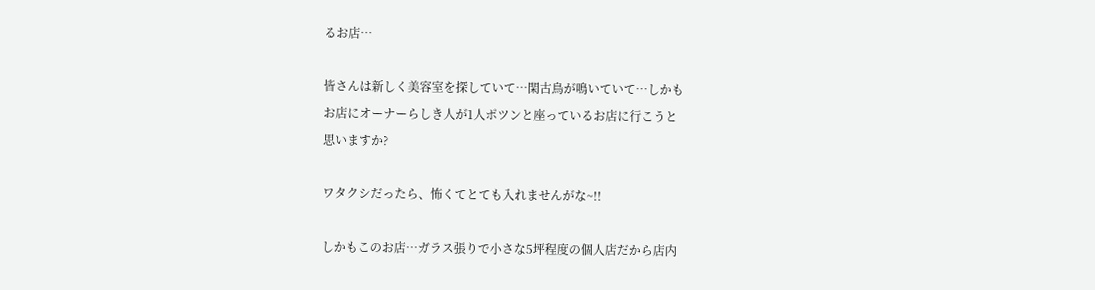るお店…

皆さんは新しく美容室を探していて…閑古鳥が鳴いていて…しかも
お店にオーナーらしき人が1人ポツンと座っているお店に行こうと
思いますか?

ワタクシだったら、怖くてとても入れませんがな~!!

しかもこのお店…ガラス張りで小さな5坪程度の個人店だから店内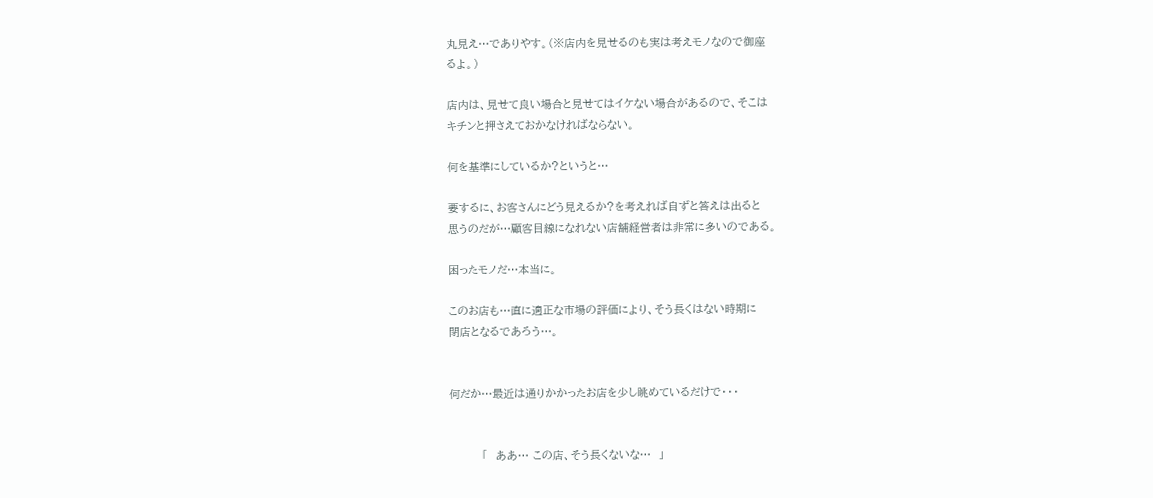丸見え…でありやす。(※店内を見せるのも実は考えモノなので御座
るよ。)

店内は、見せて良い場合と見せてはイケない場合があるので、そこは
キチンと押さえておかなければならない。

何を基準にしているか?というと…

要するに、お客さんにどう見えるか?を考えれば自ずと答えは出ると
思うのだが…顧客目線になれない店舗経営者は非常に多いのである。

困ったモノだ…本当に。

このお店も…直に適正な市場の評価により、そう長くはない時期に
閉店となるであろう…。


何だか…最近は通りかかったお店を少し眺めているだけで・・・


        「  ああ… この店、そう長くないな…  」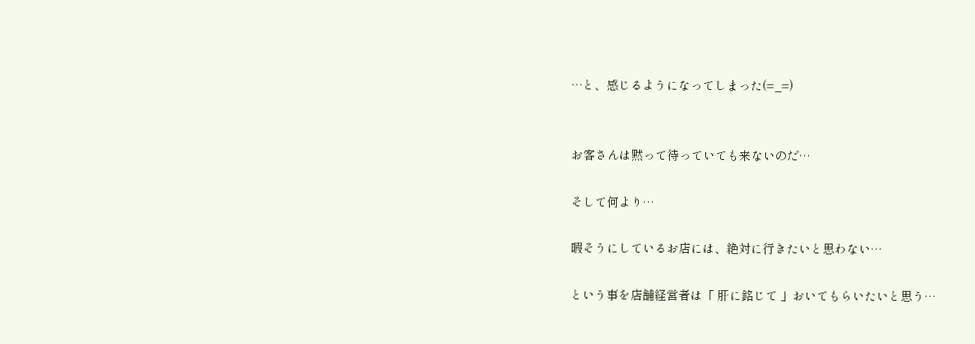…と、感じるようになってしまった(=_=)


お客さんは黙って待っていても来ないのだ…

そして何より…

暇そうにしているお店には、絶対に行きたいと思わない…

という事を店舗経営者は「 肝に銘じて 」おいてもらいたいと思う…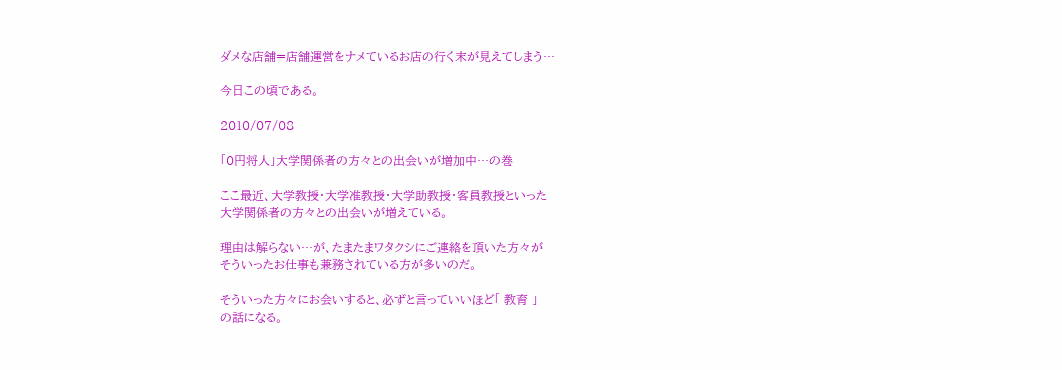ダメな店舗=店舗運営をナメているお店の行く末が見えてしまう…

今日この頃である。

2010/07/08

「0円将人」大学関係者の方々との出会いが増加中…の巻

ここ最近、大学教授・大学准教授・大学助教授・客員教授といった
大学関係者の方々との出会いが増えている。

理由は解らない…が、たまたまワタクシにご連絡を頂いた方々が
そういったお仕事も兼務されている方が多いのだ。

そういった方々にお会いすると、必ずと言っていいほど「 教育 」
の話になる。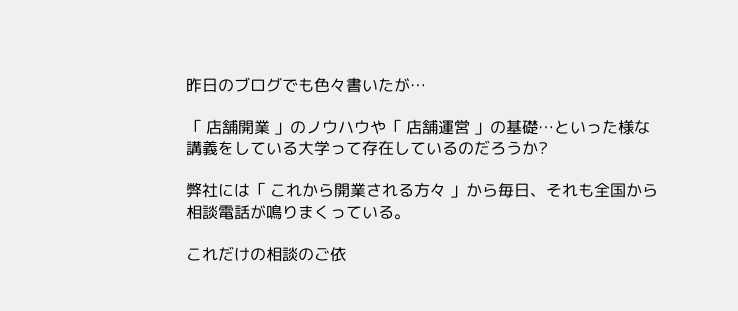昨日のブログでも色々書いたが…

「 店舗開業 」のノウハウや「 店舗運営 」の基礎…といった様な
講義をしている大学って存在しているのだろうか?

弊社には「 これから開業される方々 」から毎日、それも全国から
相談電話が鳴りまくっている。

これだけの相談のご依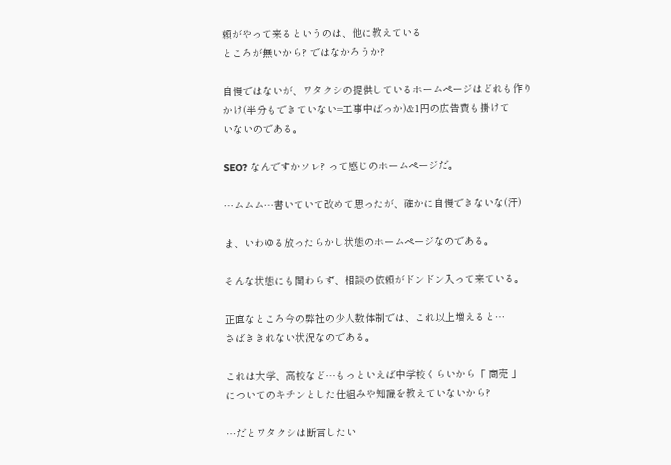頼がやって来るというのは、他に教えている
ところが無いから? ではなかろうか?

自慢ではないが、ワタクシの提供しているホームページはどれも作り
かけ(半分もできていない=工事中ばっか)&1円の広告費も掛けて
いないのである。

SEO? なんですかソレ? って感じのホームページだ。

…ムムム…書いていて改めて思ったが、確かに自慢できないな(汗)

ま、いわゆる放ったらかし状態のホームページなのである。

そんな状態にも関わらず、相談の依頼がドンドン入って来ている。

正直なところ今の弊社の少人数体制では、これ以上増えると…
さばききれない状況なのである。

これは大学、高校など…もっといえば中学校くらいから「 商売 」
についてのキチンとした仕組みや知識を教えていないから?

…だとワタクシは断言したい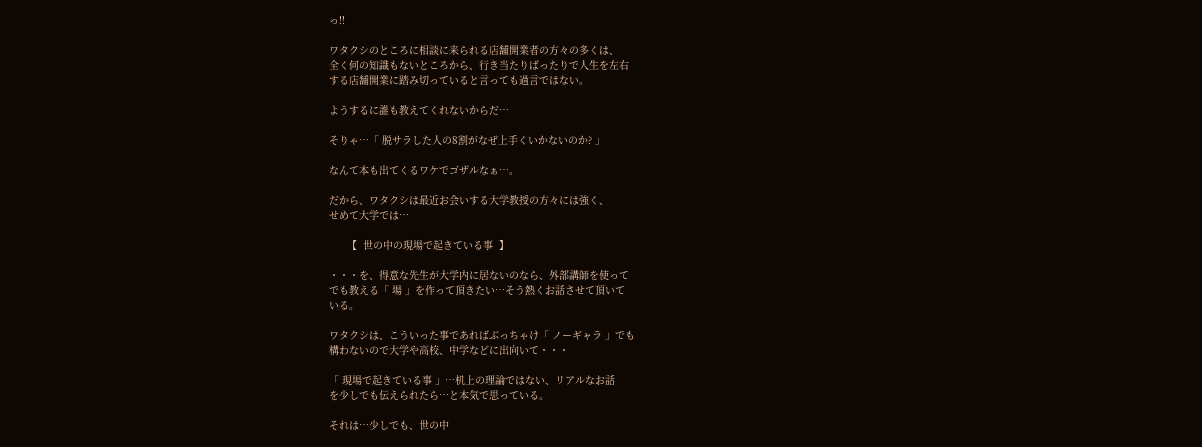っ!!

ワタクシのところに相談に来られる店舗開業者の方々の多くは、
全く何の知識もないところから、行き当たりばったりで人生を左右
する店舗開業に踏み切っていると言っても過言ではない。

ようするに誰も教えてくれないからだ…

そりゃ…「 脱サラした人の8割がなぜ上手くいかないのか? 」

なんて本も出てくるワケでゴザルなぁ…。

だから、ワタクシは最近お会いする大学教授の方々には強く、
せめて大学では…

      【  世の中の現場で起きている事  】

・・・を、得意な先生が大学内に居ないのなら、外部講師を使って
でも教える「 場 」を作って頂きたい…そう熱くお話させて頂いて
いる。

ワタクシは、こういった事であればぶっちゃけ「 ノーギャラ 」でも
構わないので大学や高校、中学などに出向いて・・・

「 現場で起きている事 」…机上の理論ではない、リアルなお話
を少しでも伝えられたら…と本気で思っている。

それは…少しでも、世の中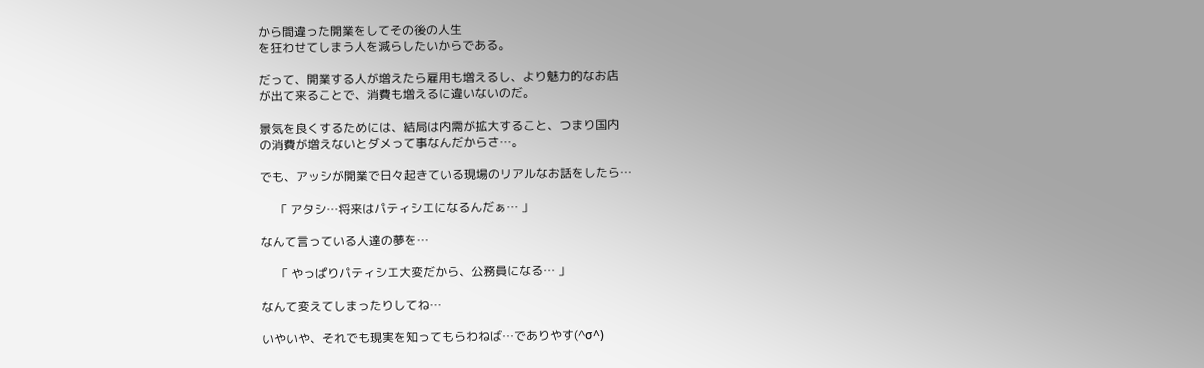から間違った開業をしてその後の人生
を狂わせてしまう人を減らしたいからである。

だって、開業する人が増えたら雇用も増えるし、より魅力的なお店
が出て来ることで、消費も増えるに違いないのだ。

景気を良くするためには、結局は内需が拡大すること、つまり国内
の消費が増えないとダメって事なんだからさ…。

でも、アッシが開業で日々起きている現場のリアルなお話をしたら…

     「 アタシ…将来はパティシエになるんだぁ… 」

なんて言っている人達の夢を…

     「 やっぱりパティシエ大変だから、公務員になる… 」

なんて変えてしまったりしてね…

いやいや、それでも現実を知ってもらわねば…でありやす(^σ^)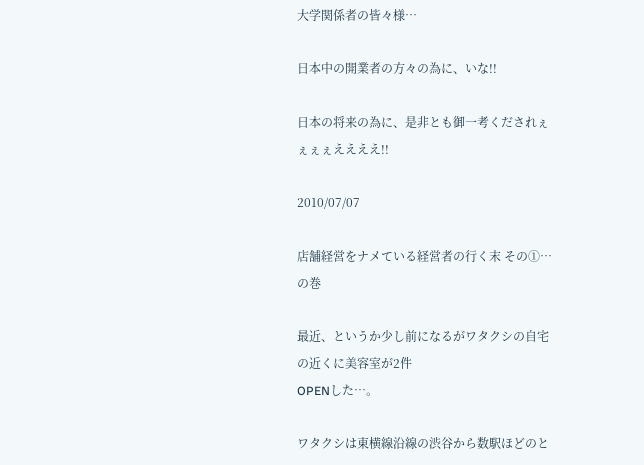大学関係者の皆々様…

日本中の開業者の方々の為に、いな!!

日本の将来の為に、是非とも御一考くだされぇぇぇぇええええ!!

2010/07/07

店舗経営をナメている経営者の行く末 その①…の巻

最近、というか少し前になるがワタクシの自宅の近くに美容室が2件
OPENした…。

ワタクシは東横線沿線の渋谷から数駅ほどのと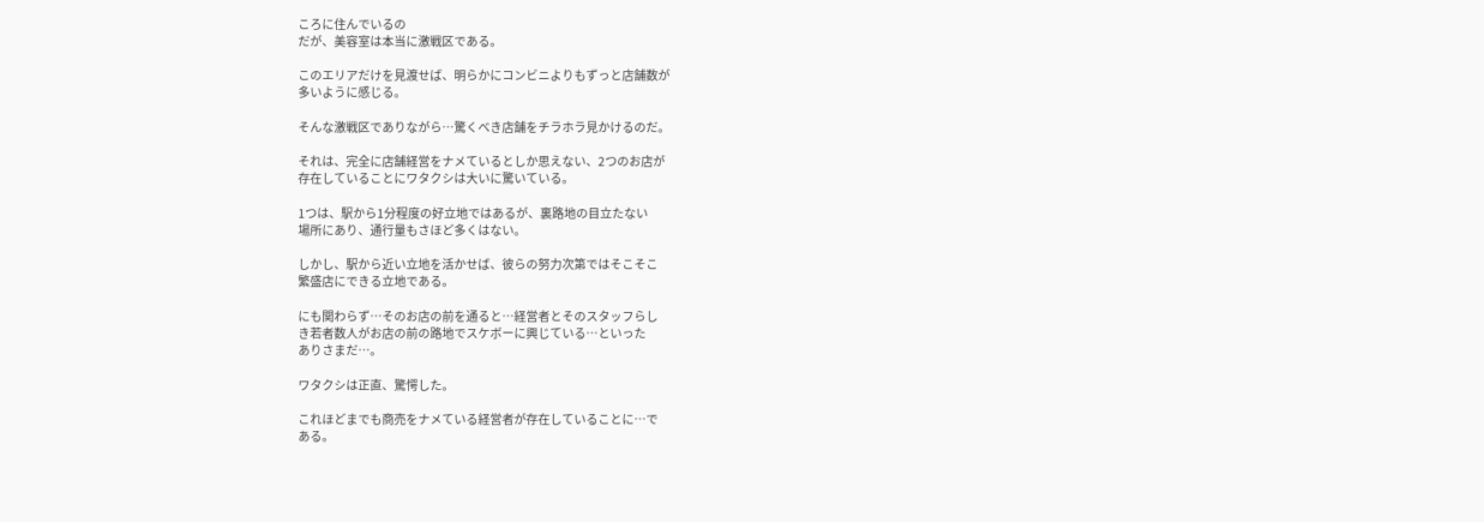ころに住んでいるの
だが、美容室は本当に激戦区である。

このエリアだけを見渡せば、明らかにコンビニよりもずっと店舗数が
多いように感じる。

そんな激戦区でありながら…驚くべき店舗をチラホラ見かけるのだ。

それは、完全に店舗経営をナメているとしか思えない、2つのお店が
存在していることにワタクシは大いに驚いている。

1つは、駅から1分程度の好立地ではあるが、裏路地の目立たない
場所にあり、通行量もさほど多くはない。

しかし、駅から近い立地を活かせば、彼らの努力次第ではそこそこ
繁盛店にできる立地である。

にも関わらず…そのお店の前を通ると…経営者とそのスタッフらし
き若者数人がお店の前の路地でスケボーに興じている…といった
ありさまだ…。

ワタクシは正直、驚愕した。

これほどまでも商売をナメている経営者が存在していることに…で
ある。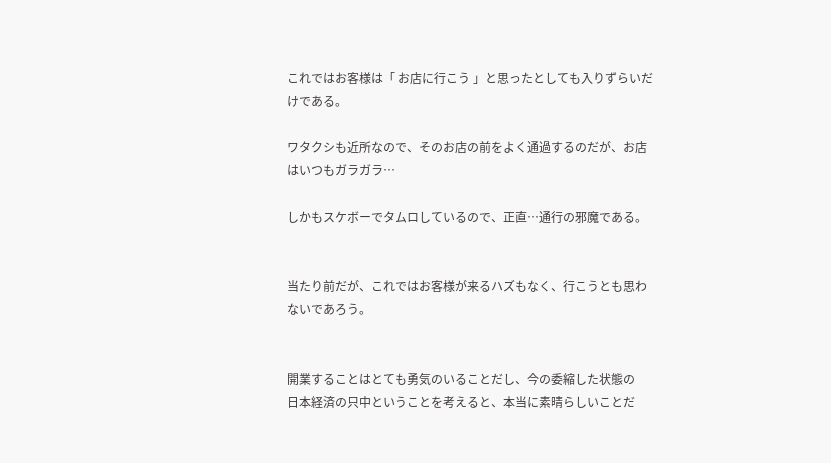これではお客様は「 お店に行こう 」と思ったとしても入りずらいだ
けである。

ワタクシも近所なので、そのお店の前をよく通過するのだが、お店
はいつもガラガラ…

しかもスケボーでタムロしているので、正直…通行の邪魔である。


当たり前だが、これではお客様が来るハズもなく、行こうとも思わ
ないであろう。


開業することはとても勇気のいることだし、今の委縮した状態の
日本経済の只中ということを考えると、本当に素晴らしいことだ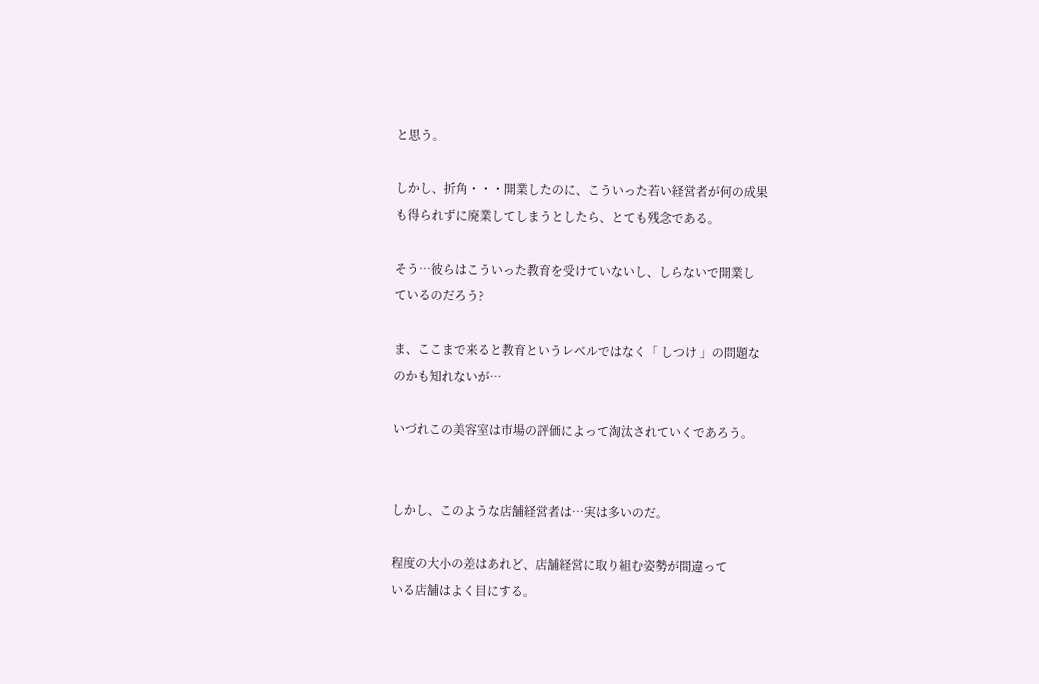と思う。

しかし、折角・・・開業したのに、こういった若い経営者が何の成果
も得られずに廃業してしまうとしたら、とても残念である。

そう…彼らはこういった教育を受けていないし、しらないで開業し
ているのだろう?

ま、ここまで来ると教育というレベルではなく「 しつけ 」の問題な
のかも知れないが…

いづれこの美容室は市場の評価によって淘汰されていくであろう。


しかし、このような店舗経営者は…実は多いのだ。

程度の大小の差はあれど、店舗経営に取り組む姿勢が間違って
いる店舗はよく目にする。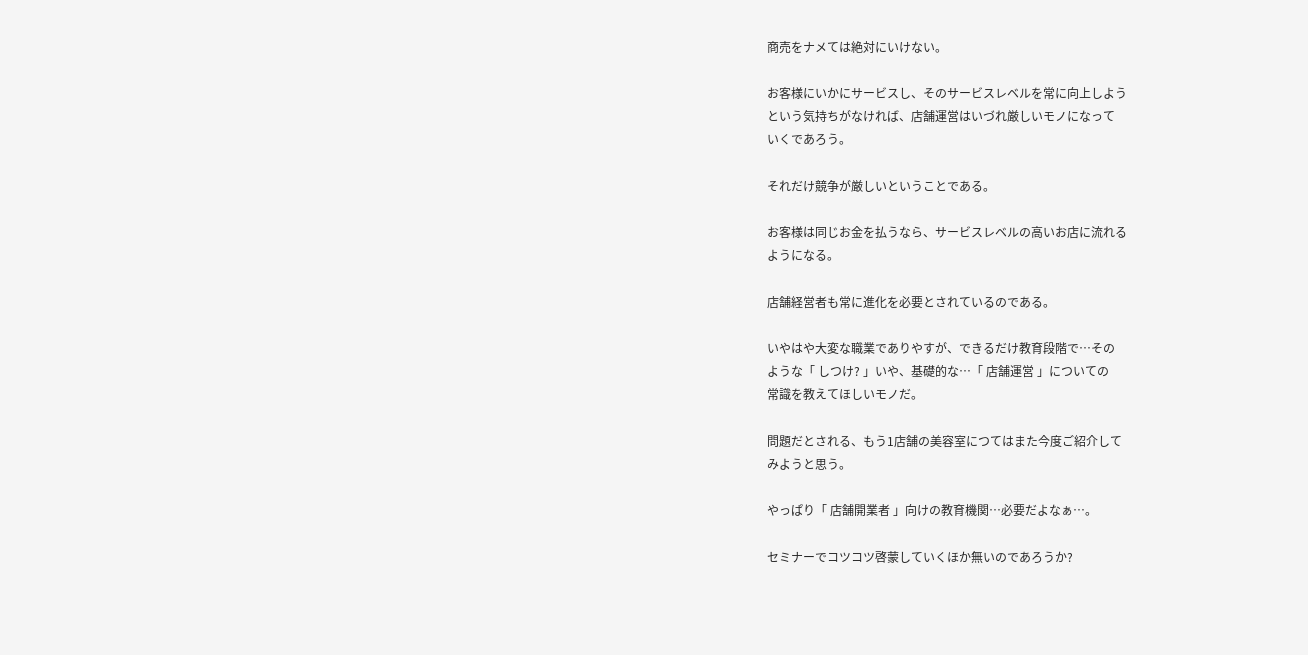商売をナメては絶対にいけない。

お客様にいかにサービスし、そのサービスレベルを常に向上しよう
という気持ちがなければ、店舗運営はいづれ厳しいモノになって
いくであろう。

それだけ競争が厳しいということである。

お客様は同じお金を払うなら、サービスレベルの高いお店に流れる
ようになる。

店舗経営者も常に進化を必要とされているのである。

いやはや大変な職業でありやすが、できるだけ教育段階で…その
ような「 しつけ? 」いや、基礎的な…「 店舗運営 」についての
常識を教えてほしいモノだ。

問題だとされる、もう1店舗の美容室につてはまた今度ご紹介して
みようと思う。

やっぱり「 店舗開業者 」向けの教育機関…必要だよなぁ…。

セミナーでコツコツ啓蒙していくほか無いのであろうか?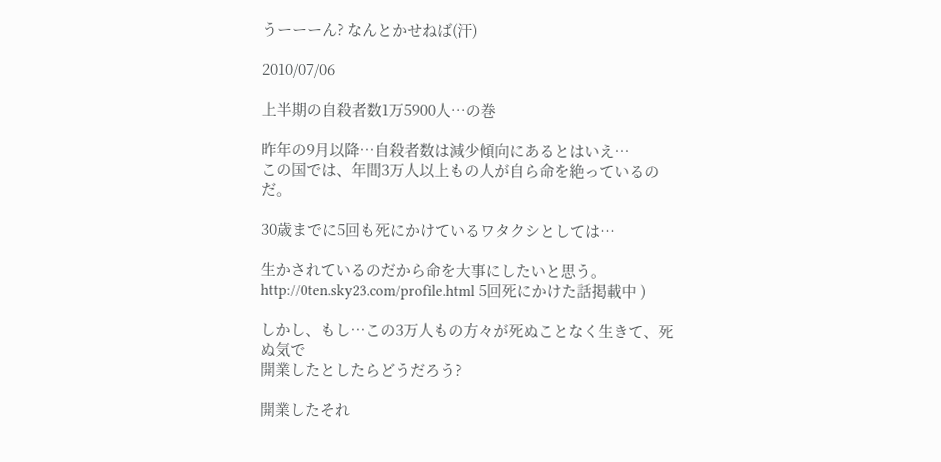うーーーん? なんとかせねば(汗)

2010/07/06

上半期の自殺者数1万5900人…の巻

昨年の9月以降…自殺者数は減少傾向にあるとはいえ…
この国では、年間3万人以上もの人が自ら命を絶っているのだ。

30歳までに5回も死にかけているワタクシとしては…

生かされているのだから命を大事にしたいと思う。
http://0ten.sky23.com/profile.html 5回死にかけた話掲載中 )

しかし、もし…この3万人もの方々が死ぬことなく生きて、死ぬ気で
開業したとしたらどうだろう?

開業したそれ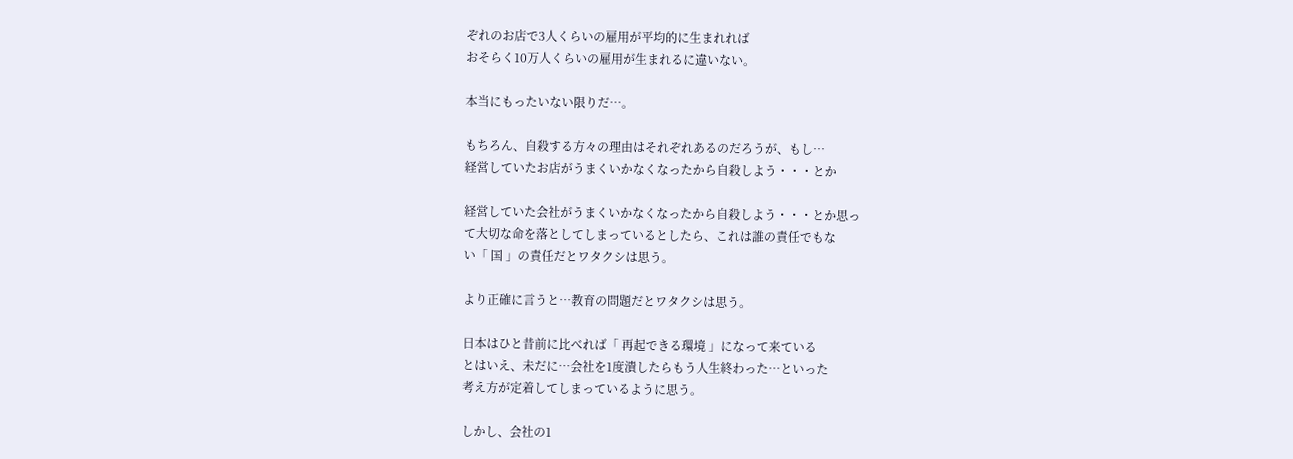ぞれのお店で3人くらいの雇用が平均的に生まれれば
おそらく10万人くらいの雇用が生まれるに違いない。

本当にもったいない限りだ…。

もちろん、自殺する方々の理由はそれぞれあるのだろうが、もし…
経営していたお店がうまくいかなくなったから自殺しよう・・・とか

経営していた会社がうまくいかなくなったから自殺しよう・・・とか思っ
て大切な命を落としてしまっているとしたら、これは誰の責任でもな
い「 国 」の責任だとワタクシは思う。

より正確に言うと…教育の問題だとワタクシは思う。

日本はひと昔前に比べれば「 再起できる環境 」になって来ている
とはいえ、未だに…会社を1度潰したらもう人生終わった…といった
考え方が定着してしまっているように思う。

しかし、会社の1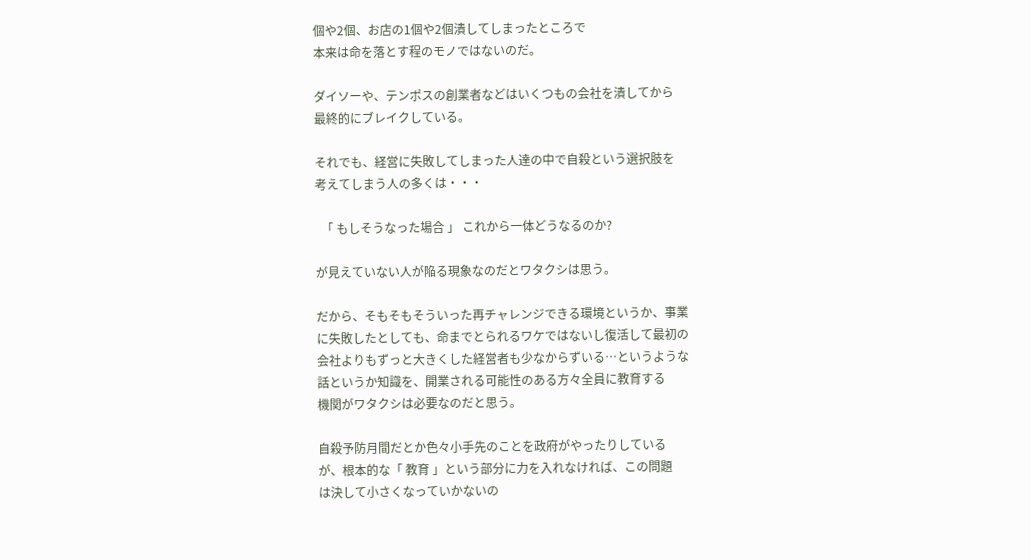個や2個、お店の1個や2個潰してしまったところで
本来は命を落とす程のモノではないのだ。

ダイソーや、テンポスの創業者などはいくつもの会社を潰してから
最終的にブレイクしている。

それでも、経営に失敗してしまった人達の中で自殺という選択肢を
考えてしまう人の多くは・・・

  「 もしそうなった場合 」 これから一体どうなるのか?

が見えていない人が陥る現象なのだとワタクシは思う。

だから、そもそもそういった再チャレンジできる環境というか、事業
に失敗したとしても、命までとられるワケではないし復活して最初の
会社よりもずっと大きくした経営者も少なからずいる…というような
話というか知識を、開業される可能性のある方々全員に教育する
機関がワタクシは必要なのだと思う。

自殺予防月間だとか色々小手先のことを政府がやったりしている
が、根本的な「 教育 」という部分に力を入れなければ、この問題
は決して小さくなっていかないの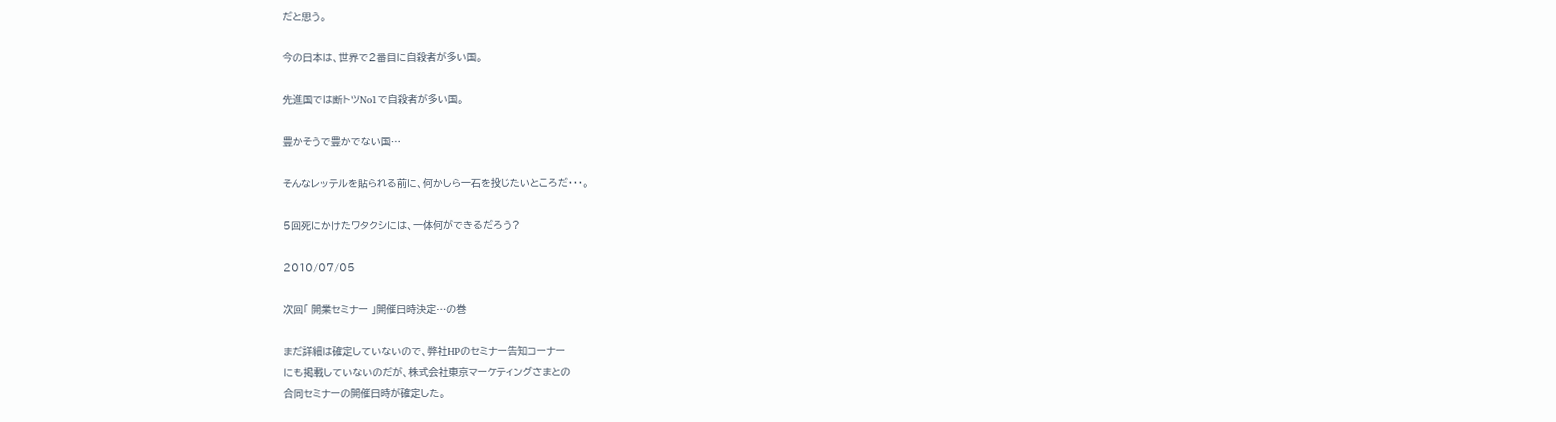だと思う。

今の日本は、世界で2番目に自殺者が多い国。

先進国では断トツNo1で自殺者が多い国。

豊かそうで豊かでない国…

そんなレッテルを貼られる前に、何かしら一石を投じたいところだ・・・。

5回死にかけたワタクシには、一体何ができるだろう?

2010/07/05

次回「 開業セミナー 」開催日時決定…の巻

まだ詳細は確定していないので、弊社HPのセミナー告知コーナー
にも掲載していないのだが、株式会社東京マーケティングさまとの
合同セミナーの開催日時が確定した。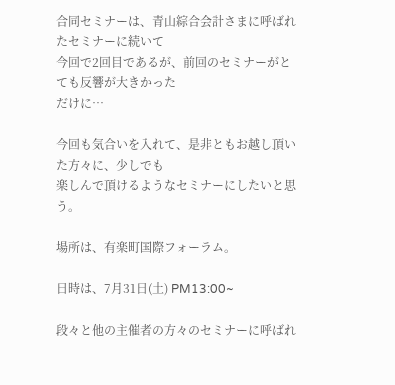合同セミナーは、青山綜合会計さまに呼ばれたセミナーに続いて
今回で2回目であるが、前回のセミナーがとても反響が大きかった
だけに…

今回も気合いを入れて、是非ともお越し頂いた方々に、少しでも
楽しんで頂けるようなセミナーにしたいと思う。

場所は、有楽町国際フォーラム。

日時は、7月31日(土) PM13:00~

段々と他の主催者の方々のセミナーに呼ばれ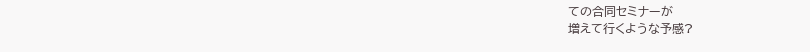ての合同セミナーが
増えて行くような予感?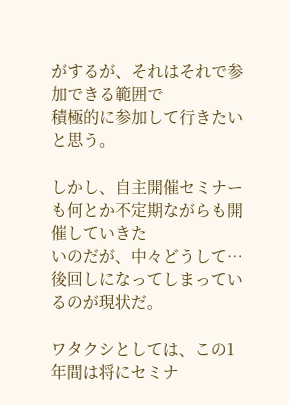がするが、それはそれで参加できる範囲で
積極的に参加して行きたいと思う。

しかし、自主開催セミナーも何とか不定期ながらも開催していきた
いのだが、中々どうして…後回しになってしまっているのが現状だ。

ワタクシとしては、この1年間は将にセミナ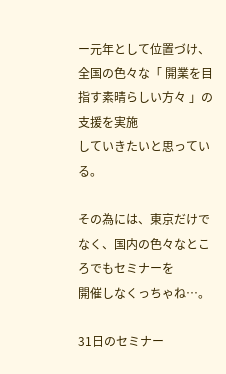ー元年として位置づけ、
全国の色々な「 開業を目指す素晴らしい方々 」の支援を実施
していきたいと思っている。

その為には、東京だけでなく、国内の色々なところでもセミナーを
開催しなくっちゃね…。

31日のセミナー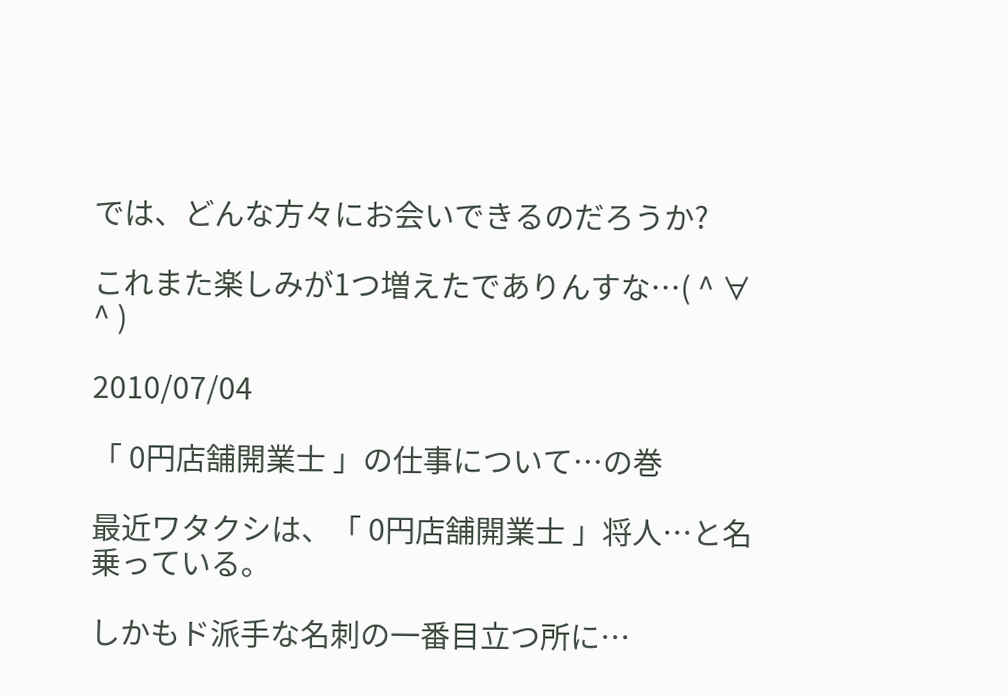では、どんな方々にお会いできるのだろうか?

これまた楽しみが1つ増えたでありんすな…( ^ ∀ ^ )

2010/07/04

「 0円店舗開業士 」の仕事について…の巻

最近ワタクシは、「 0円店舗開業士 」将人…と名乗っている。

しかもド派手な名刺の一番目立つ所に…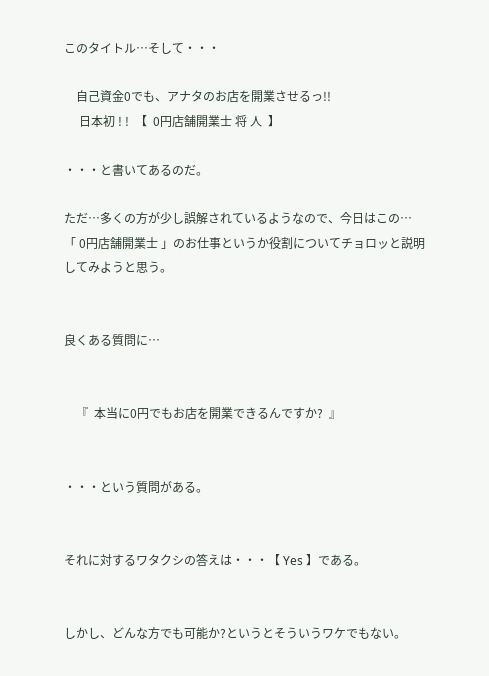このタイトル…そして・・・

    自己資金0でも、アナタのお店を開業させるっ!!
     日本初 ! !  【  0円店舗開業士 将 人  】

・・・と書いてあるのだ。

ただ…多くの方が少し誤解されているようなので、今日はこの…
「 0円店舗開業士 」のお仕事というか役割についてチョロッと説明
してみようと思う。


良くある質問に…


    『  本当に0円でもお店を開業できるんですか?  』


・・・という質問がある。


それに対するワタクシの答えは・・・【 Yes 】である。


しかし、どんな方でも可能か?というとそういうワケでもない。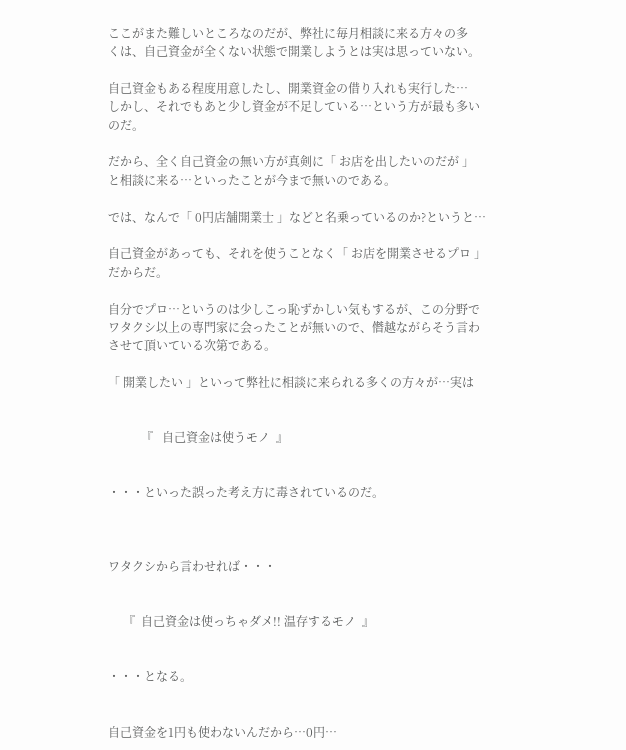ここがまた難しいところなのだが、弊社に毎月相談に来る方々の多
くは、自己資金が全くない状態で開業しようとは実は思っていない。

自己資金もある程度用意したし、開業資金の借り入れも実行した…
しかし、それでもあと少し資金が不足している…という方が最も多い
のだ。

だから、全く自己資金の無い方が真剣に「 お店を出したいのだが 」
と相談に来る…といったことが今まで無いのである。

では、なんで「 0円店舗開業士 」などと名乗っているのか?というと…

自己資金があっても、それを使うことなく「 お店を開業させるプロ 」
だからだ。

自分でプロ…というのは少しこっ恥ずかしい気もするが、この分野で
ワタクシ以上の専門家に会ったことが無いので、僭越ながらそう言わ
させて頂いている次第である。

「 開業したい 」といって弊社に相談に来られる多くの方々が…実は


           『   自己資金は使うモノ  』


・・・といった誤った考え方に毒されているのだ。



ワタクシから言わせれば・・・


     『  自己資金は使っちゃダメ!! 温存するモノ  』


・・・となる。


自己資金を1円も使わないんだから…0円…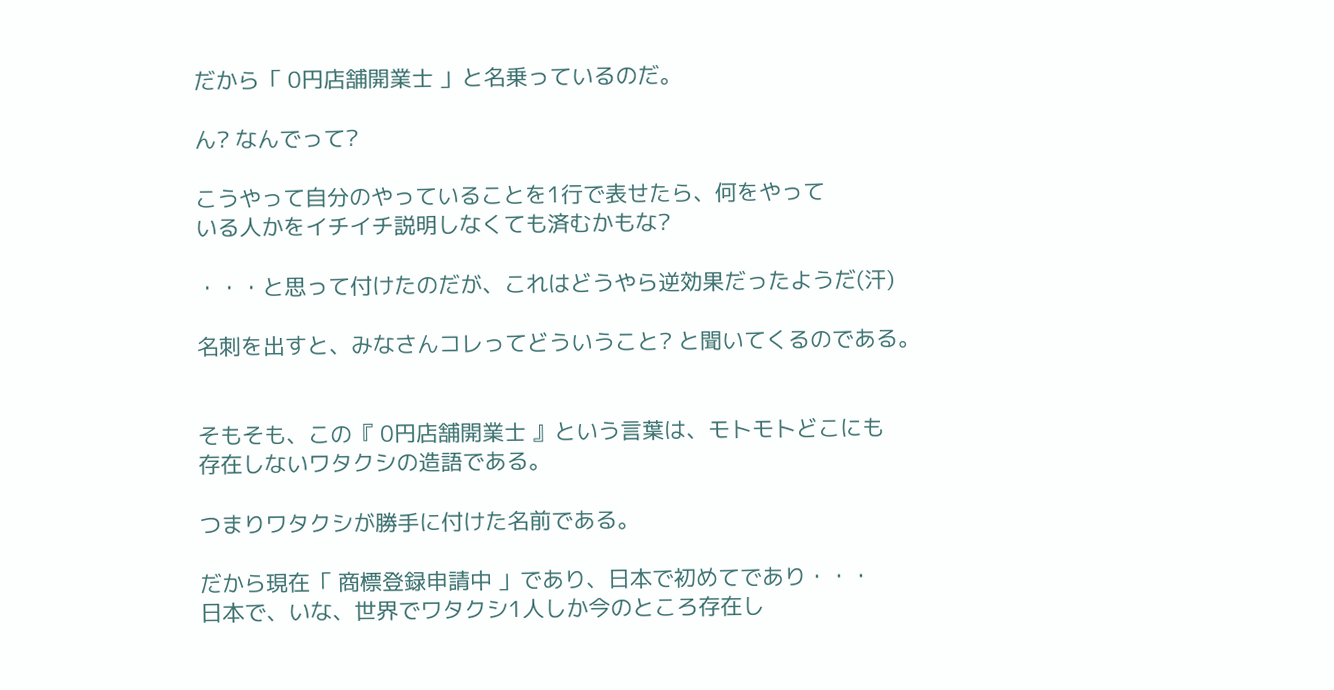だから「 0円店舗開業士 」と名乗っているのだ。

ん? なんでって?

こうやって自分のやっていることを1行で表せたら、何をやって
いる人かをイチイチ説明しなくても済むかもな?

・・・と思って付けたのだが、これはどうやら逆効果だったようだ(汗)

名刺を出すと、みなさんコレってどういうこと? と聞いてくるのである。


そもそも、この『 0円店舗開業士 』という言葉は、モトモトどこにも
存在しないワタクシの造語である。

つまりワタクシが勝手に付けた名前である。

だから現在「 商標登録申請中 」であり、日本で初めてであり・・・
日本で、いな、世界でワタクシ1人しか今のところ存在し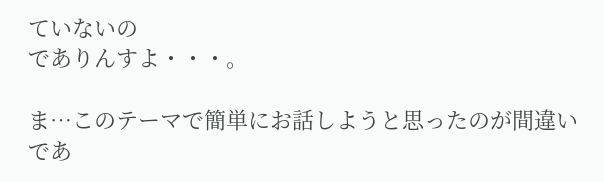ていないの
でありんすよ・・・。

ま…このテーマで簡単にお話しようと思ったのが間違いであ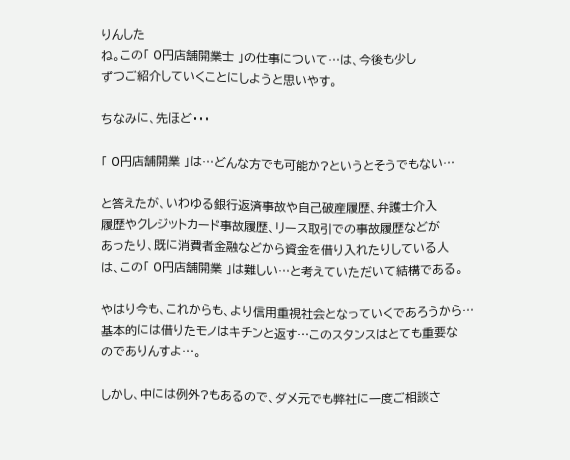りんした
ね。この「 0円店舗開業士 」の仕事について…は、今後も少し
ずつご紹介していくことにしようと思いやす。

ちなみに、先ほど・・・

「 0円店舗開業 」は…どんな方でも可能か?というとそうでもない…

と答えたが、いわゆる銀行返済事故や自己破産履歴、弁護士介入
履歴やクレジットカード事故履歴、リース取引での事故履歴などが
あったり、既に消費者金融などから資金を借り入れたりしている人
は、この「 0円店舗開業 」は難しい…と考えていただいて結構である。

やはり今も、これからも、より信用重視社会となっていくであろうから…
基本的には借りたモノはキチンと返す…このスタンスはとても重要な
のでありんすよ…。

しかし、中には例外?もあるので、ダメ元でも弊社に一度ご相談さ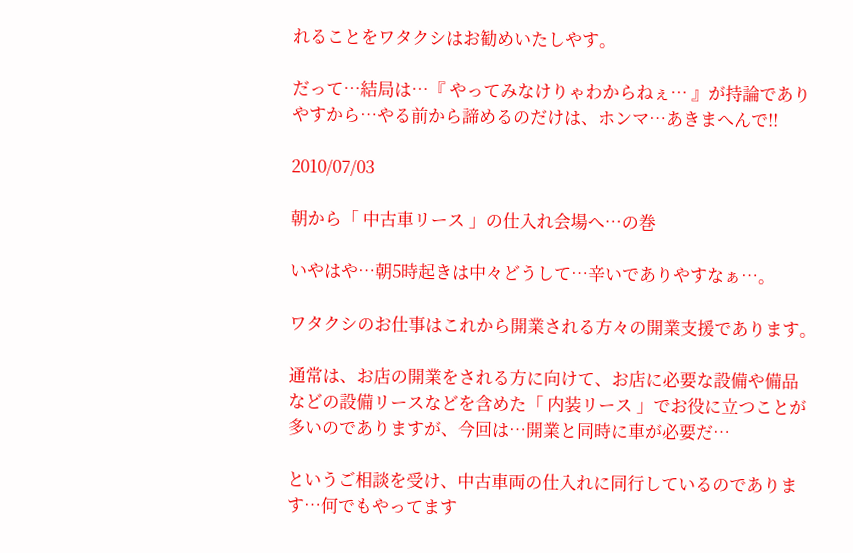れることをワタクシはお勧めいたしやす。

だって…結局は…『 やってみなけりゃわからねぇ… 』が持論であり
やすから…やる前から諦めるのだけは、ホンマ…あきまへんで!!

2010/07/03

朝から「 中古車リース 」の仕入れ会場へ…の巻

いやはや…朝5時起きは中々どうして…辛いでありやすなぁ…。

ワタクシのお仕事はこれから開業される方々の開業支援であります。

通常は、お店の開業をされる方に向けて、お店に必要な設備や備品
などの設備リースなどを含めた「 内装リース 」でお役に立つことが
多いのでありますが、今回は…開業と同時に車が必要だ…

というご相談を受け、中古車両の仕入れに同行しているのでありま
す…何でもやってます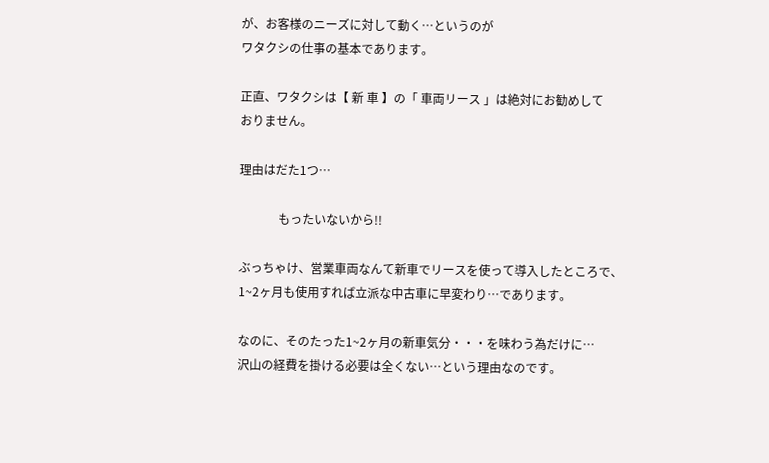が、お客様のニーズに対して動く…というのが
ワタクシの仕事の基本であります。

正直、ワタクシは【 新 車 】の「 車両リース 」は絶対にお勧めして
おりません。

理由はだた1つ…

             もったいないから!!

ぶっちゃけ、営業車両なんて新車でリースを使って導入したところで、
1~2ヶ月も使用すれば立派な中古車に早変わり…であります。

なのに、そのたった1~2ヶ月の新車気分・・・を味わう為だけに…
沢山の経費を掛ける必要は全くない…という理由なのです。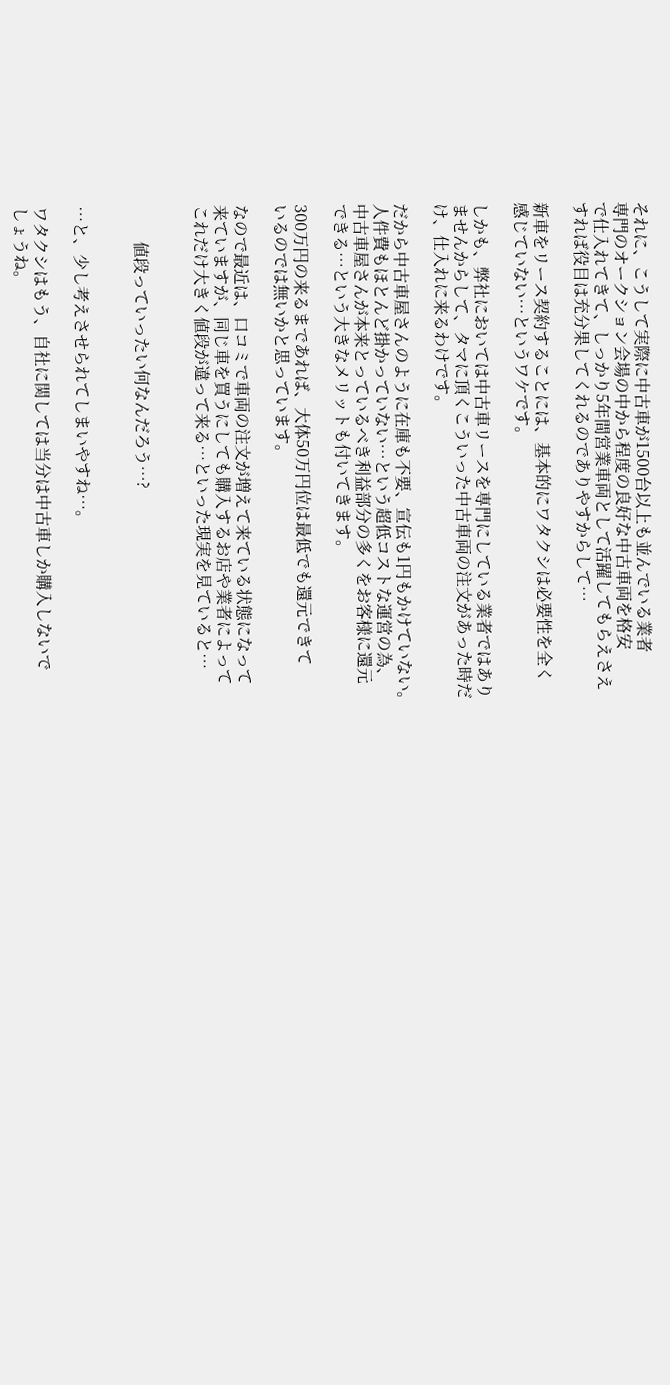それに、こうして実際に中古車が1500台以上も並んでいる業者
専門のオークション会場の中から程度の良好な中古車両を格安
で仕入れてきて、しっかり5年間営業車両として活躍してもらえさえ
すれば役目は充分果してくれるのでありやすからして…

新車をリース契約することには、基本的にワタクシは必要性を全く
感じていない…というワケです。

しかも、弊社においては中古車リースを専門にしている業者ではあり
ませんからして、タマに頂くこういった中古車両の注文があった時だ
け、仕入れに来るわけです。

だから中古車屋さんのように在庫も不要、宣伝も1円もかけていない。
人件費もほとんど掛かっていない…という超低コストな運営の為、
中古車屋さんが本来とっているべき利益部分の多くをお客様に還元
できる…という大きなメリットも付いてきます。

300万円の来るまであれば、大体50万円位は最低でも還元できて
いるのでは無いかと思っています。

なので最近は、口コミで車両の注文が増えて来ている状態になって
来ていますが、同じ車を買うにしても購入するお店や業者によって
これだけ大きく値段が違って来る…といった現実を見ていると…


         値段っていったい何なんだろう…?


…と、少し考えさせられてしまいやすね…。

ワタクシはもう、自社に関しては当分は中古車しか購入しないで
しょうね。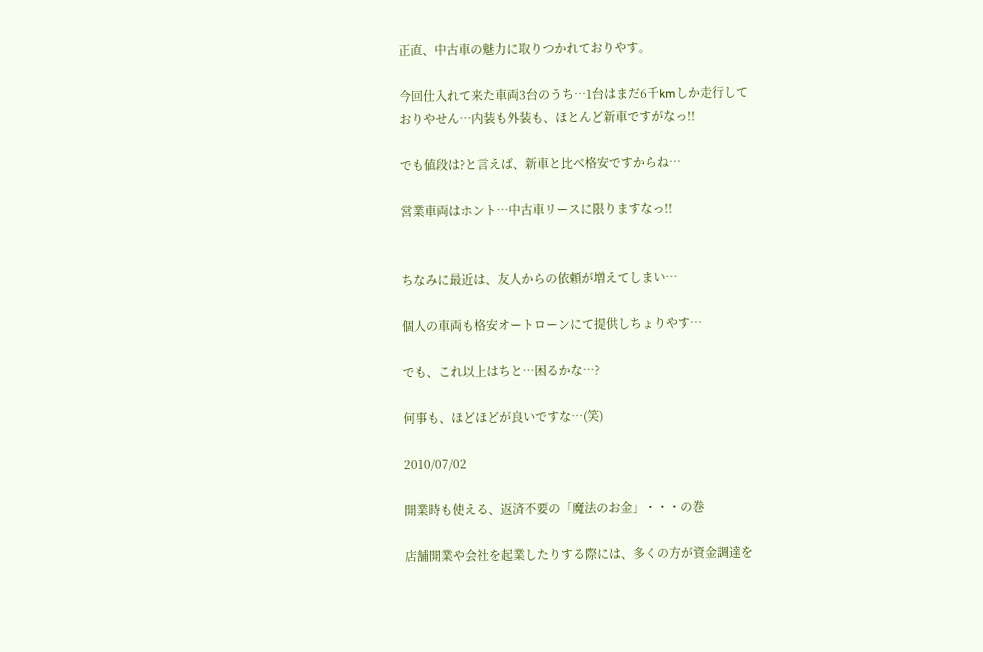正直、中古車の魅力に取りつかれておりやす。

今回仕入れて来た車両3台のうち…1台はまだ6千kmしか走行して
おりやせん…内装も外装も、ほとんど新車ですがなっ!!

でも値段は?と言えば、新車と比べ格安ですからね…

営業車両はホント…中古車リースに限りますなっ!!


ちなみに最近は、友人からの依頼が増えてしまい…

個人の車両も格安オートローンにて提供しちょりやす…

でも、これ以上はちと…困るかな…?

何事も、ほどほどが良いですな…(笑)

2010/07/02

開業時も使える、返済不要の「魔法のお金」・・・の巻

店舗開業や会社を起業したりする際には、多くの方が資金調達を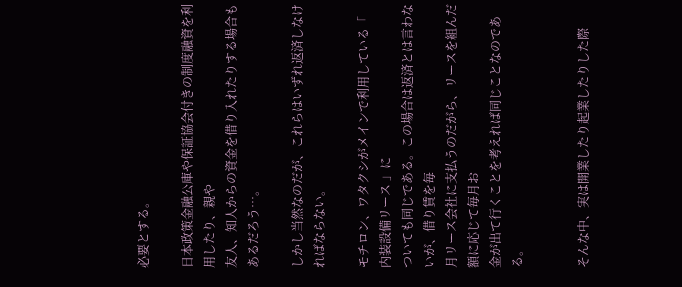必要とする。

日本政策金融公庫や保証協会付きの制度融資を利用したり、親や
友人、知人からの資金を借り入れたりする場合もあるだろう…。

しかし当然なのだが、これらはいずれ返済しなければならない。

モチロン、ワタクシがメインで利用している「 内装設備リース 」に
ついても同じである。この場合は返済とは言わないが、借り賃を毎
月リース会社に支払うのだがら、リースを組んだ額に応じて毎月お
金が出て行くことを考えれば同じことなのである。


そんな中、実は開業したり起業したりした際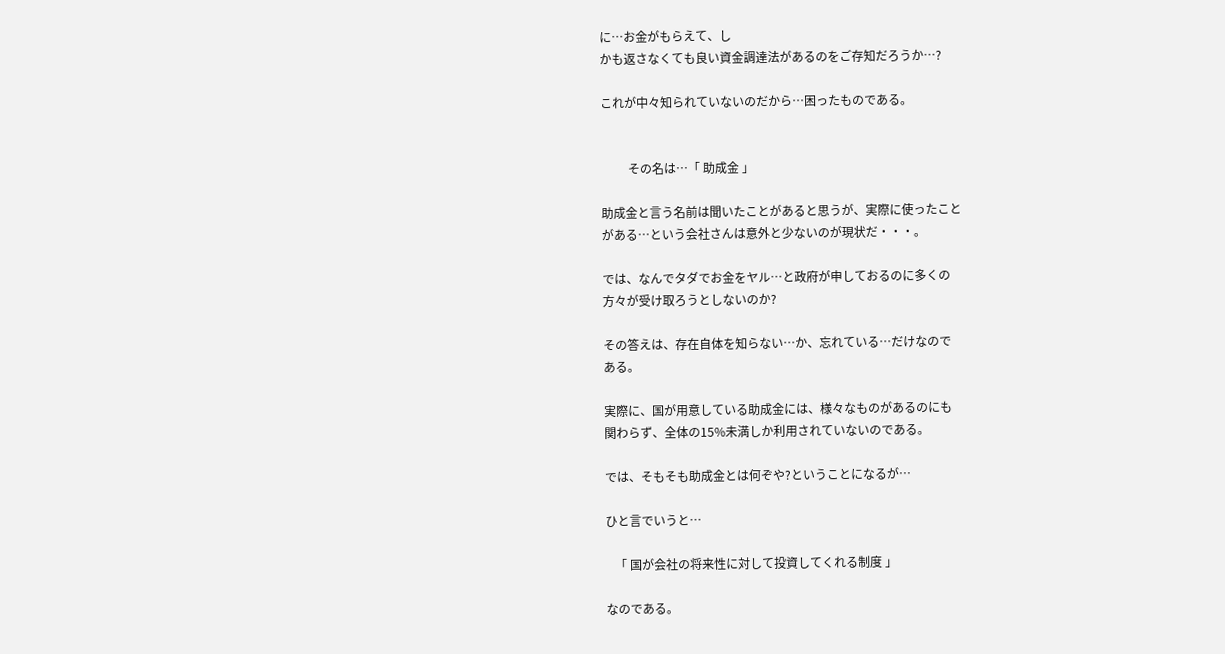に…お金がもらえて、し
かも返さなくても良い資金調達法があるのをご存知だろうか…?

これが中々知られていないのだから…困ったものである。


         その名は…「 助成金 」

助成金と言う名前は聞いたことがあると思うが、実際に使ったこと
がある…という会社さんは意外と少ないのが現状だ・・・。

では、なんでタダでお金をヤル…と政府が申しておるのに多くの
方々が受け取ろうとしないのか?

その答えは、存在自体を知らない…か、忘れている…だけなので
ある。

実際に、国が用意している助成金には、様々なものがあるのにも
関わらず、全体の15%未満しか利用されていないのである。

では、そもそも助成金とは何ぞや?ということになるが…

ひと言でいうと…

   「 国が会社の将来性に対して投資してくれる制度 」

なのである。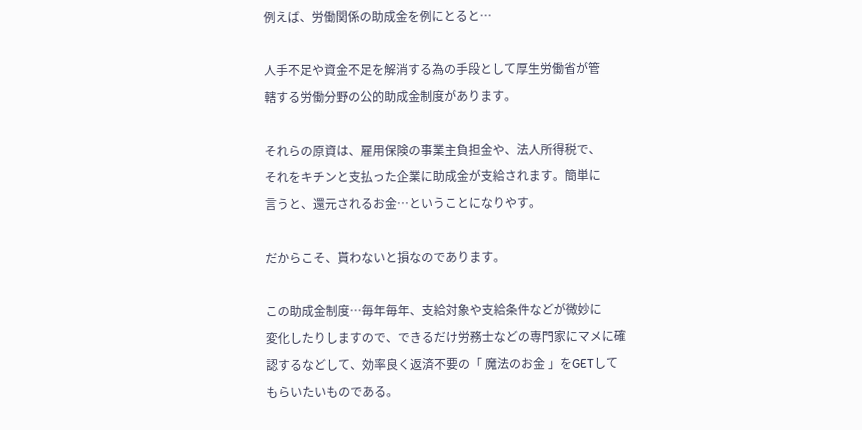例えば、労働関係の助成金を例にとると…

人手不足や資金不足を解消する為の手段として厚生労働省が管
轄する労働分野の公的助成金制度があります。

それらの原資は、雇用保険の事業主負担金や、法人所得税で、
それをキチンと支払った企業に助成金が支給されます。簡単に
言うと、還元されるお金…ということになりやす。

だからこそ、貰わないと損なのであります。

この助成金制度…毎年毎年、支給対象や支給条件などが微妙に
変化したりしますので、できるだけ労務士などの専門家にマメに確
認するなどして、効率良く返済不要の「 魔法のお金 」をGETして
もらいたいものである。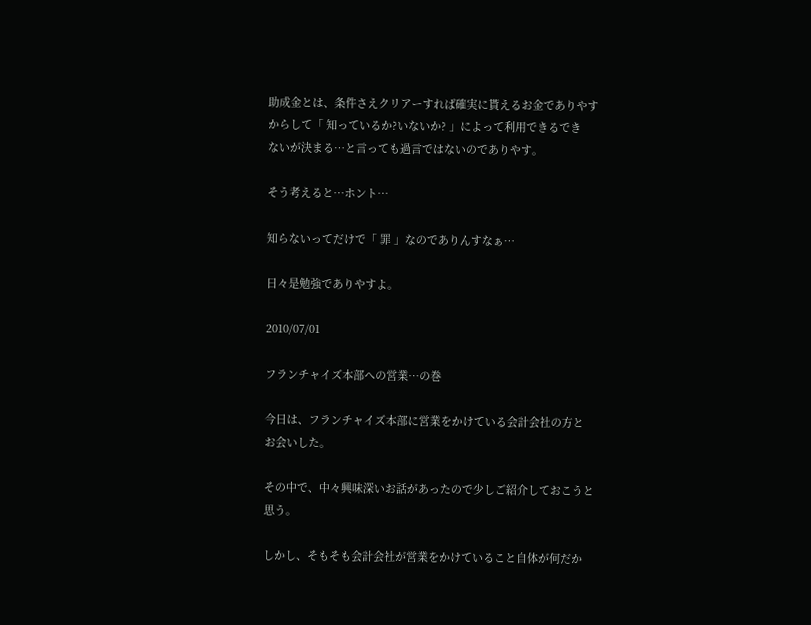助成金とは、条件さえクリアーすれば確実に貰えるお金でありやす
からして「 知っているか?いないか? 」によって利用できるでき
ないが決まる…と言っても過言ではないのでありやす。

そう考えると…ホント…

知らないってだけで「 罪 」なのでありんすなぁ…

日々是勉強でありやすよ。

2010/07/01

フランチャイズ本部への営業…の巻

今日は、フランチャイズ本部に営業をかけている会計会社の方と
お会いした。

その中で、中々興味深いお話があったので少しご紹介しておこうと
思う。

しかし、そもそも会計会社が営業をかけていること自体が何だか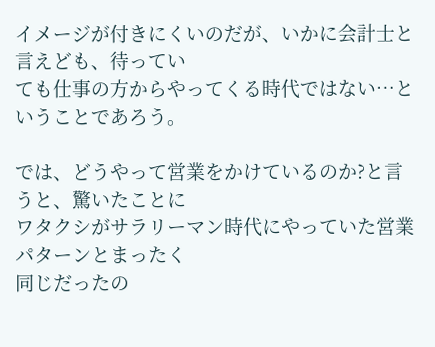イメージが付きにくいのだが、いかに会計士と言えども、待ってい
ても仕事の方からやってくる時代ではない…ということであろう。

では、どうやって営業をかけているのか?と言うと、驚いたことに
ワタクシがサラリーマン時代にやっていた営業パターンとまったく
同じだったの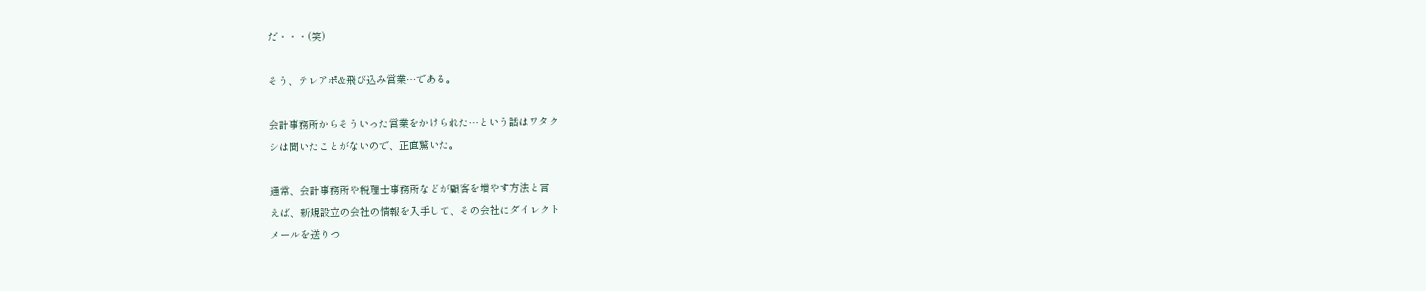だ・・・(笑)

そう、テレアポ&飛び込み営業…である。

会計事務所からそういった営業をかけられた…という話はワタク
シは聞いたことがないので、正直驚いた。

通常、会計事務所や税理士事務所などが顧客を増やす方法と言
えば、新規設立の会社の情報を入手して、その会社にダイレクト
メールを送りつ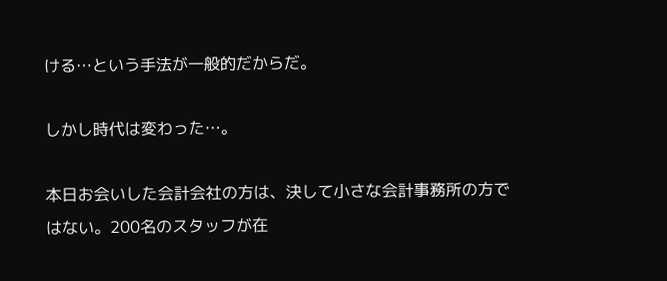ける…という手法が一般的だからだ。

しかし時代は変わった…。

本日お会いした会計会社の方は、決して小さな会計事務所の方で
はない。200名のスタッフが在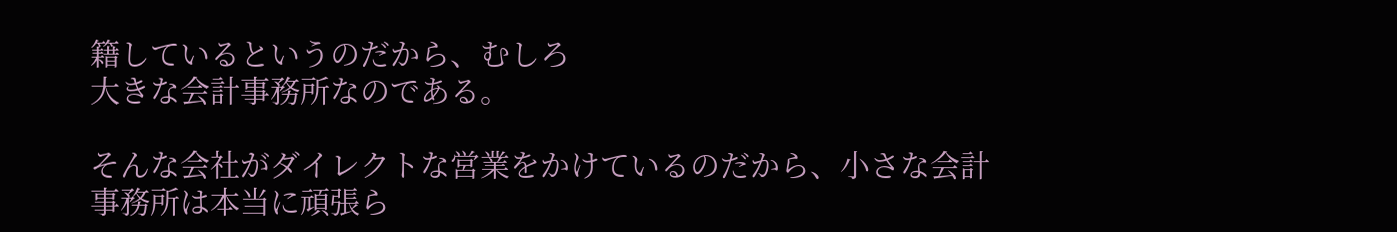籍しているというのだから、むしろ
大きな会計事務所なのである。

そんな会社がダイレクトな営業をかけているのだから、小さな会計
事務所は本当に頑張ら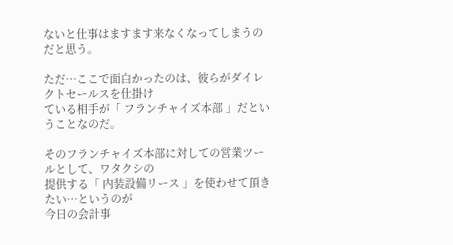ないと仕事はますます来なくなってしまうの
だと思う。

ただ…ここで面白かったのは、彼らがダイレクトセールスを仕掛け
ている相手が「 フランチャイズ本部 」だということなのだ。

そのフランチャイズ本部に対しての営業ツールとして、ワタクシの
提供する「 内装設備リース 」を使わせて頂きたい…というのが
今日の会計事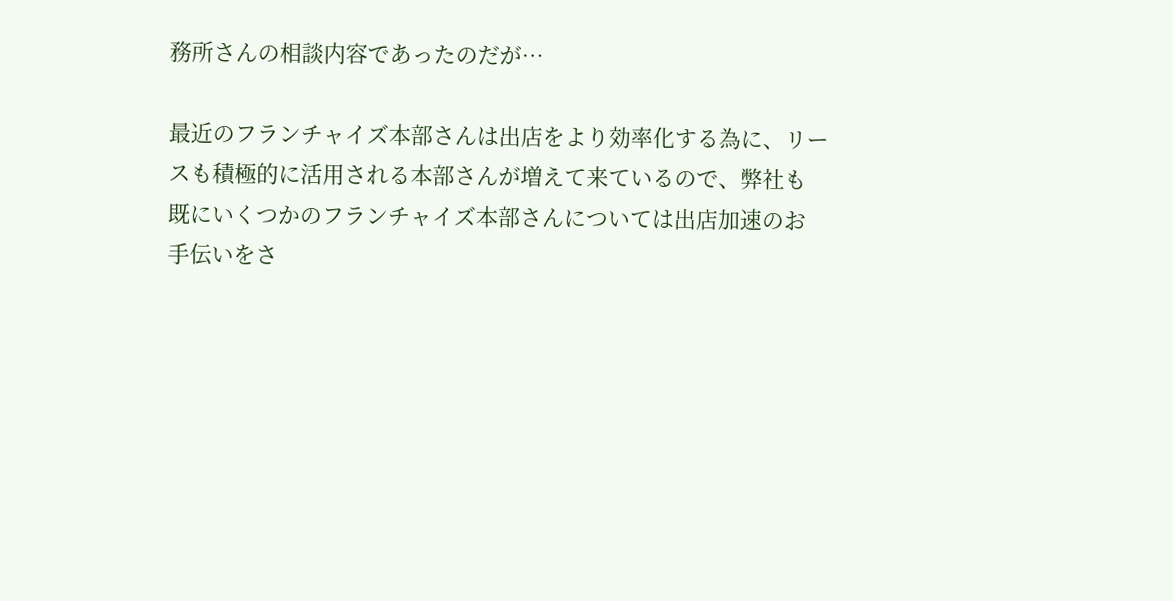務所さんの相談内容であったのだが…

最近のフランチャイズ本部さんは出店をより効率化する為に、リー
スも積極的に活用される本部さんが増えて来ているので、弊社も
既にいくつかのフランチャイズ本部さんについては出店加速のお
手伝いをさ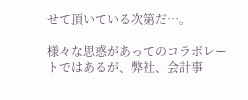せて頂いている次第だ…。

様々な思惑があってのコラボレートではあるが、弊社、会計事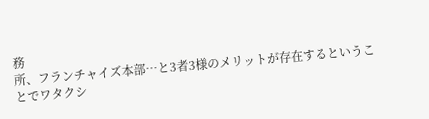務
所、フランチャイズ本部…と3者3様のメリットが存在するというこ
とでワタクシ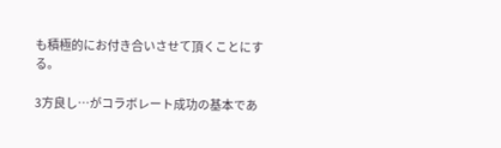も積極的にお付き合いさせて頂くことにする。

3方良し…がコラボレート成功の基本であ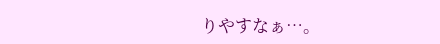りやすなぁ…。